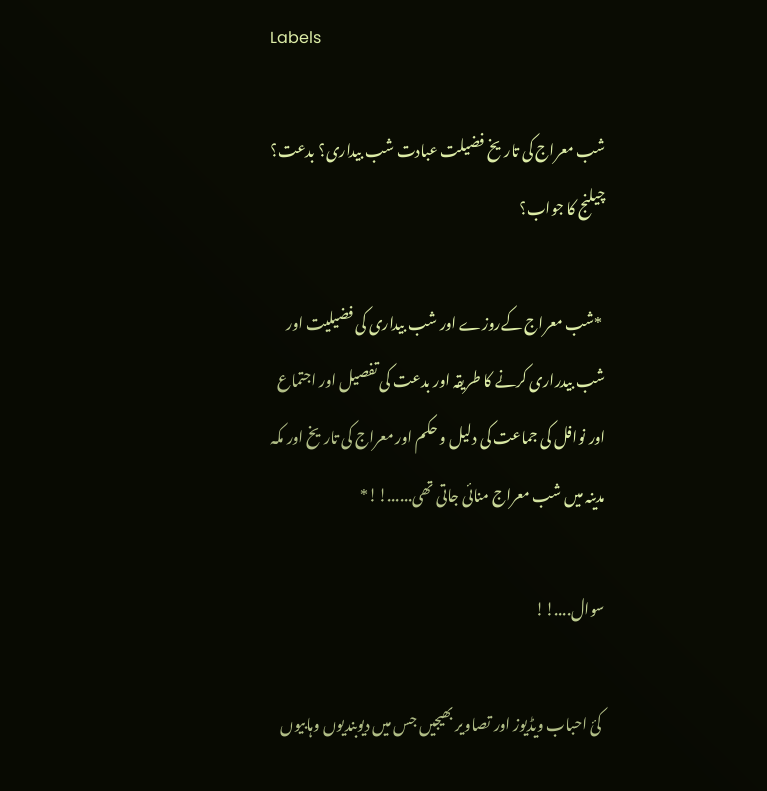Labels

شب معراج کی تاریخ فضیلت عبادت شب بیداری؟ بدعت؟ چیلنج کا جواب؟

 *شب معراج کےروزے اور شب بیداری کی فضیلیت اور شب بیدراری کرنے کا طریقہ اور بدعت کی تفصیل اور اجتماع اور نوافل کی جماعت کی دلیل و حکم اور معراج کی تاریخ اور مکہ مدینہ میں شب معراج منائی جاتی تھی......!!*

سوال....!!

 کئ احباب ویڈیوز اور تصاویر بھیجیں جس میں دیوبندیوں وہابیوں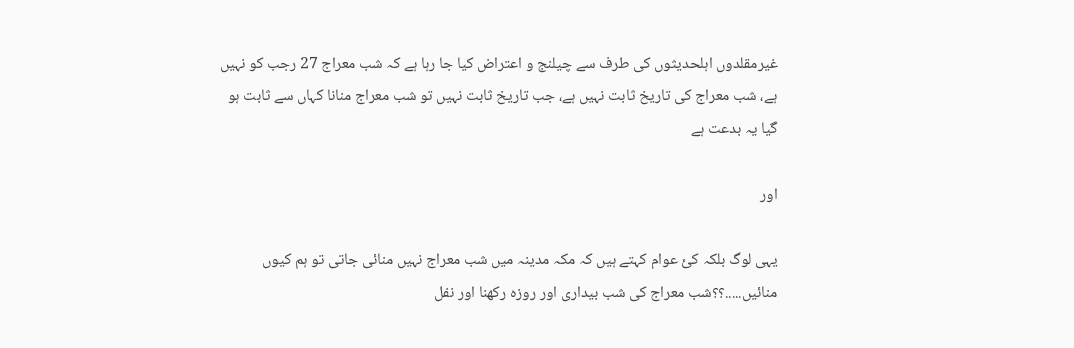غیرمقلدوں اہلحدیثوں کی طرف سے چیلنج و اعتراض کیا جا رہا ہے کہ شب معراج 27 رجب کو نہیں ہے، شب معراج کی تاریخ ثابت نہیں ہے، جب تاریخ ثابت نہیں تو شب معراج منانا کہاں سے ثابت ہو گیا یہ بدعت ہے

اور

یہی لوگ بلکہ کئ عوام کہتے ہیں کہ مکہ مدینہ میں شب معراج نہیں منائی جاتی تو ہم کیوں منائیں.....؟؟شب معراج کی شب بیداری اور روزہ رکھنا اور نفل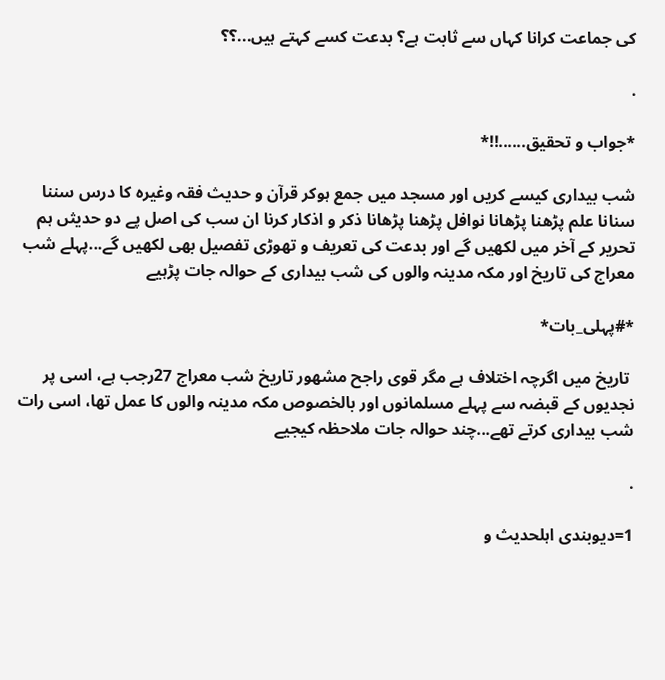کی جماعت کرانا کہاں سے ثابت ہے؟ بدعت کسے کہتے ہیں...؟؟

.

*جواب و تحقیق......!!*

شب بیداری کیسے کریں اور مسجد میں جمع ہوکر قرآن و حدیث فقہ وغیرہ کا درس سننا سنانا علم پڑھنا پڑھانا نوافل پڑھنا پڑھانا ذکر و اذکار کرنا ان سب کی اصل پے دو حدیثں ہم تحریر کے آخر میں لکھیں گے اور بدعت کی تعریف و تھوڑی تفصیل بھی لکھیں گے...پہلے شب معراج کی تاریخ اور مکہ مدینہ والوں کی شب بیداری کے حوالہ جات پڑہیے

*#پہلی_بات*

 تاریخ میں اگرچہ اختلاف ہے مگر قوی راجح مشھور تاریخ شب معراج 27رجب ہے، اسی پر نجدیوں کے قبضہ سے پہلے مسلمانوں اور بالخصوص مکہ مدینہ والوں کا عمل تھا، اسی رات شب بیداری کرتے تھے...چند حوالہ جات ملاحظہ کیجیے

.

1=دیوبندی اہلحدیث و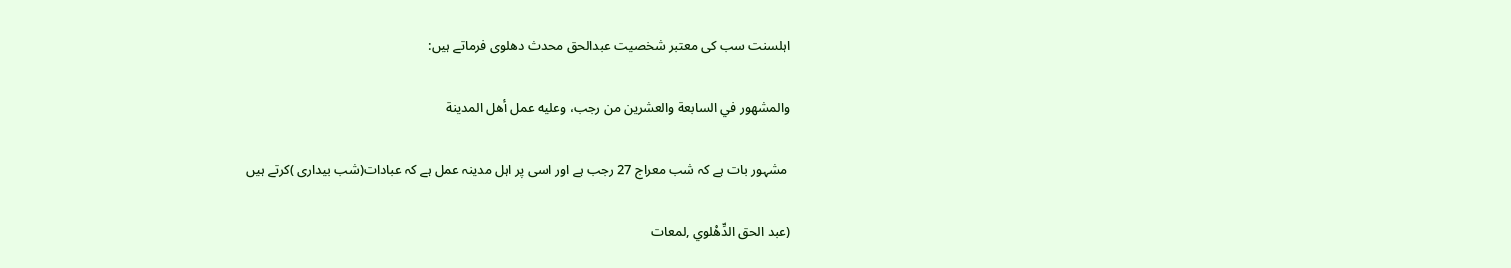اہلسنت سب کی معتبر شخصیت عبدالحق محدث دھلوی فرماتے ہیں:

والمشهور في السابعة والعشرين من رجب، وعليه عمل أهل المدينة

 مشہور بات ہے کہ شب معراج 27 رجب ہے اور اسی پر اہل مدینہ عمل ہے کہ عبادات(شب بیداری )کرتے ہیں

(عبد الحق الدِّهْلوي ,لمعات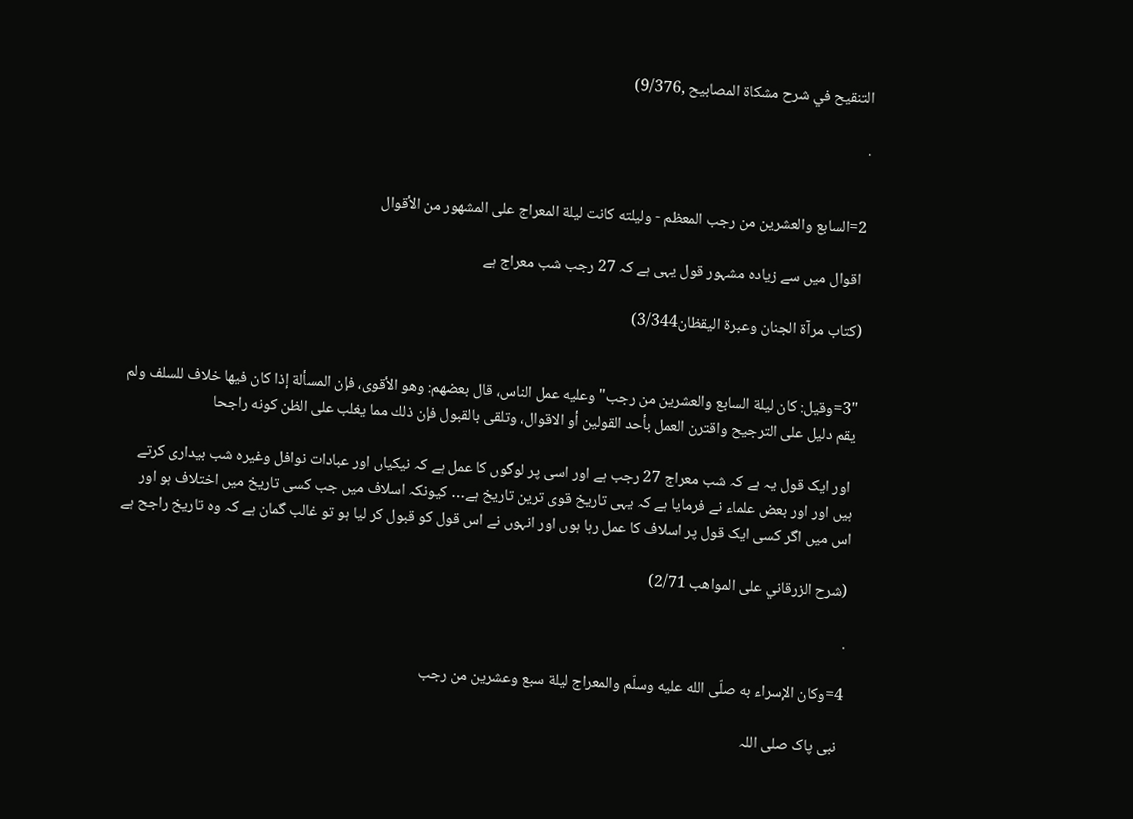التنقيح في شرح مشكاة المصابيح ,9/376)

.


2=السابع والعشرين من رجب المعظم - وليلته كانت ليلة المعراج على المشهور من الأقوال

 اقوال میں سے زیادہ مشہور قول یہی ہے کہ 27 رجب شب معراج ہے

(كتاب مرآة الجنان وعبرة اليقظان3/344)


"3=وقيل: كان ليلة السابع والعشرين من رجب" وعليه عمل الناس، قال بعضهم: وهو الأقوى، فإن المسألة إذا كان فيها خلاف للسلف ولم يقم دليل على الترجيح واقترن العمل بأحد القولين أو الاقوال، وتلقى بالقبول فإن ذلك مما يغلب على الظن كونه راجحا

 اور ایک قول یہ ہے کہ شب معراج 27 رجب ہے اور اسی پر لوگوں کا عمل ہے کہ نیکیاں اور عبادات نوافل وغیرہ شب بیداری کرتے ہیں اور اور بعض علماء نے فرمایا ہے کہ یہی تاریخ قوی ترین تاریخ ہے… کیونکہ اسلاف میں جب کسی تاریخ میں اختلاف ہو اور اس میں اگر کسی ایک قول پر اسلاف کا عمل رہا ہوں اور انہوں نے اس قول کو قبول کر لیا ہو تو غالب گمان ہے کہ وہ تاریخ راجح ہے

(شرح الزرقاني على المواهب 2/71)

.

4=وكان الإسراء به صلّى الله عليه وسلّم والمعراج ليلة سبع وعشرين من رجب

 نبی پاک صلی اللہ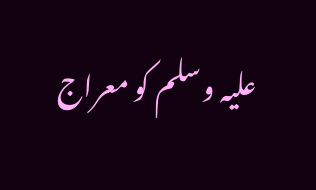علیہ وسلم کو معراج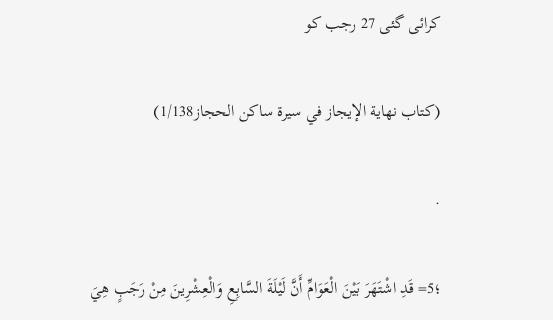کرائی گئی 27 رجب کو

(كتاب نهاية الإيجاز في سيرة ساكن الحجاز1/138)

.

؛5= قَدِ اشْتَهَرَ بَيْنَ الْعَوَامِّ أَنَّ لَيْلَةَ السَّابِعِ وَالْعِشْرِينَ مِنْ رَجَبٍ هِيَ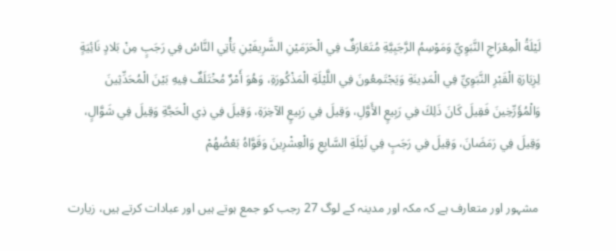لَيْلَةُ الْمِعْرَاجِ النَّبَوِيِّ وَمَوْسِمُ الرَّجَبِيَّةِ مُتَعَارَفٌ فِي الْحَرَمَيْنِ الشَّرِيفَيْنِ يَأْتِي النَّاسُ فِي رَجَبٍ مِنْ بَلادٍ نَائِيَةٍ لِزِيَارَةِ الْقَبْرِ النَّبَوِيِّ فِي الْمَدِينَةِ وَيَجْتَمِعُونَ فِي اللَّيْلَةِ الْمَذْكُورَةِ، وَهُوَ أَمْرٌ مُخْتَلَفٌ فِيهِ بَيْنَ الْمُحَدِّثِينَ وَالْمُؤَرِّخِينَ فَقِيلَ كَانَ ذَلِكَ فِي رَبِيعٍ الأَوَّلِ، وَقِيلَ فِي رَبِيعٍ الآخِرَةِ، وَقِيلَ فِي ذِي الْحَجَّةِ وَقِيلَ فِي شَوَّالٍ، وَقِيلَ فِي رَمَضَانَ، وَقِيلَ فِي رَجَبٍ فِي لَيْلَةِ السَّابِعِ وَالْعِشْرِينَ وَقَوَّاهُ بَعْضُهُمْ

 مشہور اور متعارف ہے کہ مکہ اور مدینہ کے لوگ 27 رجب کو جمع ہوتے ہیں اور عبادات کرتے ہیں، زیارت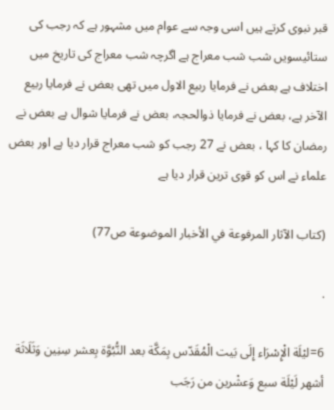قبر نبوی کرتے ہیں اسی وجہ سے عوام میں مشہور ہے کہ رجب کی ستائیسویں شب شب معراج ہے اگرچہ شب معراج کی تاریخ میں اختلاف ہے بعض نے فرمایا ربیع الاول میں تھی بعض نے فرمایا ربیع الآخر ہے، بعض نے فرمایا ذوالحجہ، بعض نے فرمایا شوال ہے بعض نے رمضان کا کہا ، بعض نے 27 رجب کو شب معراج قرار دیا ہے اور بعض علماء نے اس کو قوی ترین قرار دیا ہے

(كتاب الآثار المرفوعة في الأخبار الموضوعة ص77)

.

6=ليْلَة الْإِسْرَاء إِلَى بَيت الْمُقَدّس بِمَكَّة بعد النُّبُوَّة بِعشر سِنِين وَثَلَاثَة أشهر لَيْلَة سبع وَعشْرين من رَجَب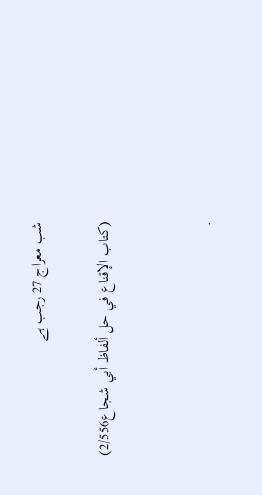شب معراج 27 رجب ہے

(كتاب الإقناع في حل ألفاظ أبي شجاع2/556)


.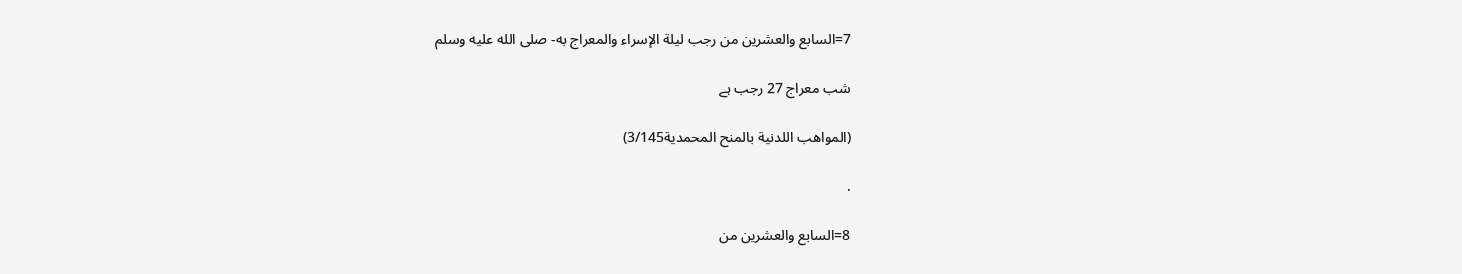7=السابع والعشرين من رجب ليلة الإسراء والمعراج به- صلى الله عليه وسلم

شب معراج 27 رجب ہے

(المواهب اللدنية بالمنح المحمدية3/145)

.

8=السابع والعشرين من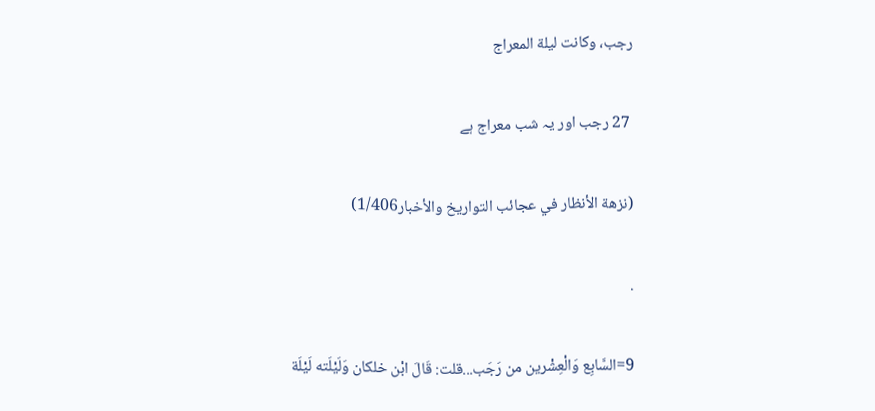رجب، وكانت ليلة المعراج

 27 رجب اور یہ شب معراج ہے

(نزهة الأنظار في عجائب التواريخ والأخبار1/406)

.

9=السَّابِع وَالْعِشْرين من رَجَب...قلت: قَالَ ابْن خلكان وَلَيْلَته لَيْلَة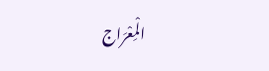الْمِعْرَاج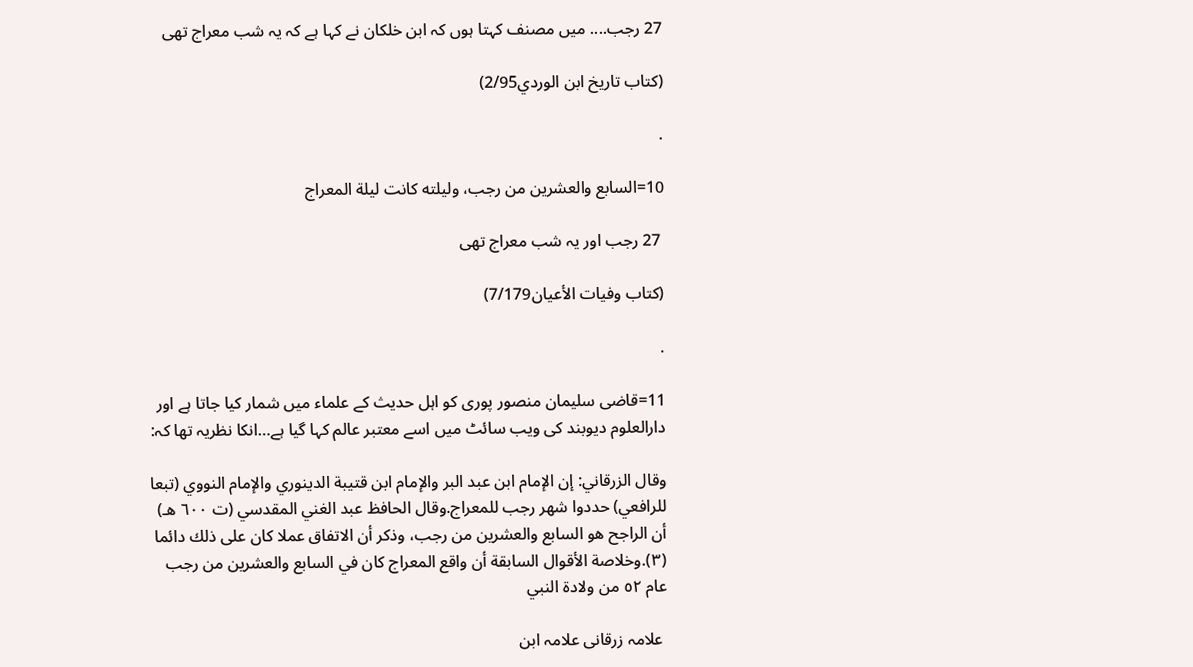27 رجب.... میں مصنف کہتا ہوں کہ ابن خلکان نے کہا ہے کہ یہ شب معراج تھی

(كتاب تاريخ ابن الوردي2/95)

.

10=السابع والعشرين من رجب، وليلته كانت ليلة المعراج

 27 رجب اور یہ شب معراج تھی

(كتاب وفيات الأعيان7/179)

.

11=قاضی سلیمان منصور پوری کو اہل حدیث کے علماء میں شمار کیا جاتا ہے اور دارالعلوم دیوبند کی ویب سائٹ میں اسے معتبر عالم کہا گیا ہے…انکا نظریہ تھا کہ:

وقال الزرقاني: إن الإمام ابن عبد البر والإمام ابن قتيبة الدينوري والإمام النووي (تبعا للرافعي) حددوا شهر رجب للمعراج.وقال الحافظ عبد الغني المقدسي (ت ٦٠٠ هـ) أن الراجح هو السابع والعشرين من رجب، وذكر أن الاتفاق عملا كان على ذلك دائما (٣).وخلاصة الأقوال السابقة أن واقع المعراج كان في السابع والعشرين من رجب عام ٥٢ من ولادة النبي

 علامہ زرقانی علامہ ابن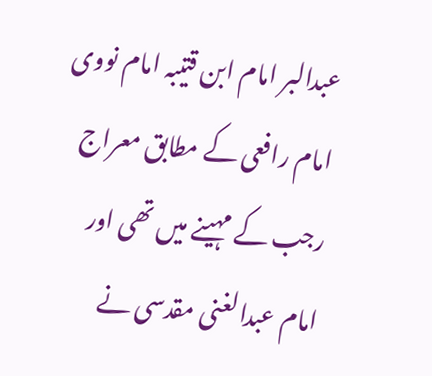عبدالبر امام ابن قتیبہ امام نووی امام رافعی کے مطابق معراج رجب کے مہینے میں تھی اور امام عبدالغنی مقدسی نے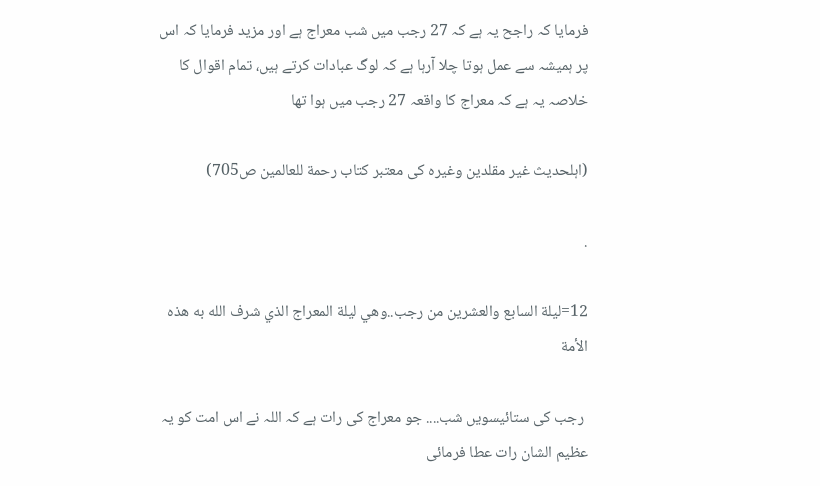فرمایا کہ راجح یہ ہے کہ 27 رجب میں شب معراج ہے اور مزید فرمایا کہ اس پر ہمیشہ سے عمل ہوتا چلا آرہا ہے کہ لوگ عبادات کرتے ہیں، تمام اقوال کا خلاصہ یہ ہے کہ معراج کا واقعہ 27 رجب میں ہوا تھا

(اہلحدیث غیر مقلدین وغیرہ کی معتبر کتاب رحمة للعالمين ص705)

.

12=ليلة السابع والعشرين من رجب..وهي ليلة المعراج الذي شرف الله به هذه الأمة

 رجب کی ستائیسویں شب.... جو معراج کی رات ہے کہ اللہ نے اس امت کو یہ عظیم الشان رات عطا فرمائی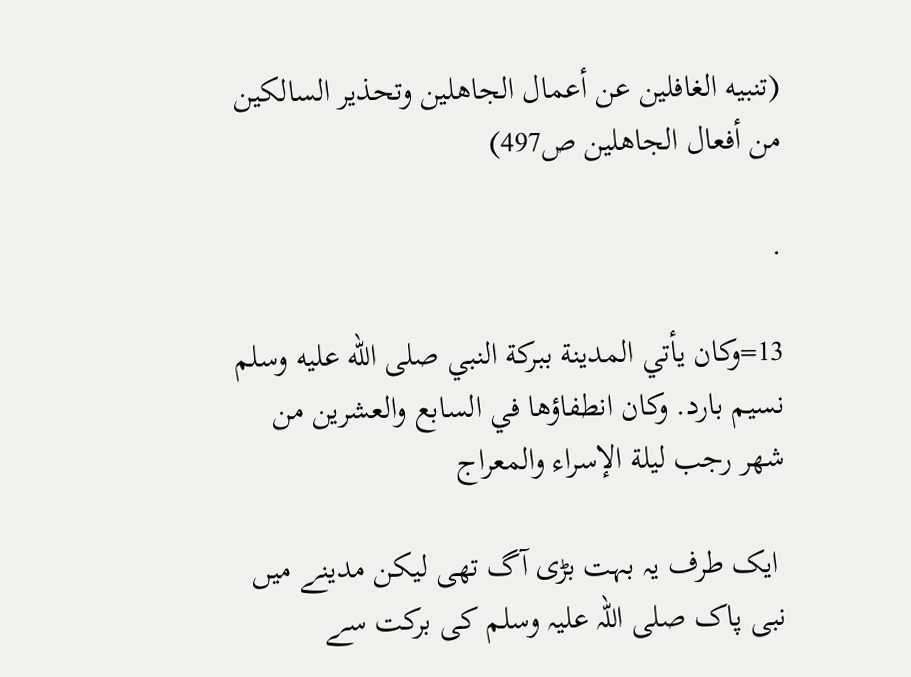(تنبيه الغافلين عن أعمال الجاهلين وتحذير السالكين من أفعال الجاهلين ص497)

.

13=وكان يأتي المدينة ببركة النبي صلى الله عليه وسلم نسيم بارد. وكان انطفاؤها في السابع والعشرين من شهر رجب ليلة الإسراء والمعراج

 ایک طرف یہ بہت بڑی آگ تھی لیکن مدینے میں نبی پاک صلی اللہ علیہ وسلم کی برکت سے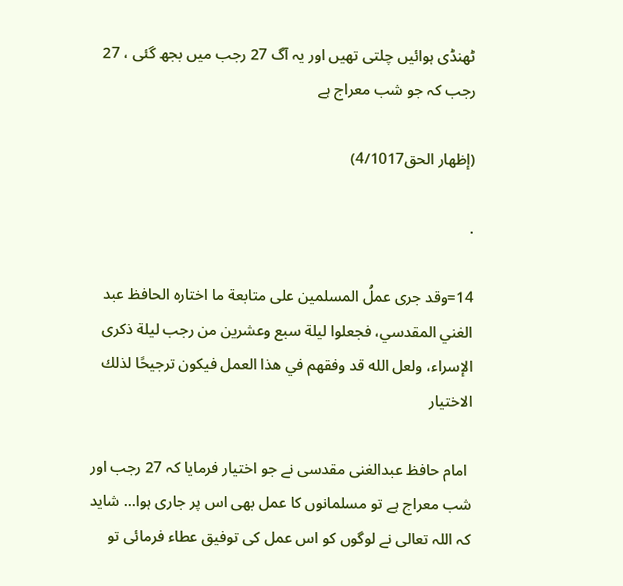ٹھنڈی ہوائیں چلتی تھیں اور یہ آگ 27 رجب میں بجھ گئی ، 27 رجب کہ جو شب معراج ہے

(إظهار الحق4/1017)

.

14=وقد جرى عملُ المسلمين على متابعة ما اختاره الحافظ عبد الغني المقدسي، فجعلوا ليلة سبع وعشرين من رجب ليلة ذكرى الإسراء، ولعل الله قد وفقهم في هذا العمل فيكون ترجيحًا لذلك الاختيار

 امام حافظ عبدالغنی مقدسی نے جو اختیار فرمایا کہ 27 رجب اور شب معراج ہے تو مسلمانوں کا عمل بھی اس پر جاری ہوا... شاید کہ اللہ تعالی نے لوگوں کو اس عمل کی توفیق عطاء فرمائی تو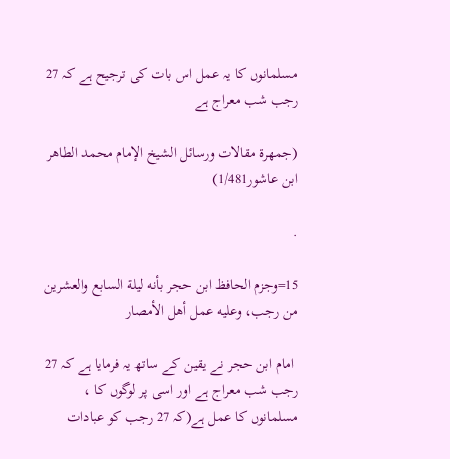مسلمانوں کا یہ عمل اس بات کی ترجیح ہے کہ 27 رجب شب معراج ہے

(جمهرة مقالات ورسائل الشيخ الإمام محمد الطاهر ابن عاشور1/481)

.

15=وجزم الحافظ ابن حجر بأنه ليلة السابع والعشرين من رجب، وعليه عمل أهل الأمصار

 امام ابن حجر نے یقین کے ساتھ یہ فرمایا ہے کہ 27 رجب شب معراج ہے اور اسی پر لوگوں کا ، مسلمانوں کا عمل ہے(کہ 27 رجب کو عبادات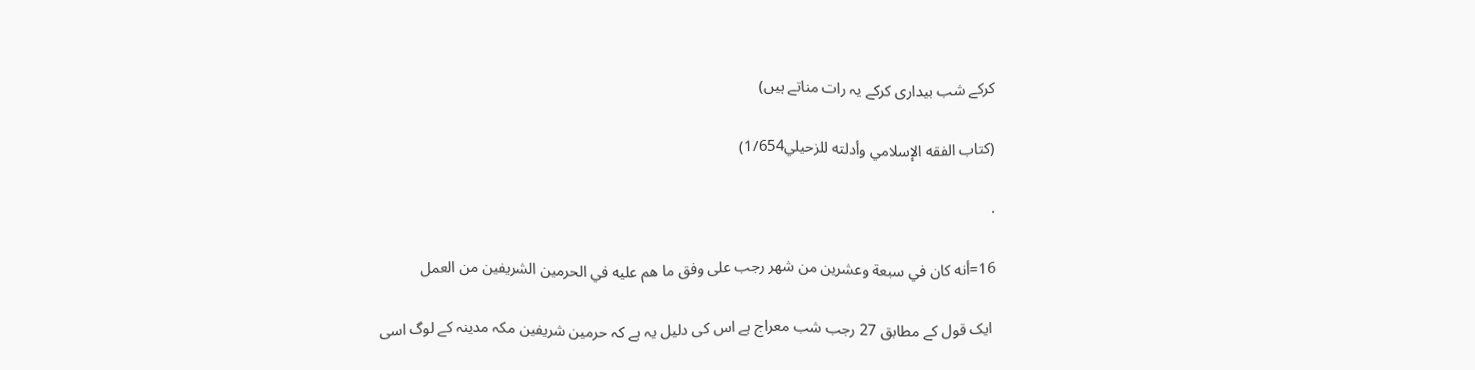کرکے شب بیداری کرکے یہ رات مناتے ہیں)

(كتاب الفقه الإسلامي وأدلته للزحيلي1/654)

.

16=أنه كان في سبعة وعشرين من شهر رجب على وفق ما هم عليه في الحرمين الشريفين من العمل

 ایک قول کے مطابق 27 رجب شب معراج ہے اس کی دلیل یہ ہے کہ حرمین شریفین مکہ مدینہ کے لوگ اسی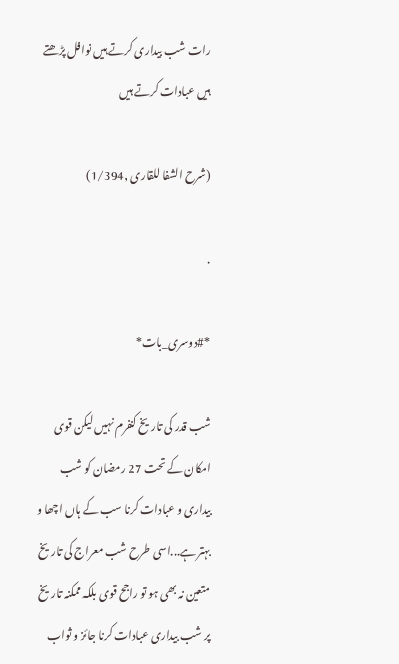رات شب بیداری کرتے ہیں نوافل پڑھتے ہیں عبادات کرتے ہیں

(شرح الشفا للقاری ,1/394)

.

*#دوسری_بات*

شب قدر کی تاریخ کنفرم نہیں لیکن قوی امکان کے تحت 27 رمضان کو شب بیداری و عبادات کرنا سب کے ہاں اچھا و بہتر ہے...اسی طرح شب معراج کی تاریخ متعین نہ بھی ہو تو راجح قوی بلکہ ممکنہ تاریخ پر شب بیداری عبادات کرنا جائز و ثواب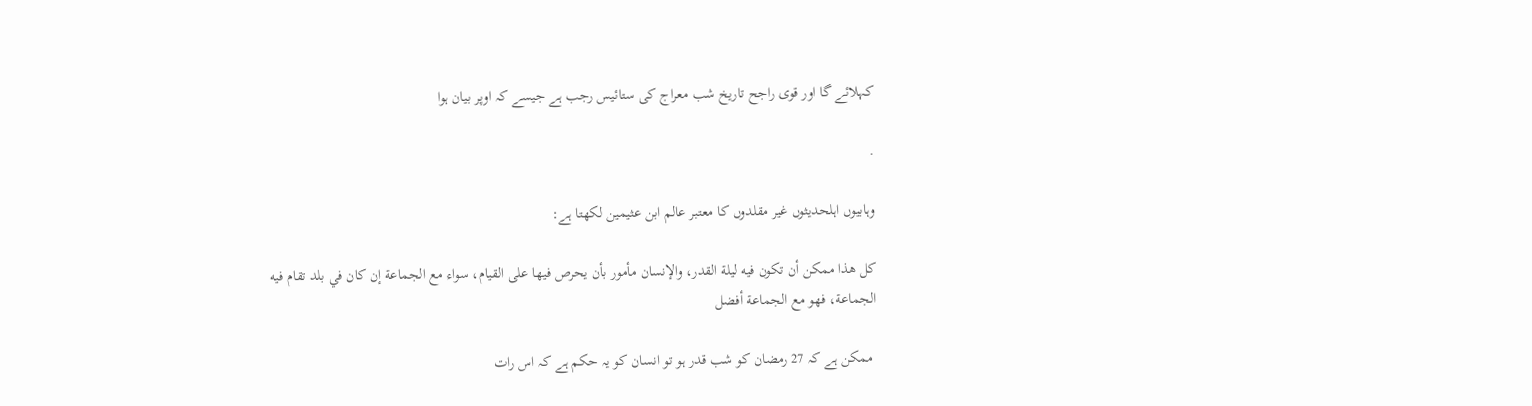کہلائے گا اور قوی راجح تاریخ شب معراج کی ستائیس رجب ہے جیسے کہ اوپر بیان ہوا

.

وہابیوں اہلحدیثوں غیر مقلدوں کا معتبر عالم ابن عثیمین لکھتا ہے:

كل هذا ممكن أن تكون فيه ليلة القدر، والإنسان مأمور بأن يحرص فيها على القيام، سواء مع الجماعة إن كان في بلد تقام فيه الجماعة، فهو مع الجماعة أفضل

 ممکن ہے کہ 27 رمضان کو شب قدر ہو تو انسان کو یہ حکم ہے کہ اس رات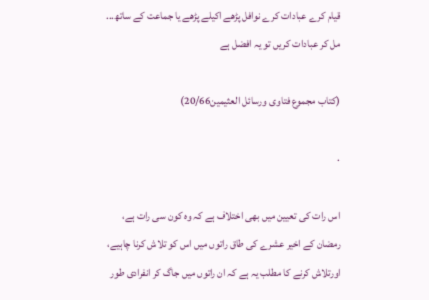قیام کرے عبادات کرے نوافل پڑھے اکیلے پڑھے یا جماعت کے ساتھ... مل کر عبادات کریں تو یہ افضل ہے

(كتاب مجموع فتاوى ورسائل العثيمين20/66)

.

اس رات کی تعیین میں بھی اختلاف ہے کہ وہ کون سی رات ہے، رمضان کے اخیر عشرے کی طاق راتوں میں اس کو تلاش کرنا چاہیے، اورتلاش کرنے کا مطلب یہ ہے کہ ان راتوں میں جاگ کر انفرادی طور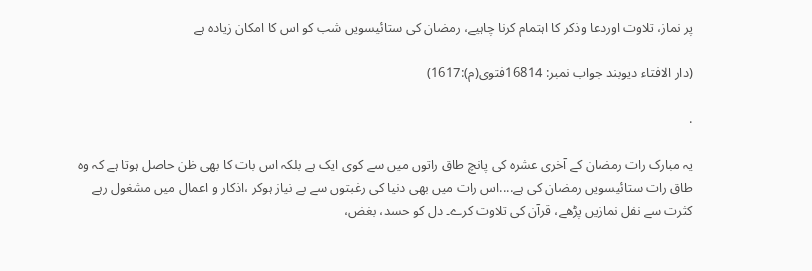پر نماز، تلاوت اوردعا وذکر کا اہتمام کرنا چاہیے، رمضان کی ستائیسویں شب کو اس کا امکان زیادہ ہے

(دار الافتاء دیوبند جواب نمبر: 16814فتوی(م):1617)

.

یہ مبارک رات رمضان کے آخری عشرہ کی پانچ طاق راتوں میں سے کوی ایک ہے بلکہ اس بات کا بھی ظن حاصل ہوتا ہے کہ وہ طاق رات ستائیسویں رمضان کی ہے....اس رات میں بھی دنیا کی رغبتوں سے بے نیاز ہوکر ،اذکار و اعمال میں مشغول رہے کثرت سے نفل نمازیں پڑھے، قرآن کی تلاوت کرے۔ دل کو حسد، بغض،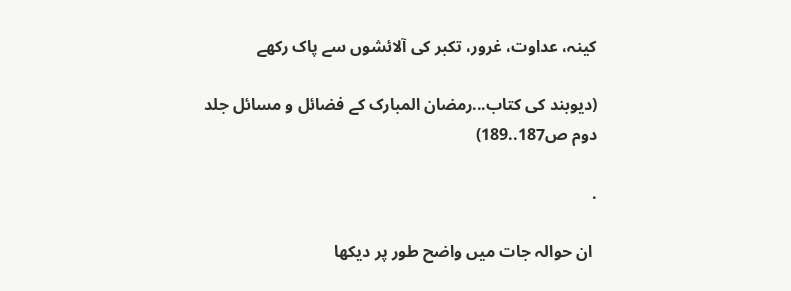کینہ، عداوت، غرور، تکبر کی آلائشوں سے پاک رکھے

(دیوبند کی کتاب...رمضان المبارک کے فضائل و مسائل جلد دوم ص187..189)

.

 ان حوالہ جات میں واضح طور پر دیکھا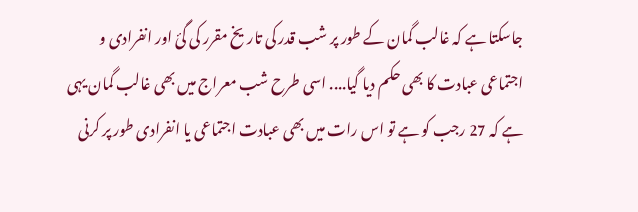جاسکتا ہے کہ غالب گمان کے طور پر شب قدر کی تاریخ مقرر کی گئ اور انفرادی و اجتماعی عبادت کا بھی حکم دیا گیا.... اسی طرح شب معراج میں بھی غالب گمان یہی ہے کہ 27 رجب کو ہے تو اس رات میں بھی عبادت اجتماعی یا انفرادی طور پر کرنی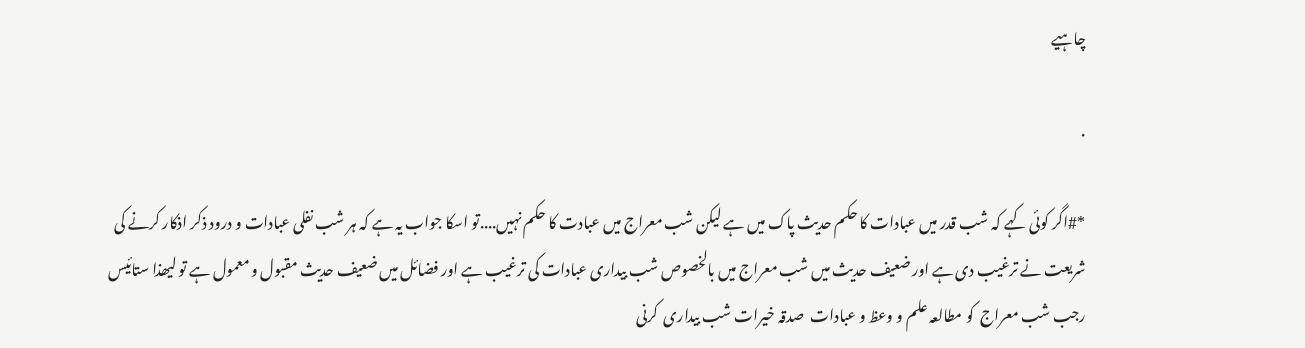چاہیے

.

*#اگر کوئی کہے کہ شب قدر میں عبادات کا حکم حدیث پاک میں ہے لیکن شب معراج میں عبادت کا حکم نہیں....تو اسکا جواب یہ ہے کہ ہر شب نفلی عبادات و درود ذکر اذکار کرنے کی شریعت نے ترغیب دی ہے اور ضعیف حدیث میں شب معراج میں بالخصوص شب بیداری عبادات کی ترغیب ہے اور فضائل میں ضعیف حدیث مقبول و معمول ہے تو لیھذا ستائیس رجب شب معراج  کو مطالعہ علم و وعظ و عبادات  صدقہ خیرات شب بیداری  کرنی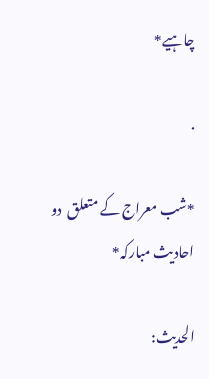چاہیے*

.

*شب معراج کے متعلق  دو احادیث مبارکہ*

الحدیث: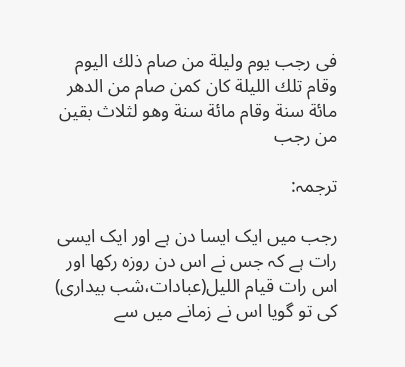فى رجب يوم وليلة من صام ذلك اليوم وقام تلك الليلة كان كمن صام من الدهر مائة سنة وقام مائة سنة وهو لثلاث بقين من رجب

ترجمہ:

رجب میں ایک ایسا دن ہے اور ایک ایسی رات ہے کہ جس نے اس دن روزہ رکھا اور اس رات قیام اللیل(عبادات،شب بیداری) کی تو گویا اس نے زمانے میں سے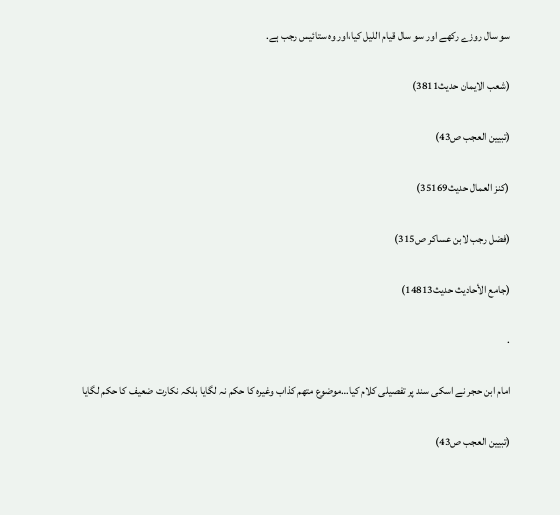سو سال روزے رکھے اور سو سال قیام اللیل کیا،اور وہ ستائیس رجب ہے.

(شعب الایمان حدیث3811)

(تبیین العجب ص43)

(كنز العمال حدیث35169)

(فضل رجب لابن عساكر ص315)

(جامع الأحاديث حدیث14813)

.

امام ابن حجر نے اسکی سند پر تفصیلی کلام کیا…موضوع متھم کذاب وغیرہ کا حکم نہ لگایا بلکہ نکارت ضعیف کا حکم لگایا

(تبیین العجب ص43)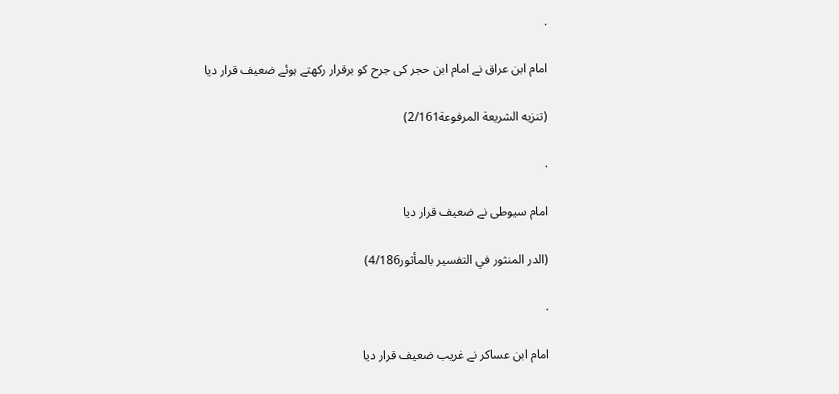.

امام ابن عراق نے امام ابن حجر کی جرح کو برقرار رکھتے ہوئے ضعیف قرار دیا

(تنزيه الشريعة المرفوعة2/161)

.

امام سیوطی نے ضعیف قرار دیا

(الدر المنثور في التفسير بالمأثور4/186)

.

امام ابن عساکر نے غریب ضعیف قرار دیا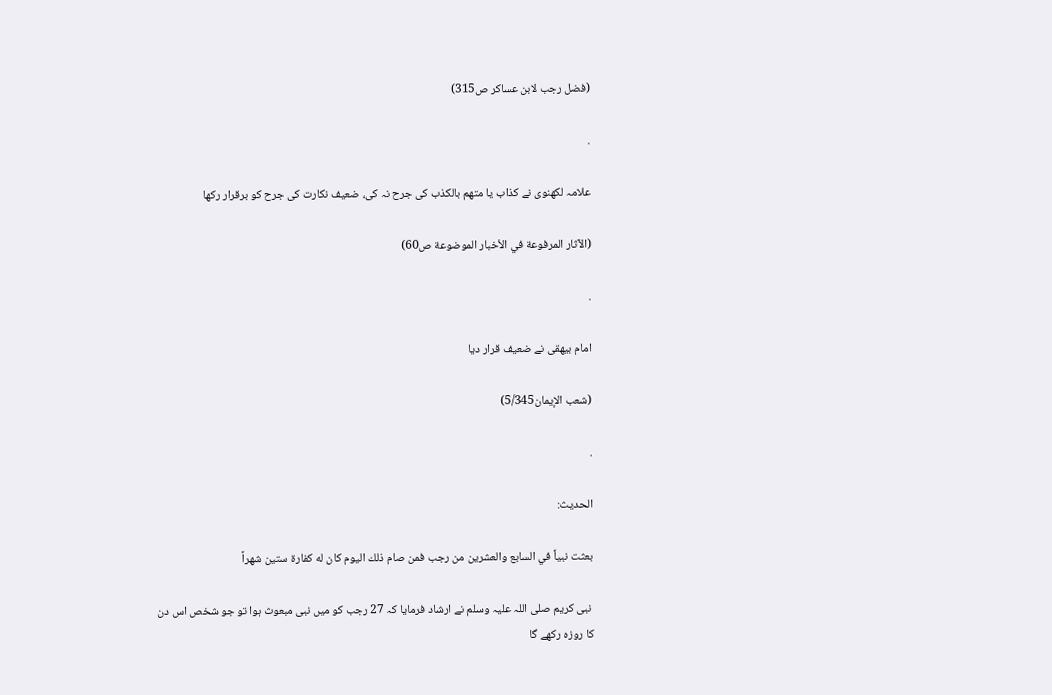(فضل رجب لابن عساكر ص315)

.

علامہ لکھنوی نے کذاب یا متھم بالکذب کی جرح نہ کی، ضعیف نکارت کی جرح کو برقرار رکھا

(الآثار المرفوعة في الأخبار الموضوعة ص60)

.

امام بیھقی نے ضعیف قرار دیا

(شعب الإيمان5/345)

.

الحدیث:

بعثت نبياً في السابع والعشرين من رجب فمن صام ذلك اليوم كان له كفارة ستين شهراً

 نبی کریم صلی اللہ علیہ وسلم نے ارشاد فرمایا کہ 27 رجب کو میں نبی مبعوث ہوا تو جو شخص اس دن کا روزہ رکھے گا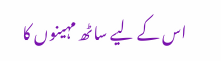اس کے لیے ساٹھ مہینوں کا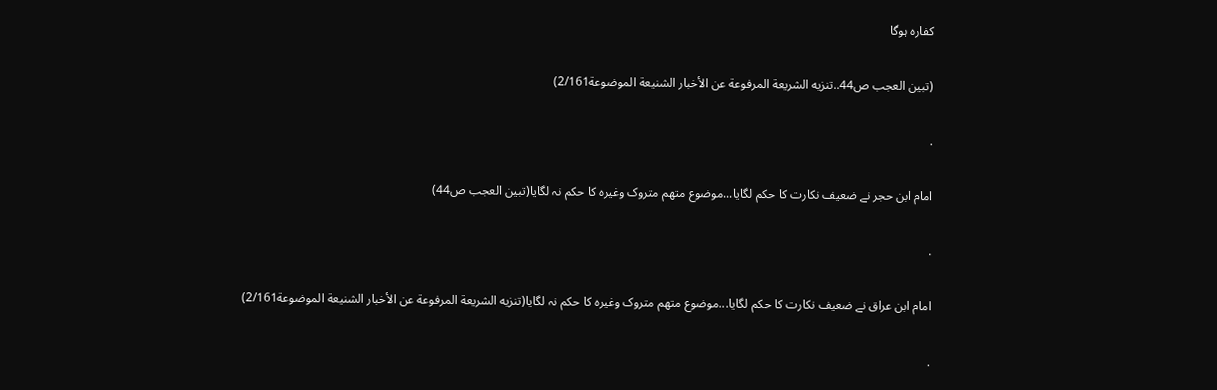کفارہ ہوگا

(تبین العجب ص44..تنزيه الشريعة المرفوعة عن الأخبار الشنيعة الموضوعة2/161)

.

امام ابن حجر نے ضعیف نکارت کا حکم لگایا...موضوع متھم متروک وغیرہ کا حکم نہ لگایا(تبین العجب ص44)

.

امام ابن عراق نے ضعیف نکارت کا حکم لگایا...موضوع متھم متروک وغیرہ کا حکم نہ لگایا(تنزيه الشريعة المرفوعة عن الأخبار الشنيعة الموضوعة2/161)

.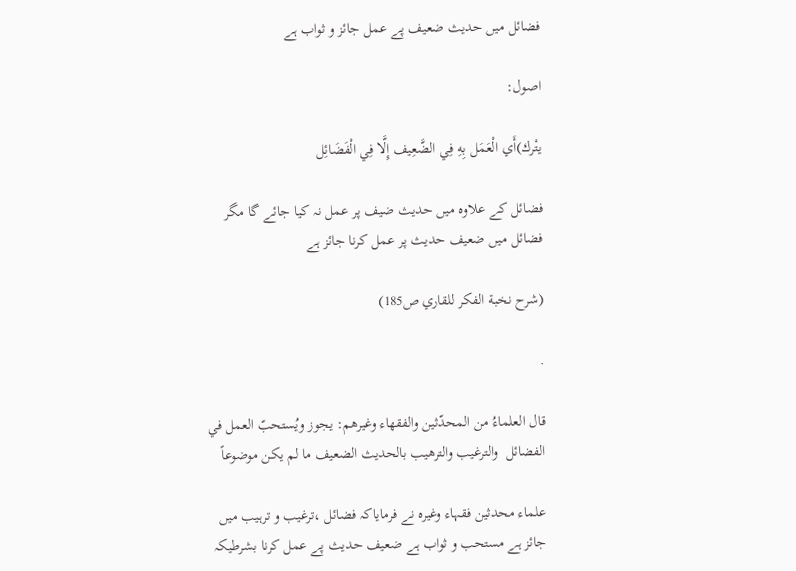فضائل میں حدیث ضعیف پے عمل جائز و ثواب ہے

اصول:

يتْرك)أَي الْعَمَل بِهِ فِي الضَّعِيف إِلَّا فِي الْفَضَائِل

فضائل کے علاوہ میں حدیث ضیف پر عمل نہ کیا جائے گا مگر فضائل میں ضعیف حدیث پر عمل کرنا جائز ہے

(شرح نخبة الفكر للقاري ص185)

.

قال العلماءُ من المحدّثين والفقهاء وغيرهم: يجوز ويُستحبّ العمل في الفضائل  والترغيب والترهيب بالحديث الضعيف ما لم يكن موضوعاً

علماء محدثین فقہاء وغیرہ نے فرمایاکہ فضائل ،ترغیب و ترہیب میں جائز ہے مستحب و ثواب ہے ضعیف حدیث پے عمل کرنا بشرطیکہ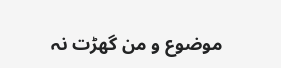موضوع و من گھڑت نہ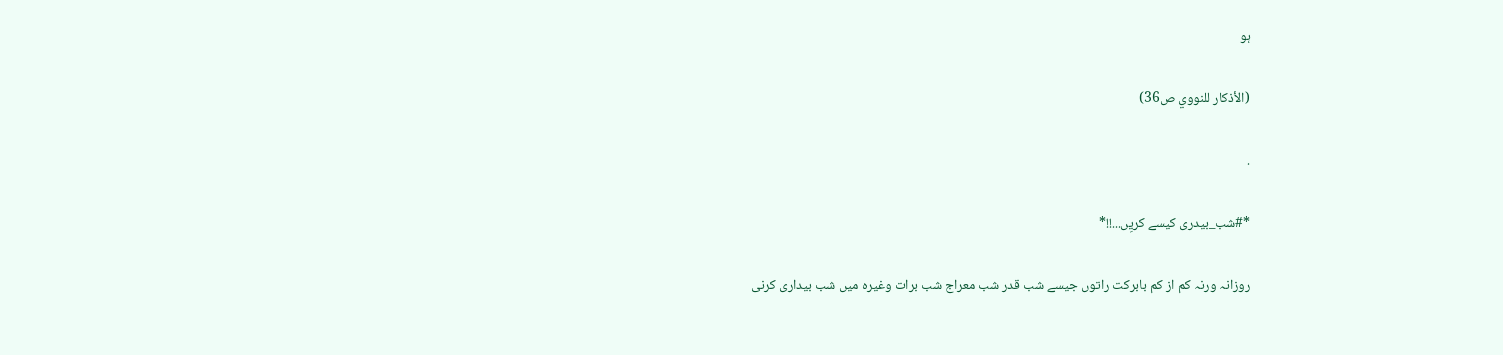ہو

(الأذكار للنووي ص36)

.

*#شب_بیدری کیسے کریِں...!!*

روزانہ ورنہ کم از کم بابرکت راتوں جیسے شب قدر شب معراج شب برات وغیرہ میں شب بیداری کرنی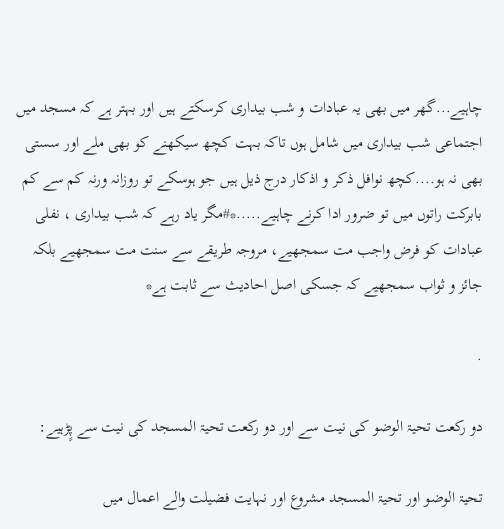چاہیے...گھر میں بھی یہ عبادات و شب بیداری کرسکتے ہیں اور بہتر ہے کہ مسجد میں اجتماعی شب بیداری میں شامل ہوں تاکہ بہت کچھ سیکھنے کو بھی ملے اور سستی بھی نہ ہو....کچھ نوافل ذکر و اذکار درج ذیل ہیں جو ہوسکے تو روزانہ ورنہ کم سے کم بابرکت راتوں میں تو ضرور ادا کرنے چاہیے.....*#مگر یاد رہے کہ شب بیداری ، نفلی عبادات کو فرض واجب مت سمجھیے، مروجہ طریقے سے سنت مت سمجھیے بلکہ جائز و ثواب سمجھیے کہ جسکی اصل احادیث سے ثابت ہے*

.

دو رکعت تحیۃ الوضو کی نیت سے اور دو رکعت تحیۃ المسجد کی نیت سے پٍڑہیے:

تحیۃ الوضو اور تحیۃ المسجد مشروع اور نہایت فضیلت والے اعمال میں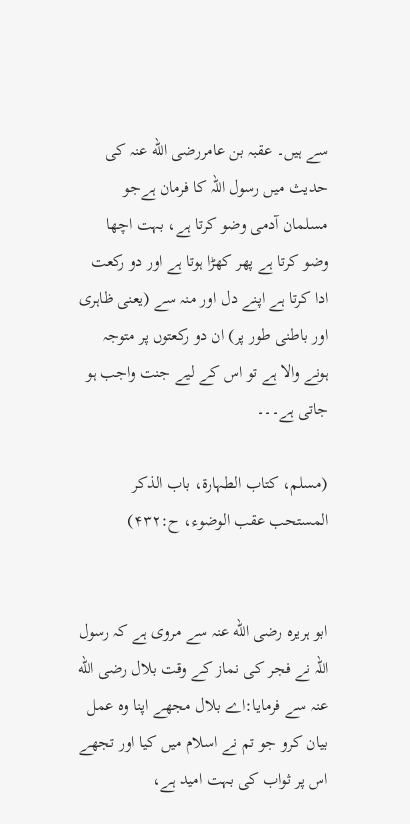سے ہیں۔ عقبہ بن عامررضی الله عنہ کی حدیث میں رسول اللہ کا فرمان ہےجو مسلمان آدمی وضو کرتا ہے، بہت اچھا وضو کرتا ہے پھر کھڑا ہوتا ہے اور دو رکعت ادا کرتا ہے اپنے دل اور منہ سے (یعنی ظاہری اور باطنی طور پر) ان دو رکعتوں پر متوجہ ہونے والا ہے تو اس کے لیے جنت واجب ہو جاتی ہے۔۔۔

(مسلم، کتاب الطہارۃ، باب الذکر المستحب عقب الوضوء، ح:۴۳۲)


ابو ہریره رضی الله عنہ سے مروی ہے کہ رسول اللہ نے فجر کی نماز کے وقت بلال رضی الله عنہ سے فرمایا:اے بلال مجھے اپنا وہ عمل بیان کرو جو تم نے اسلام میں کیا اور تجھے اس پر ثواب کی بہت امید ہے،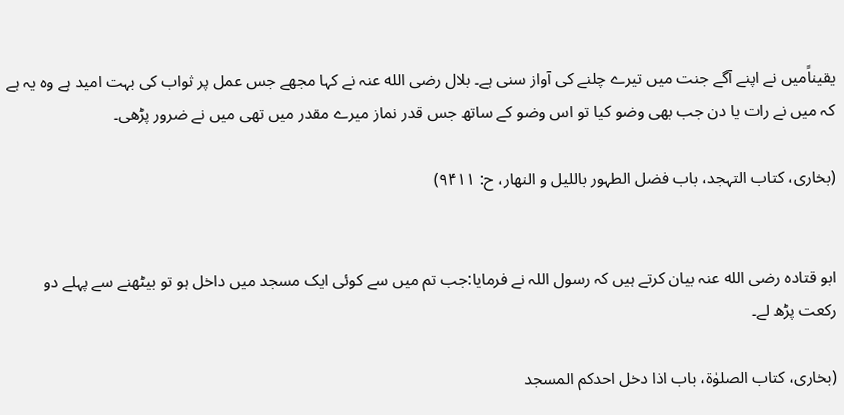یقیناًمیں نے اپنے آگے جنت میں تیرے چلنے کی آواز سنی ہے۔ بلال رضی الله عنہ نے کہا مجھے جس عمل پر ثواب کی بہت امید ہے وہ یہ ہے کہ میں نے رات یا دن جب بھی وضو کیا تو اس وضو کے ساتھ جس قدر نماز میرے مقدر میں تھی میں نے ضرور پڑھی۔

(بخاری، کتاب التہجد، باب فضل الطہور باللیل و النھار، ح: ۹۴۱۱)


ابو قتادہ رضی الله عنہ بیان کرتے ہیں کہ رسول اللہ نے فرمایا:جب تم میں سے کوئی ایک مسجد میں داخل ہو تو بیٹھنے سے پہلے دو رکعت پڑھ لے۔

(بخاری، کتاب الصلوٰۃ، باب اذا دخل احدکم المسجد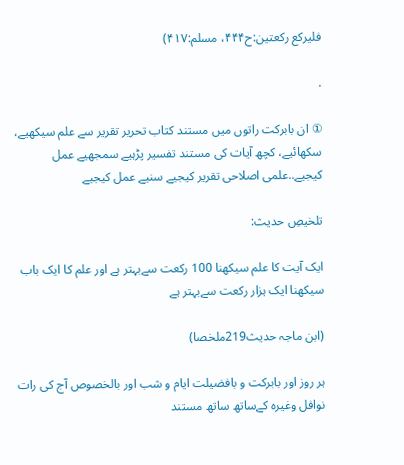فلیرکع رکعتین:ح۴۴۴، مسلم:۴۱۷)

.

① ان بابرکت راتوں میں مستند کتاب تحریر تقریر سے علم سیکھیے، سکھائیے، کچھ آیات کی مستند تفسیر پڑہیے سمجھیے عمل کیجیے..علمی اصلاحی تقریر کیجیے سنیے عمل کیجیے

تلخیصِ حدیث:

ایک آیت کا علم سیکھنا 100 رکعت سےبہتر ہے اور علم کا ایک باب سیکھنا ایک ہزار رکعت سےبہتر ہے

(ابن ماجہ حدیث219ملخصا)

ہر روز اور بابرکت و بافضیلت ایام و شب اور بالخصوص آج کی رات نوافل وغیرہ کےساتھ ساتھ مستند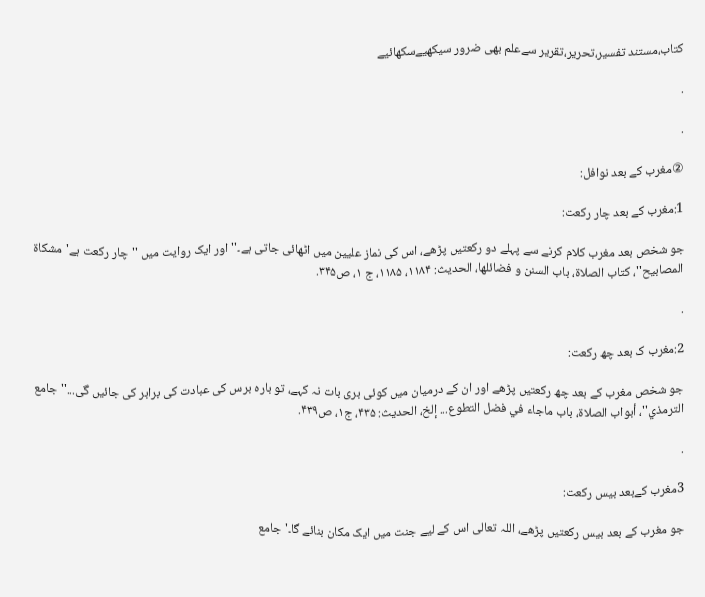کتاب،مستند تفسیر،تحریر،تقریر سےعلم بھی ضرور سیکھیےسکھائیے

.

.

②مغرب کے بعد نوافل:

1:مغرب کے بعد چار رکعت:

جو شخص بعد مغرب کلام کرنے سے پہلے دو رکعتیں پڑھے، اس کی نماز علیین میں اٹھائی جاتی ہے۔'' اور ایک روایت میں ''چار رکعت ہے'مشکاۃ المصابيح''، کتاب الصلاۃ، باب السنن و فضائلھا، الحديث: ۱۱۸۴، ۱۱۸۵، ج ۱، ص۳۴۵.

.

2:مغرب ک بعد چھ رکعت:

جو شخص مغرب کے بعد چھ رکعتیں پڑھے اور ان کے درمیان میں کوئی بری بات نہ کہے، تو بارہ برس کی عبادت کی برابر کی جائیں گی...''جامع الترمذي''، أبواب الصلاۃ، باب ماجاء في فضل التطوع... إلخ، الحديث: ۴۳۵، ج۱، ص۴۳۹.

.

3مغرب کےبعد بیس رکعت:

جو مغرب کے بعد بیس رکعتیں پڑھے، اللہ تعالی اس کے ليے جنت میں ایک مکان بنائے گا۔'جامع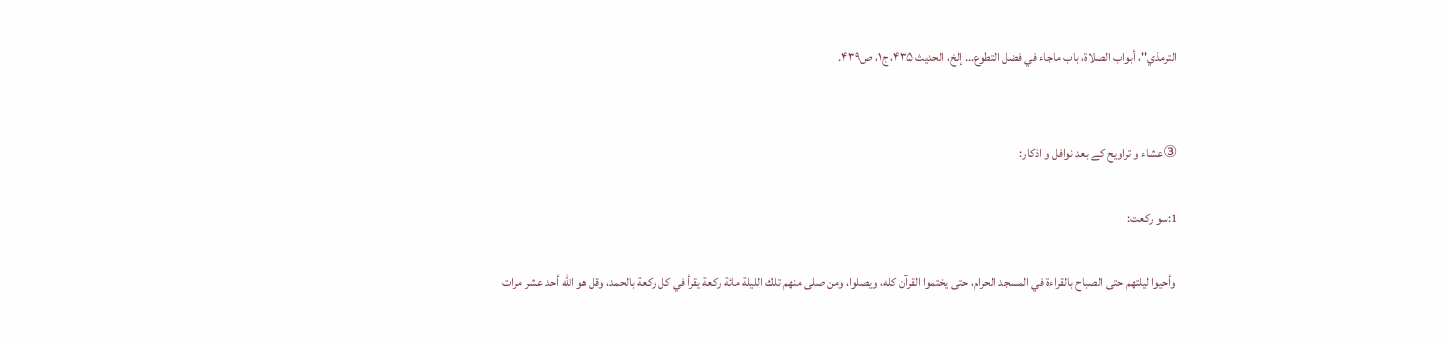الترمذي''، أبواب الصلاۃ، باب ماجاء في فضل التطوع... إلخ، الحديث ۴۳۵، ج۱، ص۴۳۹.


③عشاء و تراویح کے بعد نوافل و اذکار:

1:سو رکعت:

 وأحيوا ليلتهم حتى الصباح بالقراءة في المسجد الحرام، حتى يختموا القرآن كله، ويصلوا، ومن صلى منهم تلك الليلة مائة ركعة يقرأ في كل ركعة بالحمد، وقل هو الله أحد عشر مرات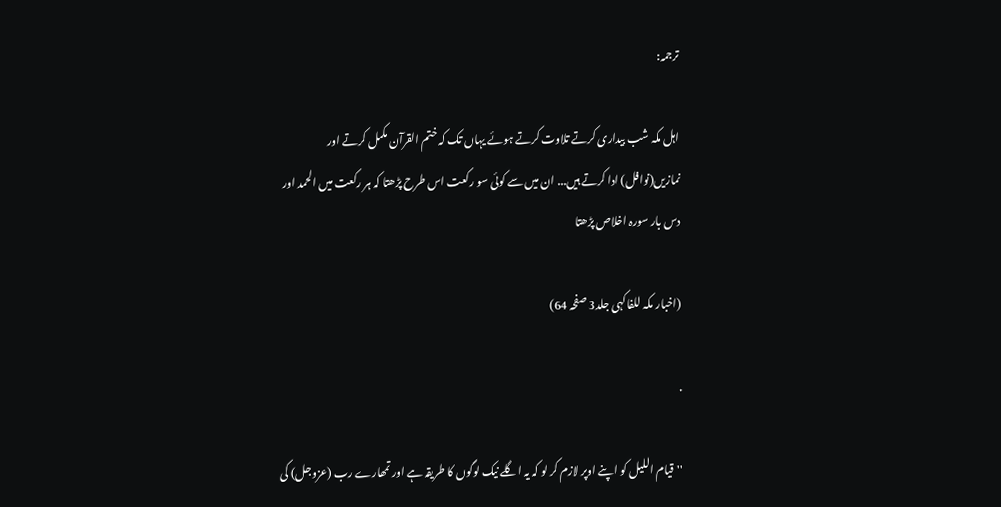ترجمہ:

اہل مکہ شب بیداری کرتے تلاوت کرتے ہوئے یہاں تک کہ ختم القرآن مکمل کرتے اور نمازیں(نوافل) ادا کرتے ہیں... ان میں سے کوئی سو رکعت اس طرح پڑھتا کہ ہر رکعت میں الحمد اور دس بار سورہ اخلاص پڑھتا

(اخبار مکہ للفاکہی جلد3 صفحہ 64)

.

''قیام اللیل کو اپنے اوپر لازم کر لو کہ یہ اگلے نیک لوگوں کا طریقہ ہے اور تمھارے رب (عزوجل) کی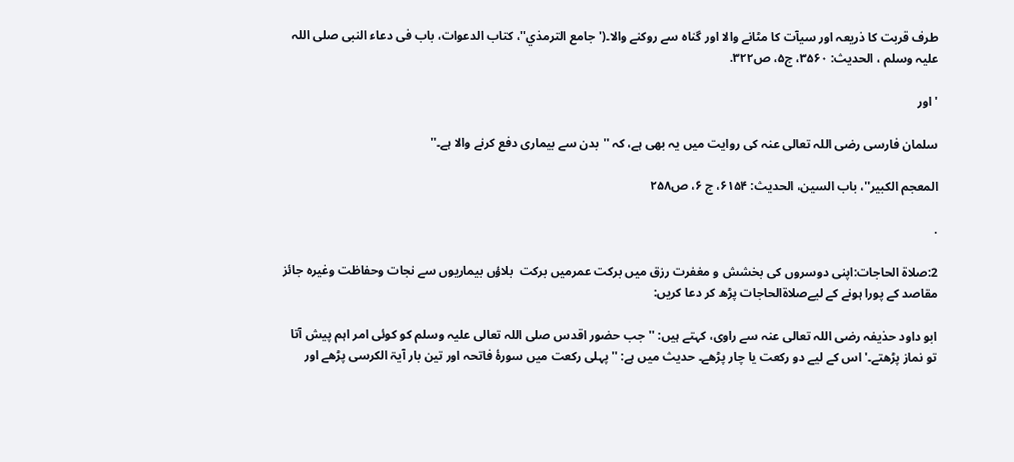طرف قربت کا ذریعہ اور سیآت کا مٹانے والا اور گناہ سے روکنے والا۔('جامع الترمذي''، کتاب الدعوات، باب فی دعاء النبی صلی اللہ علیہ وسلم ، الحدیث: ۳۵۶۰، ج۵، ص۳۲۲.

' اور

سلمان فارسی رضی اللہ تعالی عنہ کی روایت میں یہ بھی ہے، کہ ''بدن سے بیماری دفع کرنے والا ہے۔''

المعجم الکبير''، باب السین، الحدیث: ۶۱۵۴، ج ۶، ص۲۵۸

.

2:صلاۃ الحاجات:اپنی دوسروں کی بخشش و مغفرت رزق میں برکت عمرمیں برکت  بلاؤں بیماریوں سے نجات وحفاظت وغیرہ جائز مقاصد کے پورا ہونے کے لیےصلاۃالحاجات پڑھ کر دعا کریں:

ابو داود حذیفہ رضی اللہ تعالی عنہ سے راوی، کہتے ہیں: ''جب حضور اقدس صلی اللہ تعالی علیہ وسلم کو کوئی امر اہم پیش آتا تو نماز پڑھتے۔' اس کے ليے دو رکعت یا چار پڑھے۔ حدیث میں ہے: ''پہلی رکعت میں سورۂ فاتحہ اور تین بار آیۃ الکرسی پڑھے اور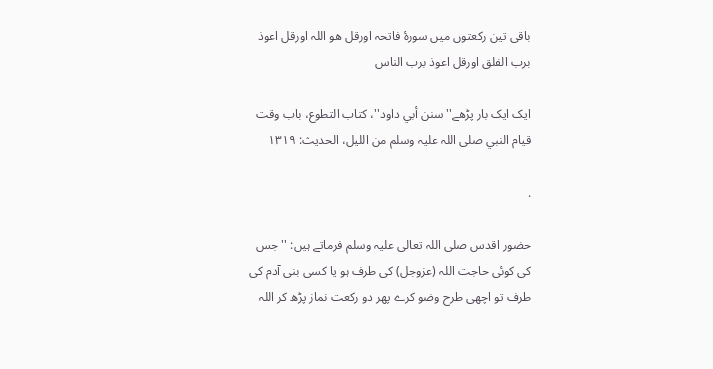باقی تین رکعتوں میں سورۂ فاتحہ اورقل ھو اللہ اورقل اعوذ برب الفلق اورقل اعوذ برب الناس

ایک ايک بار پڑھے''سنن أبي داود''، کتاب التطوع، باب وقت قیام النبي صلی اللہ علیہ وسلم من اللیل، الحدیث: ۱۳۱۹

.

حضور اقدس صلی اللہ تعالی علیہ وسلم فرماتے ہیں: ''جس کی کوئی حاجت اللہ (عزوجل) کی طرف ہو یا کسی بنی آدم کی طرف تو اچھی طرح وضو کرے پھر دو رکعت نماز پڑھ کر اللہ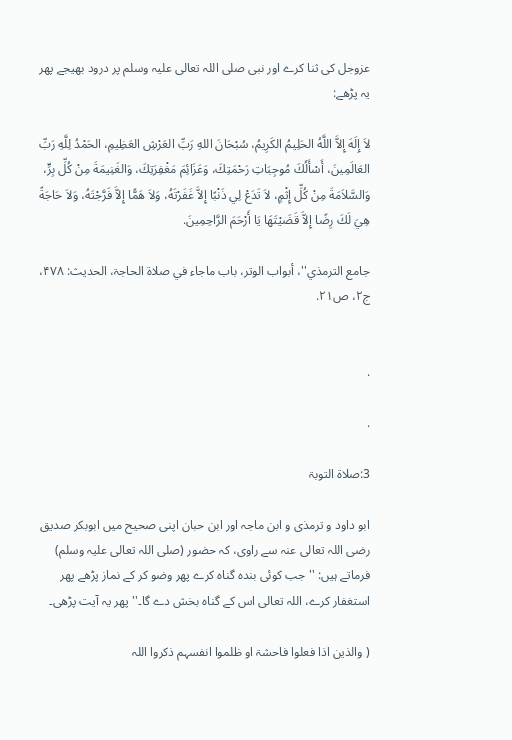عزوجل کی ثنا کرے اور نبی صلی اللہ تعالی علیہ وسلم پر درود بھیجے پھر یہ پڑھے:

لاَ إِلَهَ إِلاَّ اللَّهُ الحَلِيمُ الكَرِيمُ، سُبْحَانَ اللهِ رَبِّ العَرْشِ العَظِيمِ، الحَمْدُ لِلَّهِ رَبِّ العَالَمِينَ، أَسْأَلُكَ مُوجِبَاتِ رَحْمَتِكَ، وَعَزَائِمَ مَغْفِرَتِكَ، وَالغَنِيمَةَ مِنْ كُلِّ بِرٍّ، وَالسَّلاَمَةَ مِنْ كُلِّ إِثْمٍ، لاَ تَدَعْ لِي ذَنْبًا إِلاَّ غَفَرْتَهُ، وَلاَ هَمًّا إِلاَّ فَرَّجْتَهُ، وَلاَ حَاجَةً هِيَ لَكَ رِضًا إِلاَّ قَضَيْتَهَا يَا أَرْحَمَ الرَّاحِمِينَ.

جامع الترمذي''، أبواب الوتر، باب ماجاء في صلاۃ الحاجۃ، الحدیث: ۴۷۸، ج۲، ص۲۱.


.

.

3:صلاۃ التوبۃ

ابو داود و ترمذی و ابن ماجہ اور ابن حبان اپنی صحیح میں ابوبکر صدیق رضی اللہ تعالی عنہ سے راوی، کہ حضور (صلی اللہ تعالی علیہ وسلم) فرماتے ہیں: ''جب کوئی بندہ گناہ کرے پھر وضو کر کے نماز پڑھے پھر استغفار کرے، اللہ تعالی اس کے گناہ بخش دے گا۔'' پھر یہ آیت پڑھی۔

( والذین اذا فعلوا فاحشۃ او ظلموا انفسہم ذکروا اللہ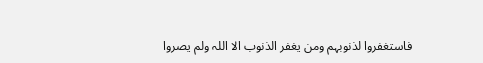فاستغفروا لذنوبہم ومن یغفر الذنوب الا اللہ ولم یصروا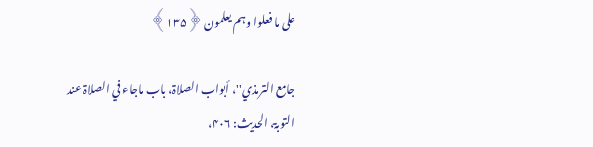علی ما فعلوا وہم یعلمون ﴿۱۳۵﴾

جامع الترمذي''، أبواب الصلاۃ، باب ماجاء في الصلاۃ عند التوبۃ، الحدیث: ۴۰۶،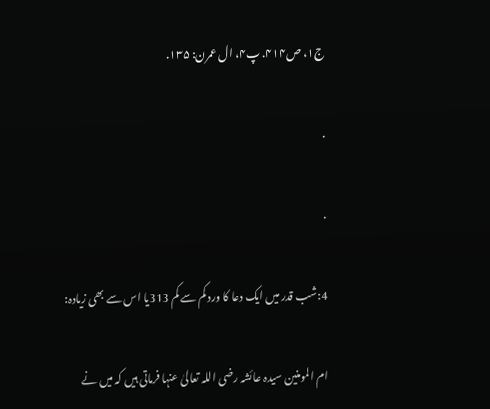ج۱، ص۴۱۴. پ۴، ال عمرن: ۱۳۵.

.

.

4:شب قدر میں ایک دعا کا ورد کم سے کم 313یا اس سے بھی زیادہ:

ام المومنین سیدہ عائشہ رضی اللہ تعالیٰ عنہا فرماتی ہیں کہ میں نے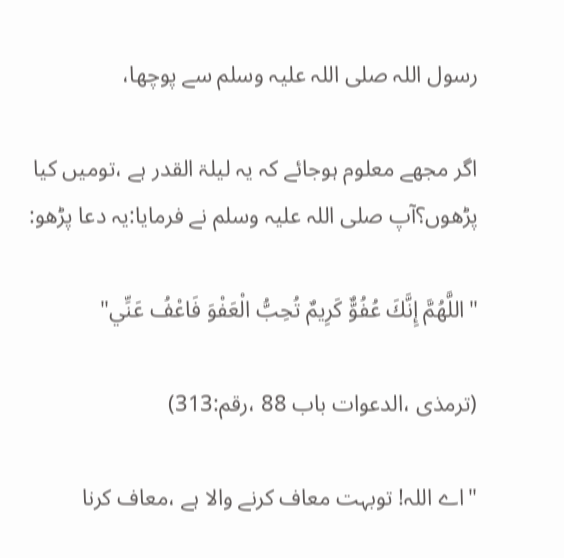رسول اللہ صلی اللہ علیہ وسلم سے پوچھا،

اگر مجھے معلوم ہوجائے کہ یہ لیلۃ القدر ہے ،تومیں کیا پڑھوں؟آپ صلی اللہ علیہ وسلم نے فرمایا:یہ دعا پڑھو:

"اللَّهُمَّ إِنَّكَ عُفُوٌّ كَرِيمٌ تُحِبُّ الْعَفْوَ فَاعْفُ عَنِّي"

(ترمذی ،الدعوات باب 88 ،رقم:313)

"اے اللہ! توبہت معاف کرنے والا ہے ،معاف کرنا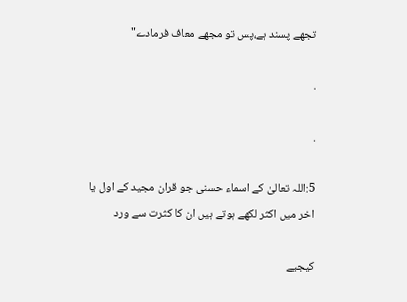تجھے پسند ہے،پس تو مجھے معاف فرمادے"

.

.

5:اللہ تعالیٰ کے اسماء حسنی جو قران مجید کے اول یا اخر میں اکثر لکھے ہوتے ہیں ان کا کثرت سے ورد

کیجیے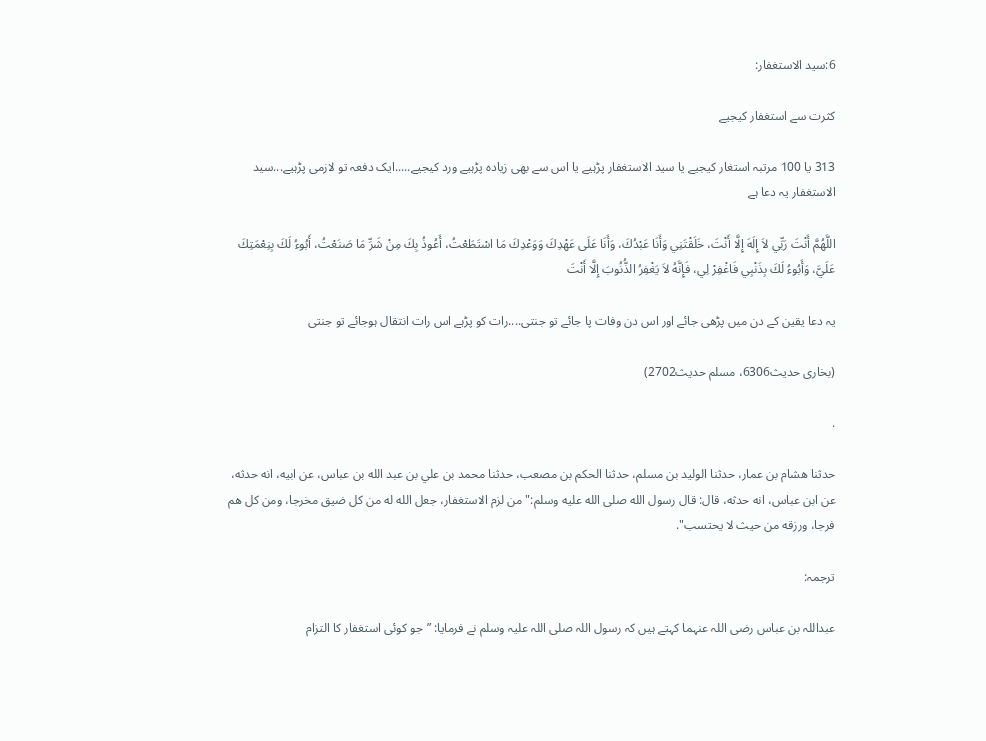6:سید الاستغفار:

کثرت سے استغفار کیجیے

313 یا 100 مرتبہ استغار کیجیے یا سید الاستغفار پڑہیے یا اس سے بھی زیادہ پڑہیے ورد کیجیے.....ایک دفعہ تو لازمی پڑہیے...سید الاستغفار یہ دعا ہے

اللَّهُمَّ أَنْتَ رَبِّي لاَ إِلَهَ إِلَّا أَنْتَ، خَلَقْتَنِي وَأَنَا عَبْدُكَ، وَأَنَا عَلَى عَهْدِكَ وَوَعْدِكَ مَا اسْتَطَعْتُ، أَعُوذُ بِكَ مِنْ شَرِّ مَا صَنَعْتُ، أَبُوءُ لَكَ بِنِعْمَتِكَ عَلَيَّ، وَأَبُوءُ لَكَ بِذَنْبِي فَاغْفِرْ لِي، فَإِنَّهُ لاَ يَغْفِرُ الذُّنُوبَ إِلَّا أَنْتَ

یہ دعا یقین کے دن میں پڑھی جائے اور اس دن وفات پا جائے تو جنتی....رات کو پڑہے اس رات انتقال ہوجائے تو جنتی

(بخاری حدیث6306، مسلم حدیث2702)

.

حدثنا هشام بن عمار، حدثنا الوليد بن مسلم، حدثنا الحكم بن مصعب، حدثنا محمد بن علي بن عبد الله بن عباس، عن ابيه، انه حدثه، عن ابن عباس، انه حدثه، قال: قال رسول الله صلى الله عليه وسلم:" من لزم الاستغفار، جعل الله له من كل ضيق مخرجا، ومن كل هم فرجا، ورزقه من حيث لا يحتسب".

ترجمہ:

عبداللہ بن عباس رضی اللہ عنہما کہتے ہیں کہ رسول اللہ صلی اللہ علیہ وسلم نے فرمایا: ”جو کوئی استغفار کا التزام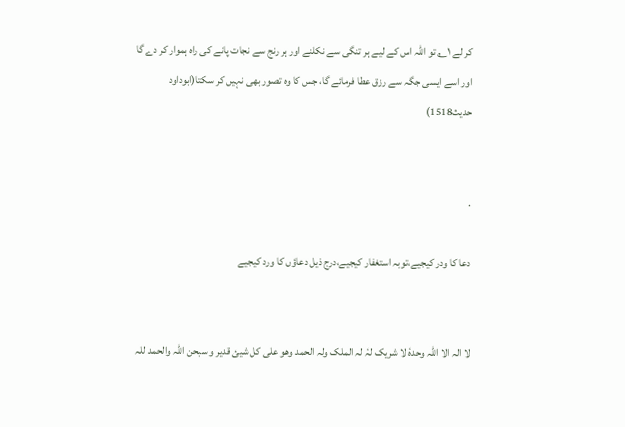کر لے ۱؎ تو اللہ اس کے لیے ہر تنگی سے نکلنے اور ہر رنج سے نجات پانے کی راہ ہموار کر دے گا اور اسے ایسی جگہ سے رزق عطا فرمائے گا، جس کا وہ تصور بھی نہیں کر سکتا(ابوداود حدیث1518)


.

دعا کا ودر کیجیے،توبہ استغفار کیجیے،درج ذیل دعاؤں کا ورد کیجیے


لا الہ الا اللہ وحدہٗ لا شریک لہٗ لہ الملک ولہ الحمد وھو علی کل شیئ قدیر و سبحن اللہ والحمد للہ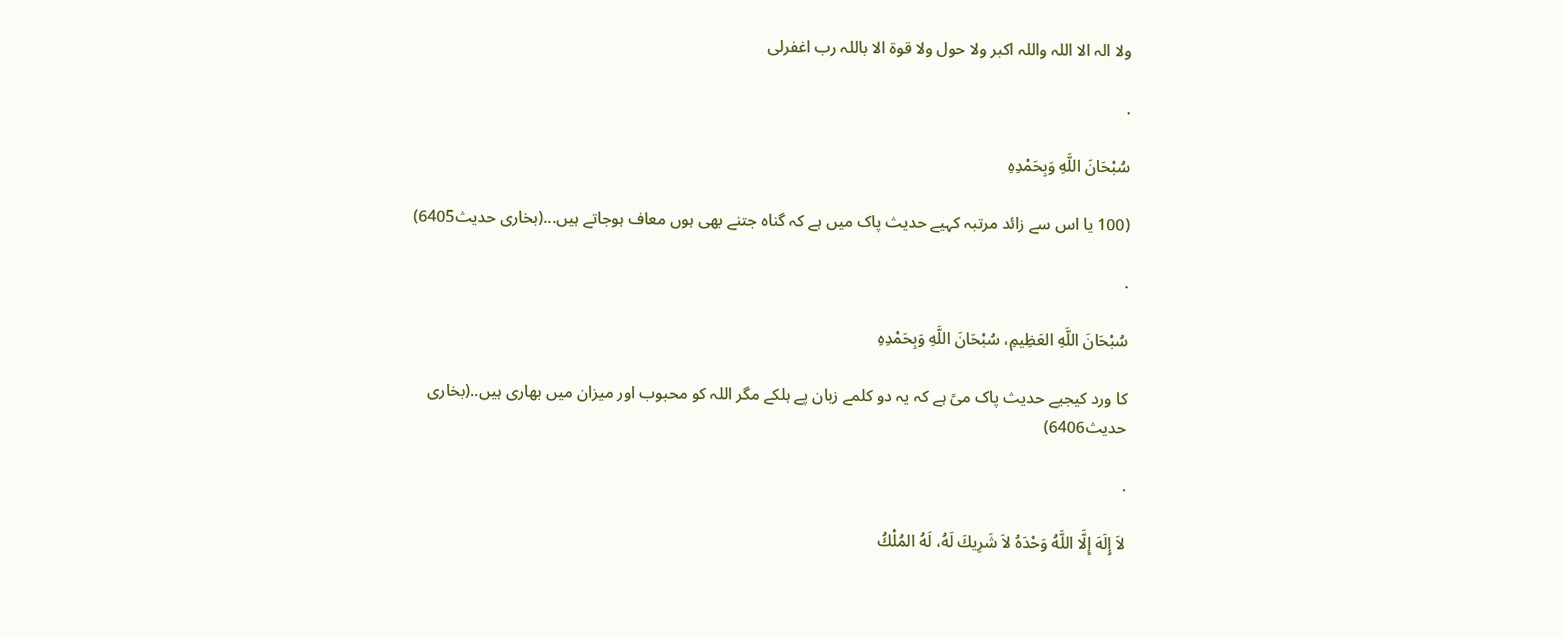ولا الہ الا اللہ واللہ اکبر ولا حول ولا قوۃ الا باللہ رب اغفرلی

.

سُبْحَانَ اللَّهِ وَبِحَمْدِهِ

(100 یا اس سے زائد مرتبہ کہیے حدیث پاک میں ہے کہ گناہ جتنے بھی ہوں معاف ہوجاتے ہیں...(بخاری حدیث6405)

.

سُبْحَانَ اللَّهِ العَظِيمِ، سُبْحَانَ اللَّهِ وَبِحَمْدِهِ

کا ورد کیجیے حدیث پاک میً ہے کہ یہ دو کلمے زبان پے ہلکے مگر اللہ کو محبوب اور میزان میں بھاری ہیں..(بخاری حدیث6406)

.

لاَ إِلَهَ إِلَّا اللَّهُ وَحْدَهُ لاَ شَرِيكَ لَهُ، لَهُ المُلْكُ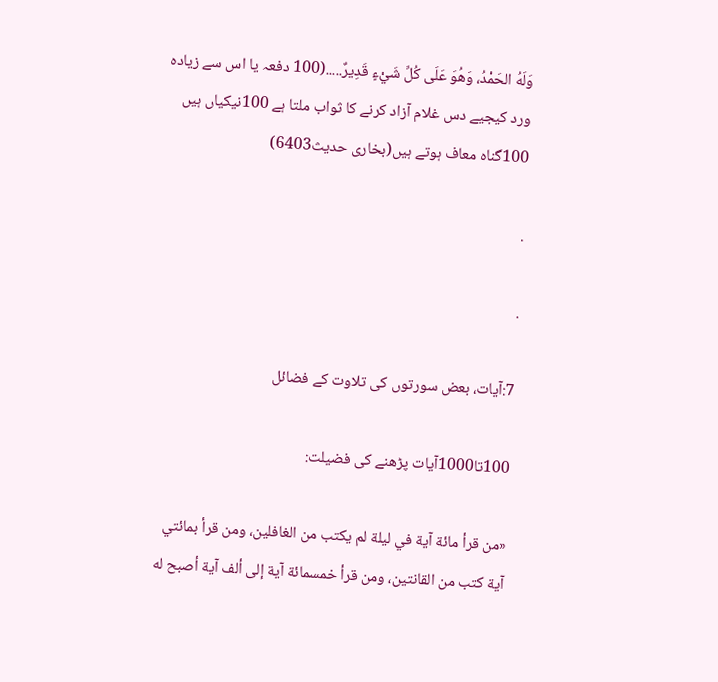وَلَهُ الحَمْدُ، وَهُوَ عَلَى كُلِّ شَيْءٍ قَدِيرٌ.....(100 دفعہ یا اس سے زیادہ ورد کیجیے دس غلام آزاد کرنے کا ثواب ملتا ہے 100نیکیاں ہیں 100گناہ معاف ہوتے ہیں(بخاری حدیث6403)

.

.

7:آیات، بعض سورتوں کی تلاوت کے فضائل

100تا1000آیات پڑھنے کی فضیلت:

«من قرأ مائة آية في ليلة لم يكتب من الغافلين، ومن قرأ بمائتي آية كتب من القانتين، ومن قرأ خمسمائة آية إلى ألف آية أصبح له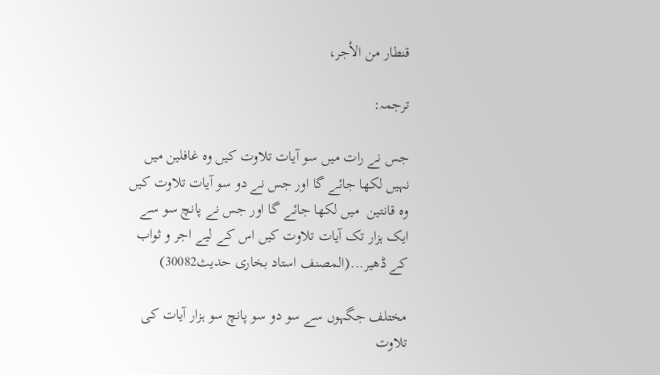قنطار من الأجر،

ترجمہ:

جس نے رات میں سو آیات تلاوت کیں وہ غافلین میں نہیں لکھا جائے گا اور جس نے دو سو آیات تلاوت کیں وہ قانتین  میں لکھا جائے گا اور جس نے پانچ سو سے ایک ہزار تک آیات تلاوت کیں اس کے لیے اجر و ثواب کے ڈھیر...(المصنف استاد بخاری حدیث30082)

مختلف جگہوں سے سو دو سو پانچ سو ہزار آیات کی تلاوت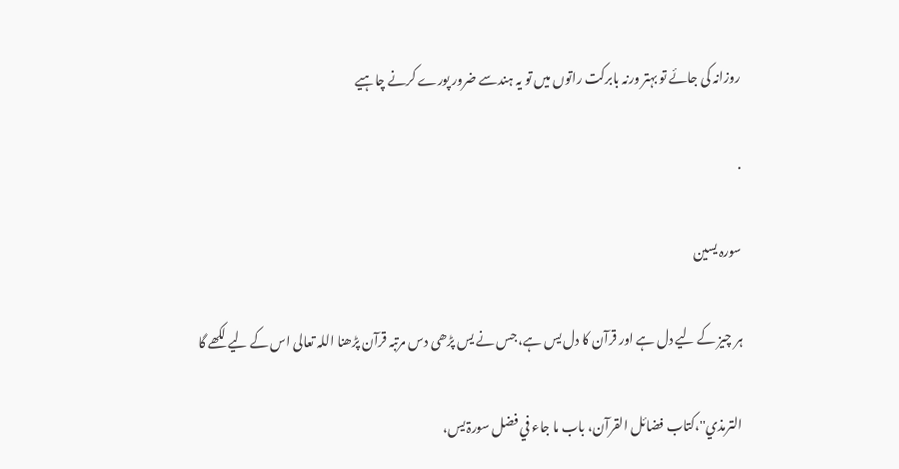روزانہ کی جائے تو بہتر ورنہ بابرکت راتوں میں تو یہ ہندسے ضرور پورے کرنے چاہیے

.

سورہ یسین

ہر چیز کے لیے دل ہے اور قرآن کا دل یس ہے، جس نے یس پڑھی دس مرتبہ قرآن پڑھنا اللہ تعالی اس کے لیے لکھے گا

الترمذي''،کتاب فضائل القرآن، باب ما جاء في فضل سورۃ یس،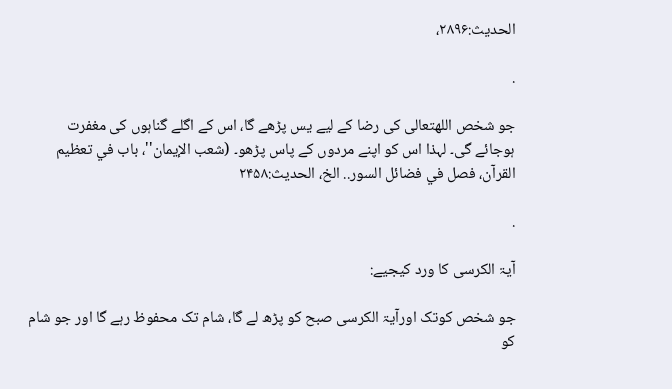الحدیث:۲۸۹۶،

.

جو شخص اللهتعالی کی رضا کے لیے یس پڑھے گا، اس کے اگلے گناہوں کی مغفرت ہوجائے گی۔ لہذا اس کو اپنے مردوں کے پاس پڑھو۔ (شعب الإیمان''، باب في تعظیم القرآن، فصل في فضائل السور.. الخ، الحدیث:۲۴۵۸

.

آیۃ الکرسی کا ورد کیجیے:

جو شخص کوتک اورآیۃ الکرسی صبح کو پڑھ لے گا، شام تک محفوظ رہے گا اور جو شام کو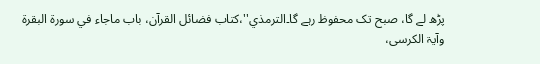پڑھ لے گا، صبح تک محفوظ رہے گا۔الترمذي''،کتاب فضائل القرآن، باب ماجاء في سورۃ البقرۃ وآیۃ الکرسی،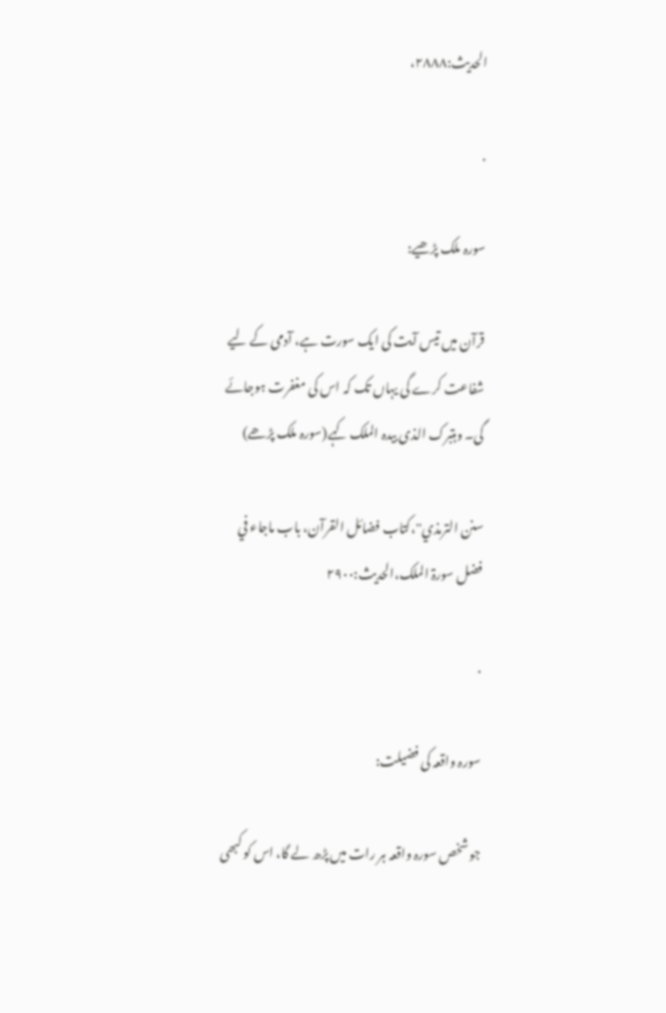الحدیث:۲۸۸۸،

.

سورہ ملک پڑھیے:

قرآن میں تیس آیت کی ایک سورت ہے، آدمی کے لیے شفاعت کرے گی یہاں تک کہ اس کی مغفرت ہوجائے گی۔ وہتبرک الذی بیدہ الملک کہے(سورہ ملک پڑھے)

سنن الترمذي''،کتاب فضائل القرآن، باب ماجاء في فضل سورۃ الملک،الحدیث:۲۹۰۰

.

سورہ واقعہ کی فضیلت:

جو شخص سورہ واقعہ ہر رات میں پڑھ لے گا، اس کو کبھی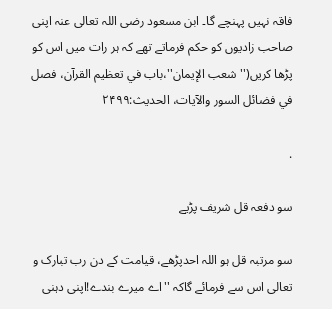فاقہ نہیں پہنچے گا۔ ابن مسعود رضی اللہ تعالی عنہ اپنی صاحب زادیوں کو حکم فرماتے تھے کہ ہر رات میں اس کو پڑھا کریں(''شعب الإیمان''،باب في تعظیم القرآن، فصل في فضائل السور والآیات، الحدیث:۲۴۹۹

.

سو دفعہ قل شریف پڑیے

سو مرتبہ قل ہو اللہ احدپڑھے، قیامت کے دن رب تبارک و تعالی اس سے فرمائے گاکہ ''اے میرے بندے!اپنی دہنی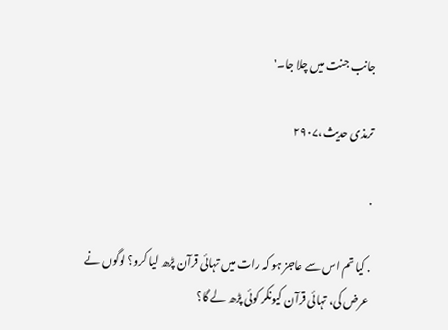جانب جنت میں چلا جا۔'

ترمذی حدیث،۲۹۰۷

.

. کیا تم اس سے عاجز ہو کہ رات میں تہائی قرآن پڑھ لیا کرو؟ لوگوں نے عرض کی، تہائی قرآن کیونکر کوئی پڑھ لے گا؟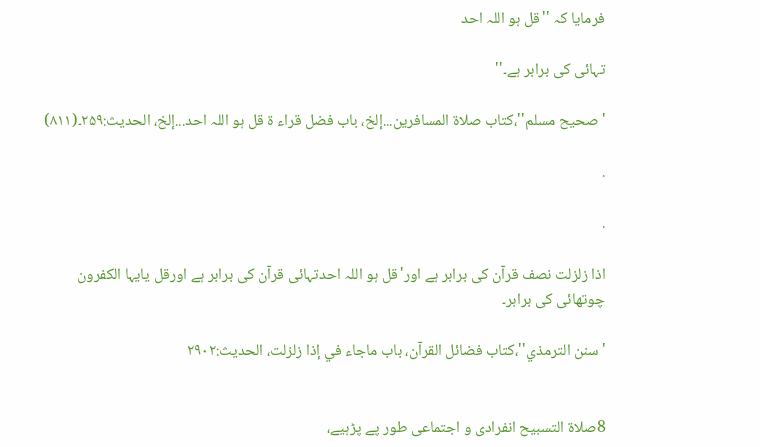فرمایا کہ ''قل ہو اللہ احد

تہائی کی برابر ہے۔''

'صحیح مسلم''،کتاب صلاۃ المسافرین...إلخ، باب فضل قراء ۃ قل ہو اللہ احد...إلخ، الحدیث:۲۵۹۔(۸۱۱)

.

.

اذا زلزلت نصف قرآن کی برابر ہے اور'قل ہو اللہ احدتہائی قرآن کی برابر ہے اورقل یایہا الکفرون چوتھائی کی برابر۔

'سنن الترمذي''،کتاب فضائل القرآن، باب ماجاء في إذا زلزلت، الحدیث:۲۹۰۲


8صلاۃ التسبیح انفرادی و اجتماعی طور پے پڑہیے،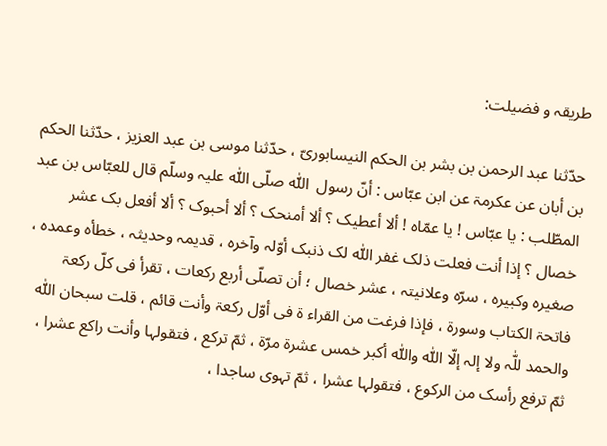طریقہ و فضیلت:

حدّثنا عبد الرحمن بن بشر بن الحکم النیسابوریّ ، حدّثنا موسی بن عبد العزیز ، حدّثنا الحکم بن أبان عن عکرمۃ عن ابن عبّاس : أنّ رسول  اللّٰہ صلّی اللّٰہ علیہ وسلّم قال للعبّاس بن عبد المطّلب : یا عبّاس ! یا عمّاہ ! ألا أعطیک ؟ ألا أمنحک ؟ ألا أحبوک ؟ ألا أفعل بک عشر خصال ؟ إذا أنت فعلت ذلک غفر اللّٰہ لک ذنبک أوّلہ وآخرہ ، قدیمہ وحدیثہ ، خطأہ وعمدہ ، صغیرہ وکبیرہ ، سرّہ وعلانیتہ ، عشر خصال ؛ أن تصلّی أربع رکعات ، تقرأ فی کلّ رکعۃ فاتحۃ الکتاب وسورۃ ، فإذا فرغت من القراء ۃ فی أوّل رکعۃ وأنت قائم ، قلت سبحان اللّٰہ والحمد للّٰہ ولا إلہ إلّا اللّٰہ واللّٰہ أکبر خمس عشرۃ مرّۃ ، ثمّ ترکع ، فتقولہا وأنت راکع عشرا ، ثمّ ترفع رأسک من الرکوع ، فتقولہا عشرا ، ثمّ تہوی ساجدا ،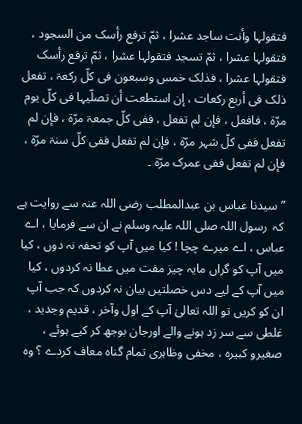فتقولہا وأنت ساجد عشرا ، ثمّ ترفع رأسک من السجود ، فتقولہا عشرا ، ثمّ تسجد فتقولہا عشرا ، ثمّ ترفع رأسک فتقولہا عشرا ، فذلک خمس وسبعون فی کلّ رکعۃ ، تفعل ذلک فی أربع رکعات ، إن استطعت أن تصلّیہا فی کلّ یوم مرّۃ ، فافعل ، فإن لم تفعل ، ففی کلّ جمعۃ مرّۃ ، فإن لم تفعل ففی کلّ شہر مرّۃ ، فإن لم تفعل ففی کلّ سنۃ مرّۃ ، فإن لم تفعل ففی عمرک مرّۃ ۔

”سیدنا عباس بن عبدالمطلب رضی اللہ عنہ سے روایت ہے کہ  رسول اللہ صلی اللہ علیہ وسلم نے ان سے فرمایا ، اے عباس ، اے میرے چچا ! کیا میں آپ کو تحفہ نہ دوں ، کیا میں آپ کو گراں مایہ چیز مفت میں عطا نہ کردوں ، کیا میں آپ کے لیے دس خصلتیں بیان نہ کردوں کہ جب آپ ان کو کریں تو اللہ تعالیٰ آپ کے اول وآخر ، قدیم وجدید ، غلطی سے سر زد ہونے والے اورجان بوجھ کر کیے ہوئے ، صغیرو کبیرہ ، مخفی وظاہری تمام گناہ معاف کردے ؟ وہ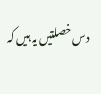دس خصلتیں یہ ہیں کہ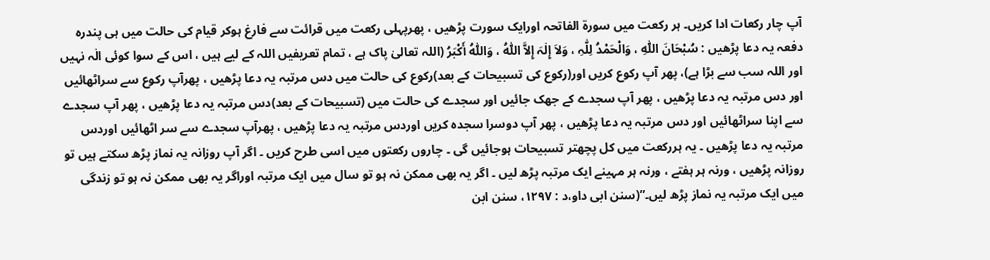آپ چار رکعات ادا کریں۔ ہر رکعت میں سورۃ الفاتحہ اورایک سورت پڑھیں ، پھرپہلی رکعت میں قرائت سے فارغ ہوکر قیام کی حالت میں ہی پندرہ دفعہ یہ دعا پڑھیں : سُبْحَانَ اللّٰہِ ، وَالْحَمْدُ لِلّٰہِ ، وَلاَ إِلٰہَ إِلاَّ اللّٰہُ ، وَاللّٰہُ أَکْبَرُ (اللہ تعالیٰ پاک ہے ، تمام تعریفیں اللہ کے لیے ہیں ، اس کے سوا کوئی الٰہ نہیں اور اللہ سب سے بڑا ہے)، پھر آپ رکوع کریں اور(رکوع کی تسبیحات کے بعد)رکوع کی حالت میں دس مرتبہ یہ دعا پڑھیں ، پھرآپ رکوع سے سراٹھائیں اور دس مرتبہ یہ دعا پڑھیں ، پھر آپ سجدے کے جھک جائیں اور سجدے کی حالت میں (تسبیحات کے بعد)دس مرتبہ یہ دعا پڑھیں ، پھر آپ سجدے سے اپنا سراٹھائیں اور دس مرتبہ یہ دعا پڑھیں ، پھر آپ دوسرا سجدہ کریں اوردس مرتبہ یہ دعا پڑھیں ، پھرآپ سجدے سے سر اٹھائیں اوردس مرتبہ یہ دعا پڑھیں ۔ یہ ہررکعت میں کل پچھتر تسبیحات ہوجائیں گی ۔ چاروں رکعتوں میں اسی طرح کریں ۔ اگر آپ روزانہ یہ نماز پڑھ سکتے ہیں تو روزانہ پڑھیں ، ورنہ ہر ہفتے ، ورنہ ہر مہینے ایک مرتبہ پڑھ لیں ۔ اگر یہ بھی ممکن نہ ہو تو سال میں ایک مرتبہ اوراگر یہ بھی ممکن نہ ہو تو زندگی میں ایک مرتبہ یہ نماز پڑھ لیں۔”(سنن ابی داو،د : ١٢٩٧، سنن ابن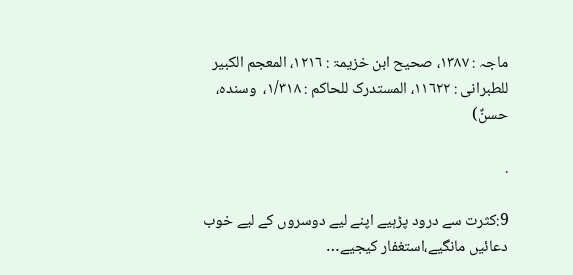ماجہ : ١٣٨٧، صحیح ابن خزیمۃ : ١٢١٦، المعجم الکبیر للطبرانی : ١١٦٢٢، المستدرک للحاکم : ١/٣١٨،  وسندہ، حسنٌ)

.

9:کثرت سے درود پڑہیے اپنے لیے دوسروں کے لیے خوب دعائیں مانگیے،استغفار کیجیے…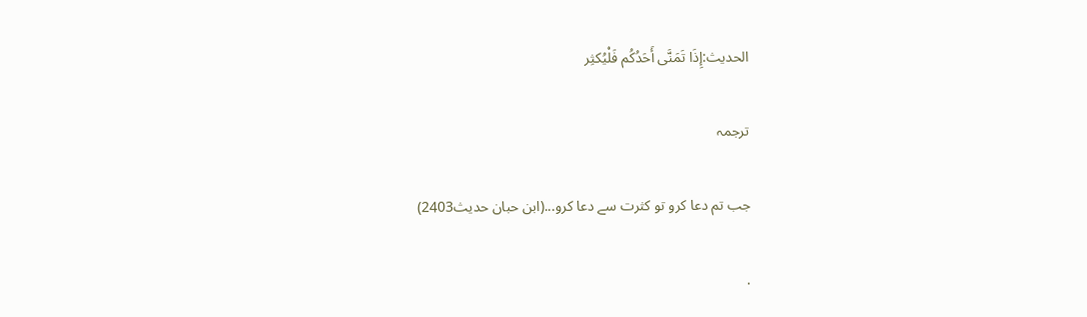الحدیث:إِذَا تَمَنَّى أَحَدُكُم فَلْيُكثِر

ترجمہ

جب تم دعا کرو تو کثرت سے دعا کرو...(ابن حبان حدیث2403)

.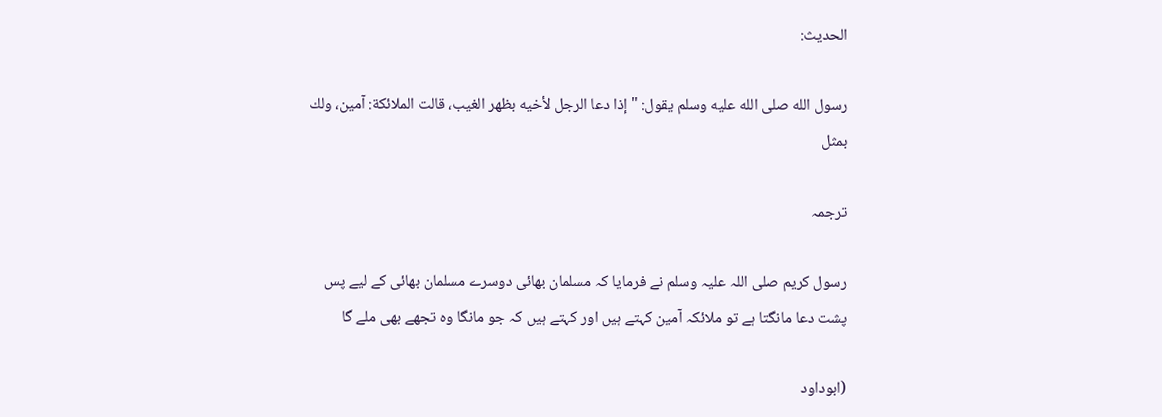الحدیث:

رسول الله صلى الله عليه وسلم يقول: " إذا دعا الرجل لأخيه بظهر الغيب، قالت الملائكة: آمين، ولك بمثل

ترجمہ

رسول کریم صلی اللہ علیہ وسلم نے فرمایا کہ مسلمان بھائی دوسرے مسلمان بھائی کے لیے پس پشت دعا مانگتا ہے تو ملائکہ آمین کہتے ہیں اور کہتے ہیں کہ جو مانگا وہ تجھے بھی ملے گا

(ابوداود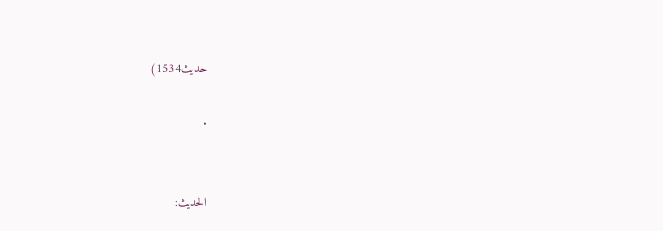حدیث1534)

.


الحدیث: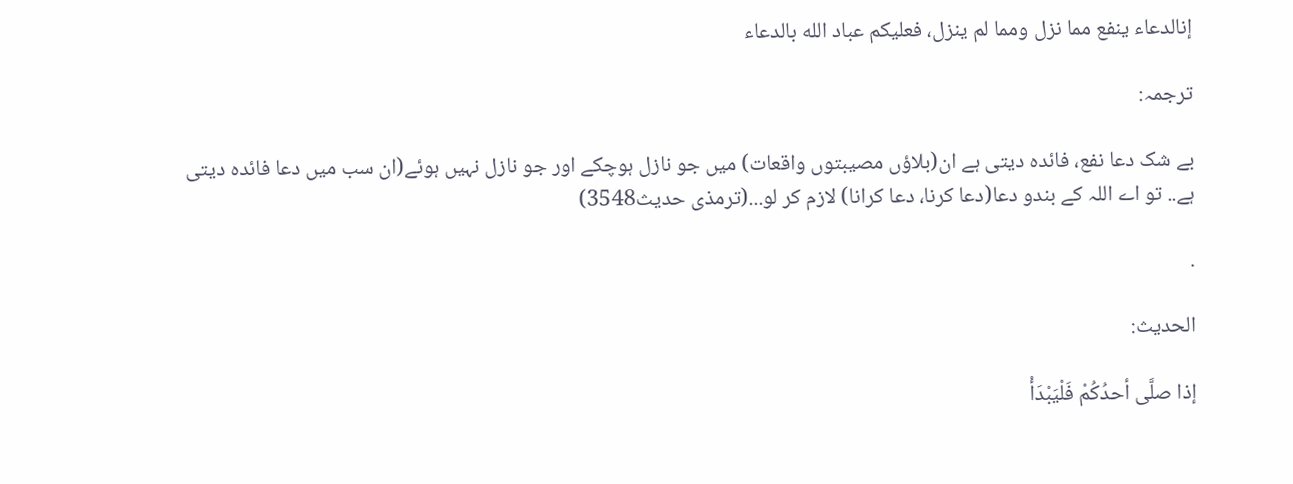إنالدعاء ينفع مما نزل ومما لم ينزل، فعليكم عباد الله بالدعاء

ترجمہ:

بے شک دعا نفع، فائدہ دیتی ہے ان(بلاؤں مصیبتوں واقعات) میں جو نازل ہوچکے اور جو نازل نہیں ہوئے(ان سب میں دعا فائدہ دیتی ہے.. تو اے اللہ کے بندو دعا(دعا کرنا، دعا کرانا) لازم کر لو...(ترمذی حدیث3548)

.

الحدیث:

إذا صلَّى أحدُكُمْ فَلْيَبْدَأْ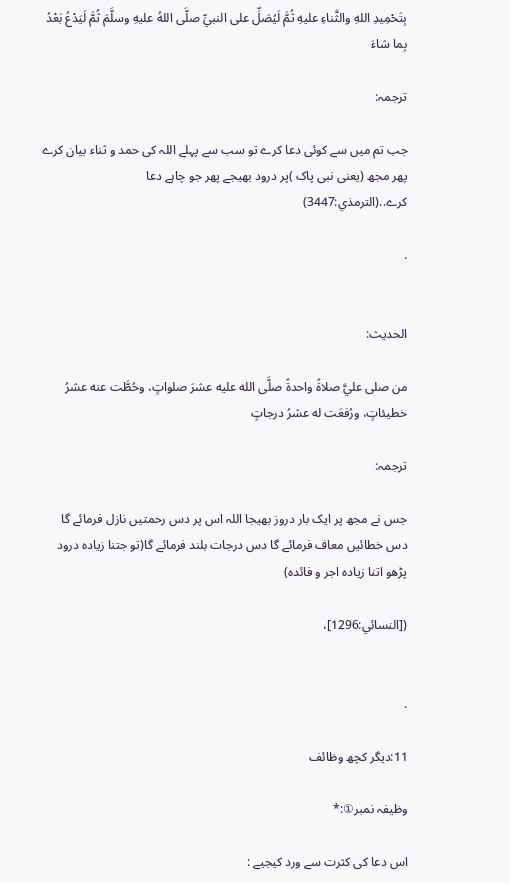بِتَحْمِيدِ اللهِ والثَّناءِ عليهِ ثُمَّ لَيُصَلِّ على النبيِّ صلَّى اللهُ عليهِ وسلَّمَ ثُمَّ لَيَدْعُ بَعْدُ بِما شاءَ

ترجمہ:

جب تم میں سے کوئی دعا کرے تو سب سے پہلے اللہ کی حمد و ثناء بیان کرے پھر مجھ (یعنی نبی پاک )پر درود بھیجے پھر جو چاہے دعا کرے..(الترمذي:3447)

.


الحدیث:

من صلى عليَّ صلاةً واحدةً صلَّى الله عليه عشرَ صلواتٍ، وحُطَّت عنه عشرُ خطيئاتٍ، ورُفعَت له عشرُ درجاتٍ

ترجمہ:

جس نے مجھ پر ایک بار دروز بھیجا اللہ اس پر دس رحمتیں نازل فرمائے گا دس خطائیں معاف فرمائے گا دس درجات بلند فرمائے گا(تو جتنا زیادہ درود پڑھو اتنا زیادہ اجر و فائدہ)

([النسائي:1296]،


.

11:دیگر کچھ وظائف

وظیفہ نمبر①:*

اس دعا کی کثرت سے ورد کیجیے :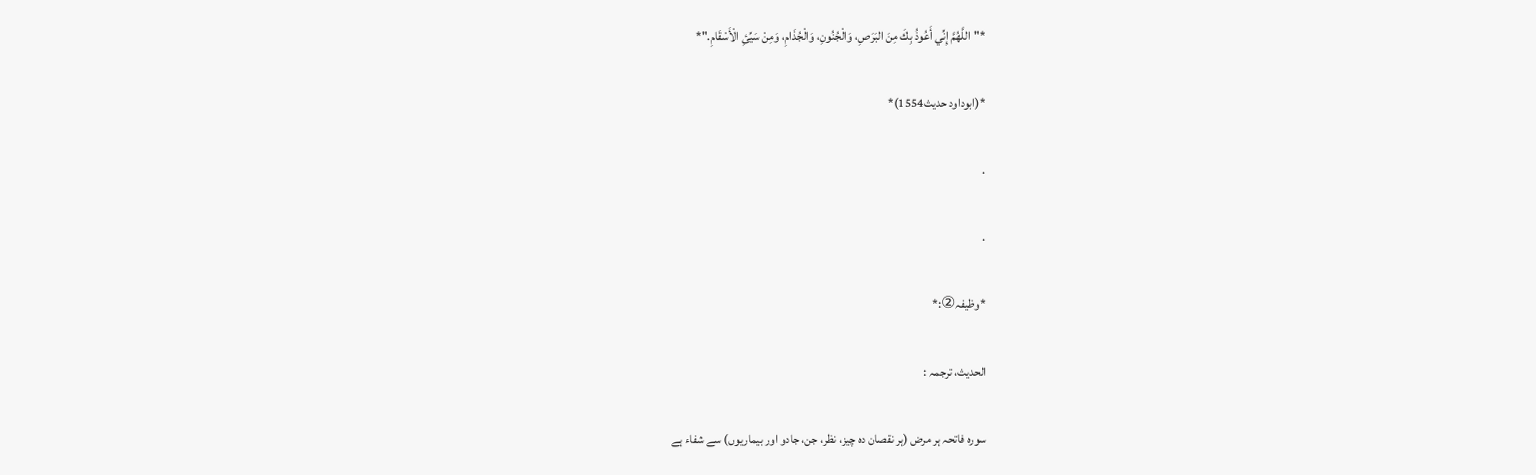*"اللَّهُمَّ إِنِّي أَعُوذُ بِكَ مِنَ البَرَصِ، وَالْجُنُونِ، وَالْجُذَامِ، وَمِنْ سَيِّئِ الْأَسْقَامِ."*

*(ابوداود حدیث1554)*

.

.

*وظیفہ②:*

الحدیث، ترجمہ :

سورہ فاتحہ ہر مرض (ہر نقصان دہ چیز، نظر، جن، جادو اور بیماریوں) سے شفاء ہے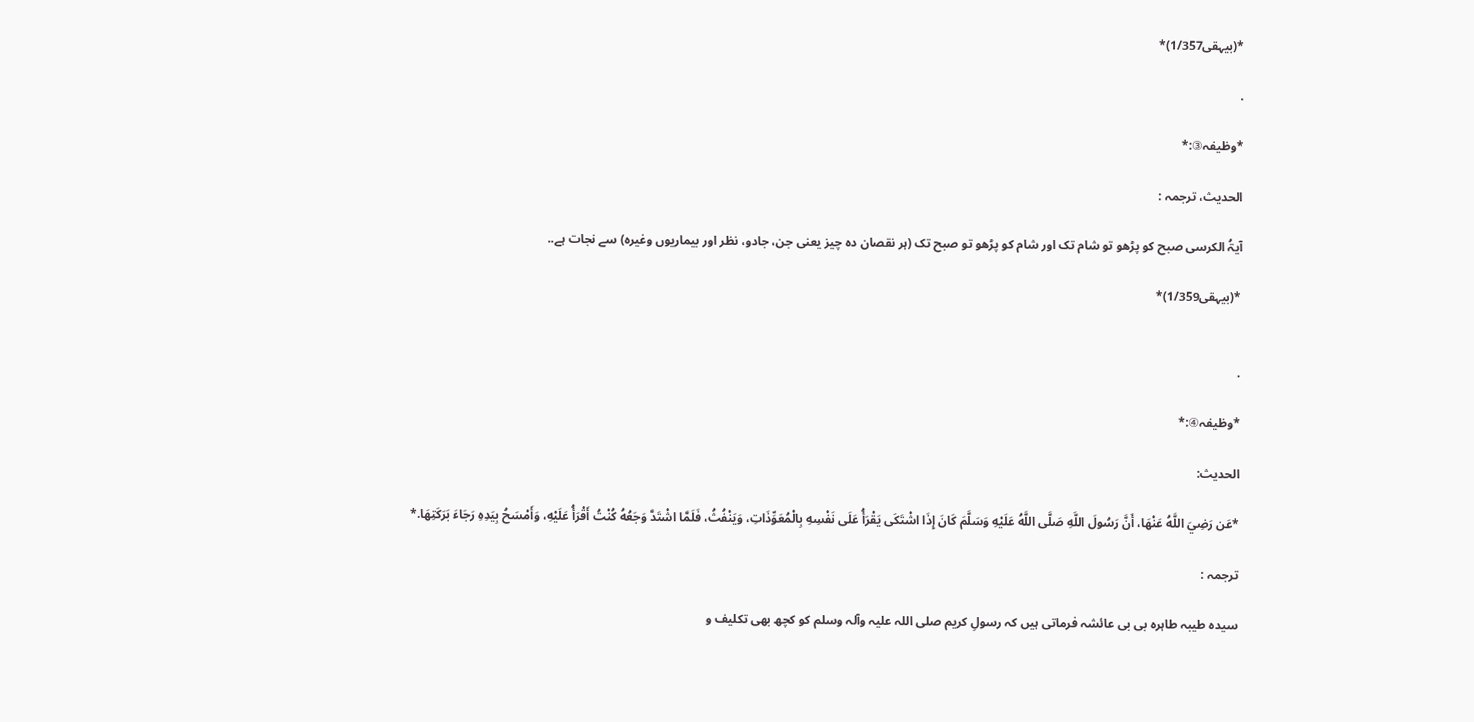*(بیہقی1/357)*

.

*وظیفہ③:*

الحدیث، ترجمہ :

آیۃُ الکرسی صبح کو پڑھو تو شام تک اور شام کو پڑھو تو صبح تک (ہر نقصان دہ چیز یعنی جن، جادو، نظر اور بیماریوں وغیرہ) سے نجات ہے..

*(بیہقی1/359)*


.

*وظیفہ④:*

الحدیث:

*عَن رَضِيَ اللَّهُ عَنْهَا، أَنَّ رَسُولَ اللَّهِ صَلَّى اللَّهُ عَلَيْهِ وَسَلَّمَ كَانَ إِذَا اشْتَكَى يَقْرَأُ عَلَى نَفْسِهِ بِالْمُعَوِّذَاتِ، وَيَنْفُثُ، فَلَمَّا اشْتَدَّ وَجَعُهُ كُنْتُ أَقْرَأُ عَلَيْهِ، وَأَمْسَحُ بِيَدِهِ رَجَاءَ بَرَكَتِهَا.*

ترجمہ :

سیدہ طیبہ طاہرہ بی بی عائشہ فرماتی ہیں کہ رسولِ کریم صلی اللہ علیہ وآلہ وسلم کو کچھ بھی تکلیف و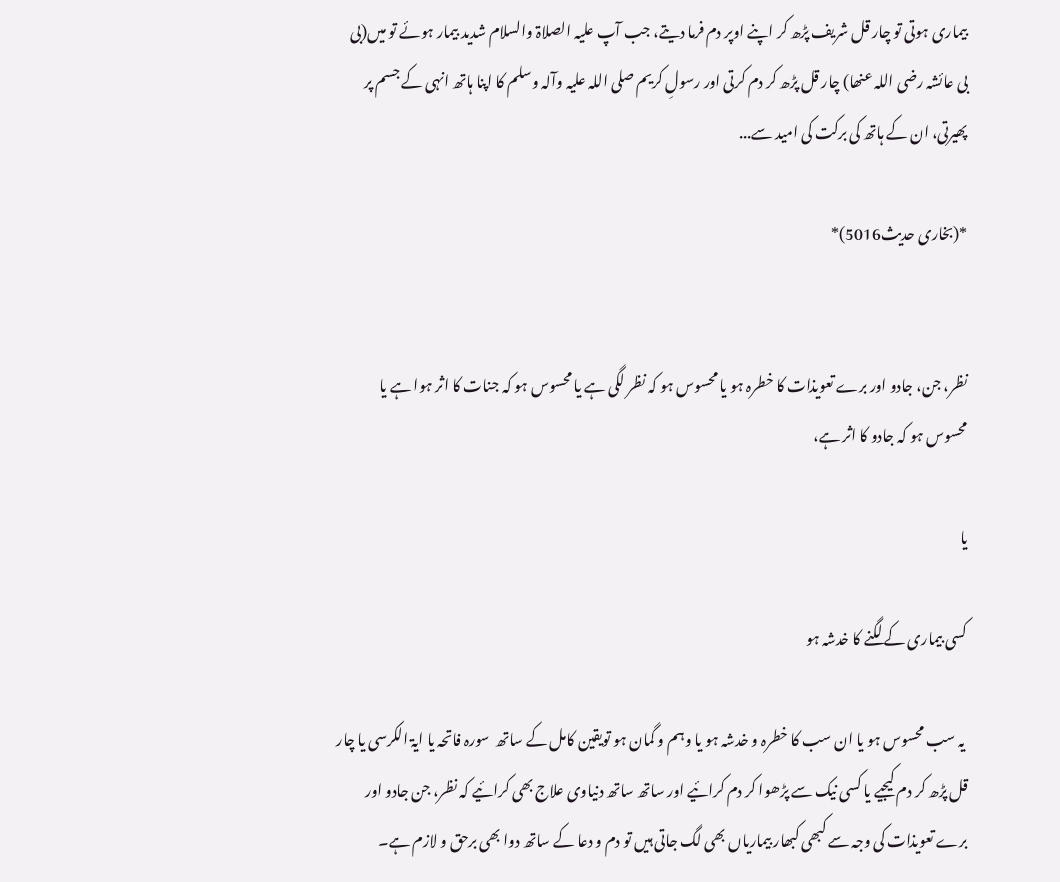بیماری ہوتی تو چار قل شریف پڑھ کر اپنے اوپر دم فرما دیتے، جب آپ علیہ الصلاۃ والسلام شدید بیمار ہوئے تو میں(بی بی عائشہ رضی اللہ عنھا) چار قل پڑھ کر دم کرتی اور رسولِ کریم صلی اللہ علیہ وآلہ وسلم کا اپنا ہاتھ انہی کے جسم پر پھیرتی، ان کے ہاتھ کی برکت کی امید سے...

*(بخاری حدیث5016)*


نظر، جن، جادو اور برے تعویذات کا خطرہ ہو یا محسوس ہو کہ نظر لگی ہے یا محسوس ہو کہ جنات کا اثر ہوا ہے یا محسوس ہو کہ جادو کا اثر ہے،

یا

کسی بیماری کے لگنے کا خدشہ ہو

 یہ سب محسوس ہو یا ان سب کا خطرہ و خدشہ ہو یا وہم و گمان ہو تویقین کامل کے ساتھ  سورہ فاتحہ یا ایۃ الکرسی یا چار قل پڑھ کر دم کیجیے یا کسی نیک سے پڑھوا کر دم کرائیے اور ساتھ ساتھ دنیاوی علاج بھی کرائیے کہ نظر، جن جادو اور برے تعویذات کی وجہ سے کبھی کبھار بیماریاں بھی لگ جاتی ہیں تو دم و دعا کے ساتھ دوا بھی برحق و لازم ہے۔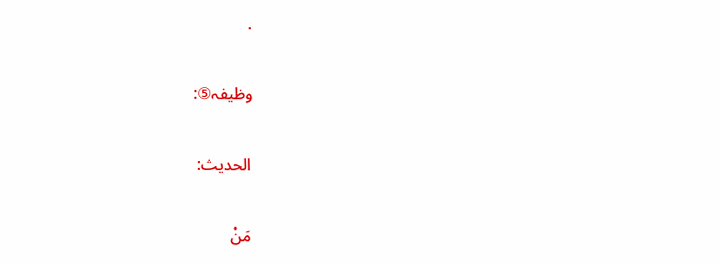.

وظیفہ⑤:

الحدیث:

مَنْ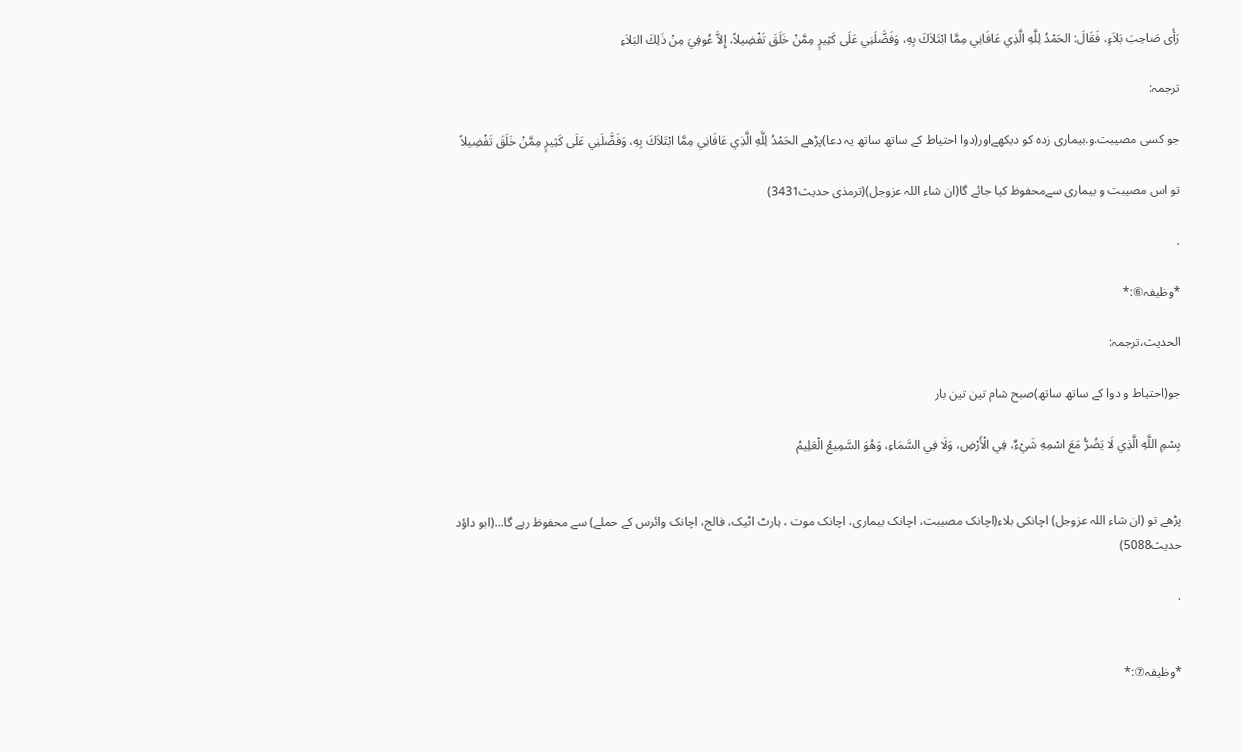رَأَى صَاحِبَ بَلاَءٍ، فَقَالَ: الحَمْدُ لِلَّهِ الَّذِي عَافَانِي مِمَّا ابْتَلاَكَ بِهِ، وَفَضَّلَنِي عَلَى كَثِيرٍ مِمَّنْ خَلَقَ تَفْضِيلاً، إِلاَّ عُوفِيَ مِنْ ذَلِكَ البَلاَءِ

ترجمہ:

جو کسی مصیبت.و.بیماری زدہ کو دیکھےاور(دوا احتیاط کے ساتھ ساتھ یہ دعا)پڑھے الحَمْدُ لِلَّهِ الَّذِي عَافَانِي مِمَّا ابْتَلاَكَ بِهِ، وَفَضَّلَنِي عَلَى كَثِيرٍ مِمَّنْ خَلَقَ تَفْضِيلاً

تو اس مصیبت و بیماری سےمحفوظ کیا جائے گا(ان شاء اللہ عزوجل)(ترمذی حدیث3431)

.

*وظیفہ⑥:*

الحدیث،ترجمہ:

جو(احتیاط و دوا کے ساتھ ساتھ)صبح شام تین تین بار

بِسْمِ اللَّهِ الَّذِي لَا يَضُرُّ مَعَ اسْمِهِ شَيْءٌ، فِي الْأَرْضِ، وَلَا فِي السَّمَاءِ، وَهُوَ السَّمِيعُ الْعَلِيمُ


پڑھے تو (ان شاء اللہ عزوجل) اچانکی بلاء(اچانک مصیبت، اچانک بیماری، اچانک موت ، ہارٹ اٹیک، فالج، اچانک وائرس کے حملے) سے محفوظ رہے گا...(ابو داؤد حدیث5088)

.


*وظیفہ⑦:*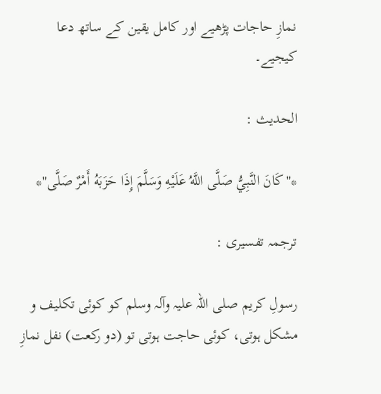نمازِ حاجات پڑھیے اور کامل یقین کے ساتھ دعا کیجیے۔

الحدیث :

*"كَانَ النَّبِيُّ صَلَّى اللَّهُ عَلَيْهِ وَسَلَّمَ إِذَا حَزَبَهُ أَمْرٌ صَلَّى"*

ترجمہ تفسیری :

رسولِ کریم صلی اللہ علیہ وآلہ وسلم کو کوئی تکلیف و مشکل ہوتی، کوئی حاجت ہوتی تو (دو رکعت) نفل نمازِ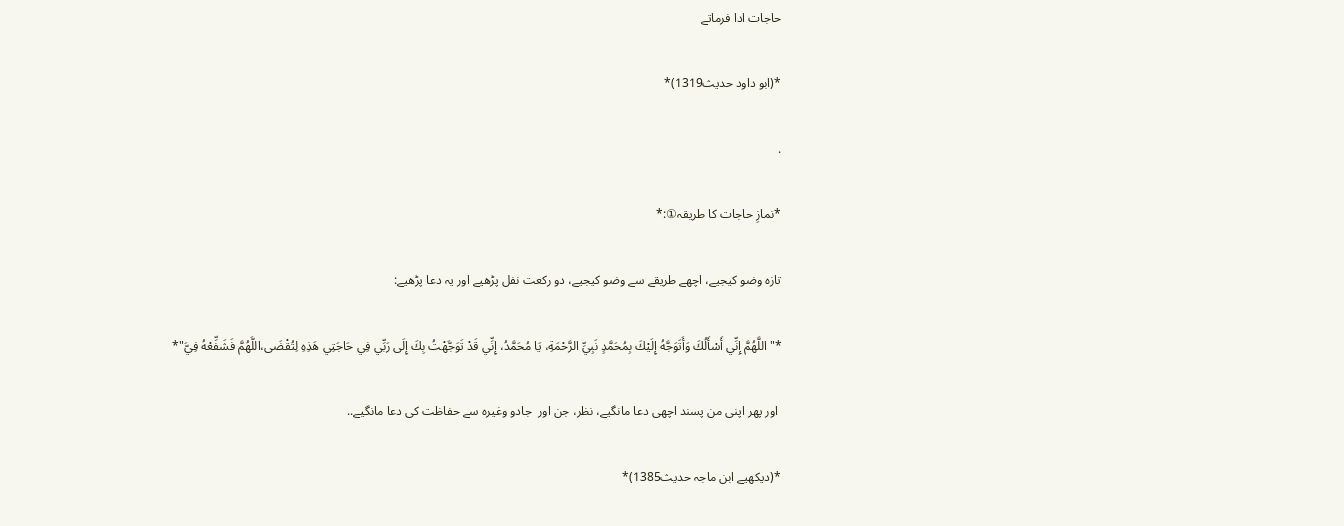حاجات ادا فرماتے

*(ابو داود حدیث1319)*

.

*نمازِ حاجات کا طریقہ①:*

تازہ وضو کیجیے، اچھے طریقے سے وضو کیجیے، دو رکعت نفل پڑھیے اور یہ دعا پڑھیے:

*"اللَّهُمَّ إِنِّي أَسْأَلُكَ وَأَتَوَجَّهُ إِلَيْكَ بِمُحَمَّدٍ نَبِيِّ الرَّحْمَةِ، يَا مُحَمَّدُ، إِنِّي قَدْ تَوَجَّهْتُ بِكَ إِلَى رَبِّي فِي حَاجَتِي هَذِهِ لِتُقْضَى،اللَّهُمَّ فَشَفِّعْهُ فِيَّ"*

 اور پھر اپنی من پسند اچھی دعا مانگیے، نظر، جن اور  جادو وغیرہ سے حفاظت کی دعا مانگیے..

*(دیکھیے ابن ماجہ حدیث1385)*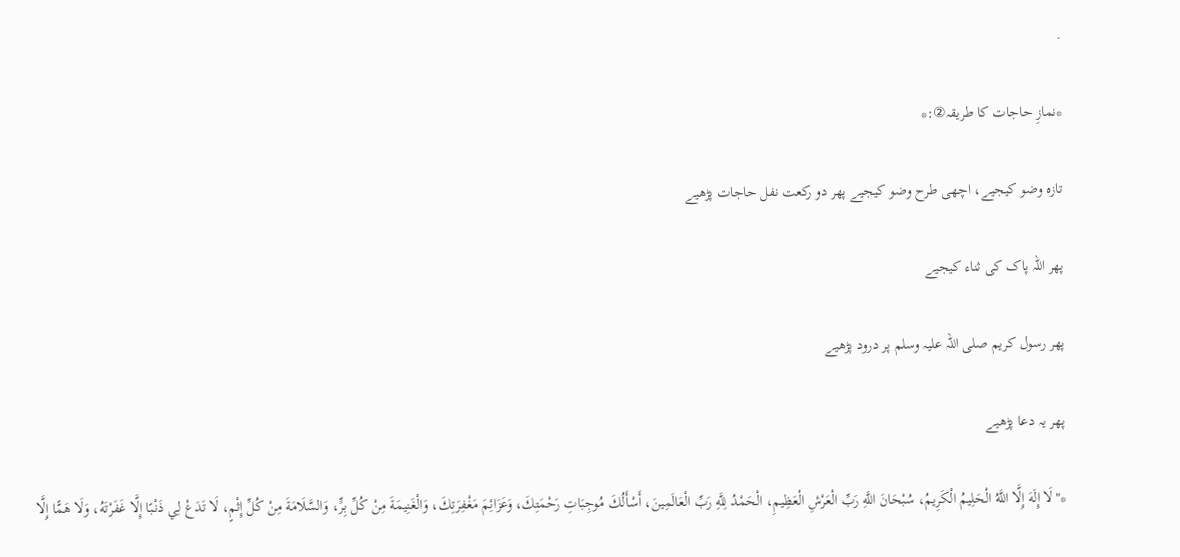.

*نمازِ حاجات کا طریقہ②:*

تازہ وضو کیجیے، اچھی طرح وضو کیجیے پھر دو رکعت نفل حاجات پڑھیے

پھر اللہ پاک کی ثناء کیجیے

پھر رسول کریم صلی اللہ علیہ وسلم پر درود پڑھیے

پھر یہ دعا پڑھیے

*"لَا إِلَهَ إِلَّا اللَّهُ الْحَلِيمُ الْكَرِيمُ، سُبْحَانَ اللَّهِ رَبِّ الْعَرْشِ الْعَظِيمِ، الْحَمْدُ لِلَّهِ رَبِّ الْعَالَمِينَ، أَسْأَلُكَ مُوجِبَاتِ رَحْمَتِكَ، وَعَزَائِمَ مَغْفِرَتِكَ، وَالْغَنِيمَةَ مِنْ كُلِّ بِرٍّ، وَالسَّلَامَةَ مِنْ كُلِّ إِثْمٍ، لَا تَدَعْ لِي ذَنْبًا إِلَّا غَفَرْتَهُ، وَلَا هَمًّا إِلَّا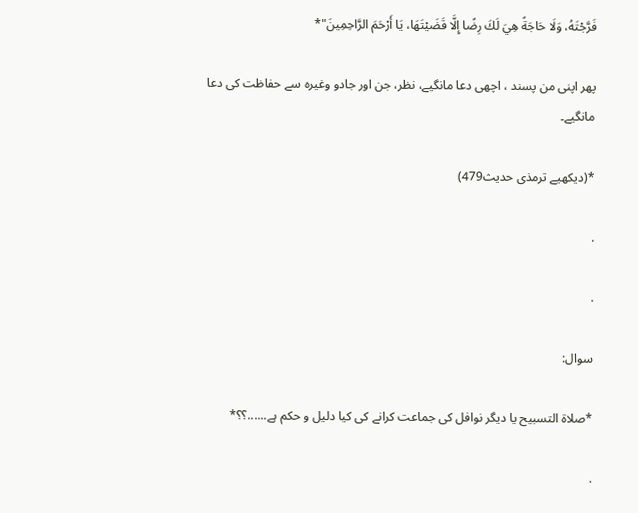فَرَّجْتَهُ، وَلَا حَاجَةً هِيَ لَكَ رِضًا إِلَّا قَضَيْتَهَا، يَا أَرْحَمَ الرَّاحِمِينَ"*

پھر اپنی من پسند ، اچھی دعا مانگیے، نظر، جن اور جادو وغیرہ سے حفاظت کی دعا مانگیے۔

*(دیکھیے ترمذی حدیث479)

.

.

سوال:

*صلاۃ التسبیح یا دیگر نوافل کی جماعت کرانے کی کیا دلیل و حکم ہے......؟؟*

.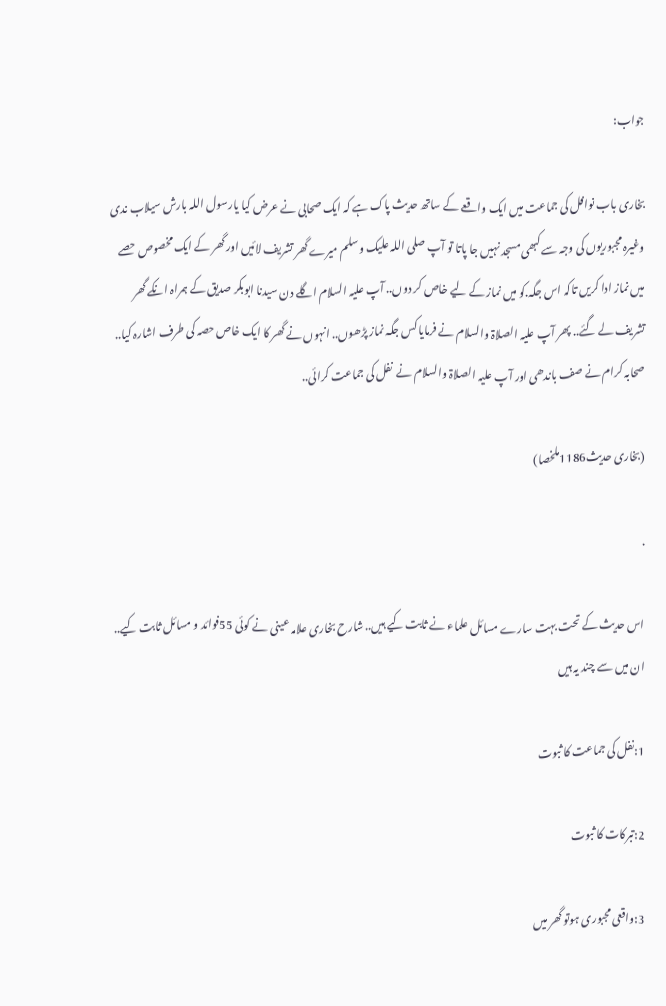جواب:

بخاری باب نوافل کی جماعت میں ایک واقعے کے ساتھ حدیث پاک ہے کہ ایک صحابی نے عرض کیا یارسول اللہ بارش سیلاب ندی وغیرہ مجبوریوں کی وجہ سے کبھی مسجد نہیں جا پاتا تو آپ صلی اللہ علیک وسلم میرے گھر تشریف لائیں اور گھر کے ایک مخصوص حصے میں نماز ادا کریں تاکہ اس جگہ.کو میں نماز کے لیے خاص کر دوں.. آپ علیہ السلام اگلے دن سیدنا ابوبکر صدیق کے ہمراہ انکے گھر تشریف لے گئے.. پھر آپ علیہ الصلاۃ والسلام نے فرمایا کس جگہ نماز پڑھوں.. انہوں نے گھر کا ایک خاص حصہ کی طرف اشارہ کیا.. صحابہ کرام نے صف باندھی اور آپ علیہ الصلاۃ والسلام نے  نفل کی جماعت کرائی..

(بخاری حدیث1186ملخصا)

.

اس حدیث کے تحت بہت سارے مسائل علماء نے ثابت کیے ہیں.. شارح بخاری علامہ عینی نے کوئی 55فوائد و مسائل ثابت کیے.. ان میں سے چند یہ ہیں

1:نفل کی جماعت کا ثبوت

2:تبرکات کا ثبوت

3:واقعی مجبوری ہوتو گھر میں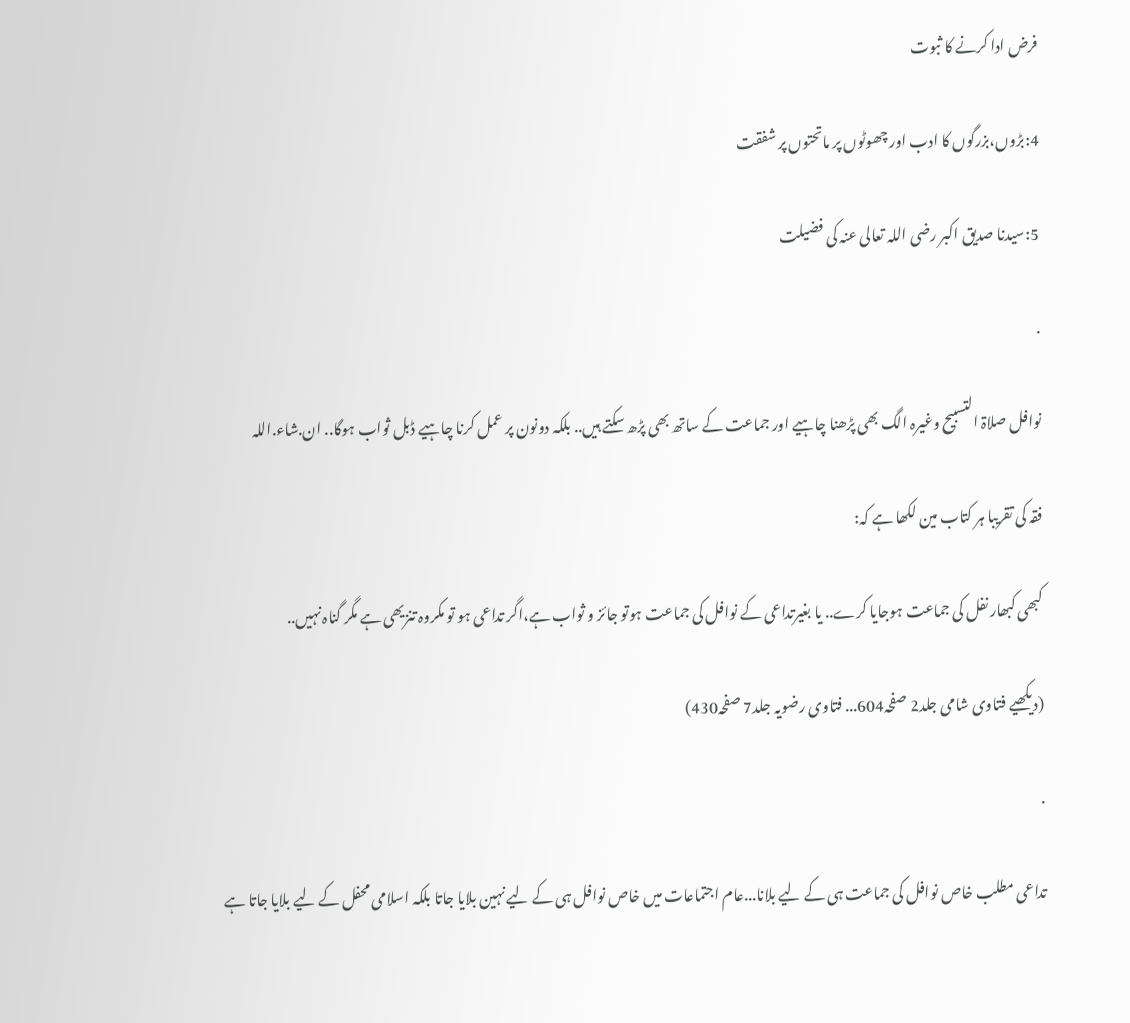فرض ادا کرنے کا ثبوت

4:بڑوں،بزرگوں کا ادب اور چھوٹوں پر ماتحتوں پر شفقت

5:سیدنا صدیق اکبر رضی اللہ تعالی عنہ کی فضیلت

.

نوافل صلاۃ التسبیح وغیرہ الگ بھی پڑھنا چاہیے اور جماعت کے ساتھ بھی پڑھ سکتے ہیں.. بلکہ دونون پر عمل کرنا چاہیے ڈبل ثواب ہوگا.. ان.شاء.اللہ

فقہ کی تقریبا ہر کتاب مین لکھا ہے کہ:

کبھی کبھار نفل کی جماعت ہوجایا کرے.. یا بغیرتداعی کے نوافل کی جماعت ہوتو جائز و ثواب ہے،اگر تداعی ہو تو مکروہ تنزیھی ہے مگر گناہ نہیں..

(دیکھیے فتاوی شامی جلد2 صفحہ604... فتاوی رضویہ جلد7 صفحہ430)

.

تداعی مطلب خاص نوافل کی جماعت ہی کے لیے بلانا...عام اجتماعات میں خاص نوافل ہی کے لیے نہین بلایا جاتا بلکہ اسلامی محفل کے لیے بلایا جاتا ہے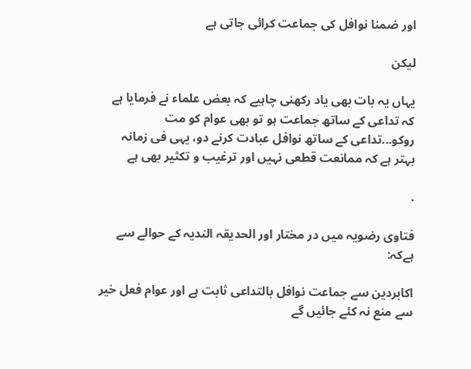اور ضمنا نوافل کی جماعت کرائی جاتی ہے

لیکن

یہاں یہ بات بھی یاد رکھنی چاہیے کہ بعض علماء نے فرمایا ہے کہ تداعی کے ساتھ جماعت ہو تو بھی عوام کو مت روکو...تداعی کے ساتھ نوافل عبادت کرنے دو، یہی فی زمانہ بہتر ہے کہ ممانعت قطعی نہیں اور ترغیب و تکثیر بھی ہے

.

فتاوی رضویہ میں در مختار اور الحدیقہ الندیہ کے حوالے سے ہےکہ:

اکابردین سے جماعت نوافل بالتداعی ثابت ہے اور عوام فعل خیر سے منع نہ کئے جائیں گے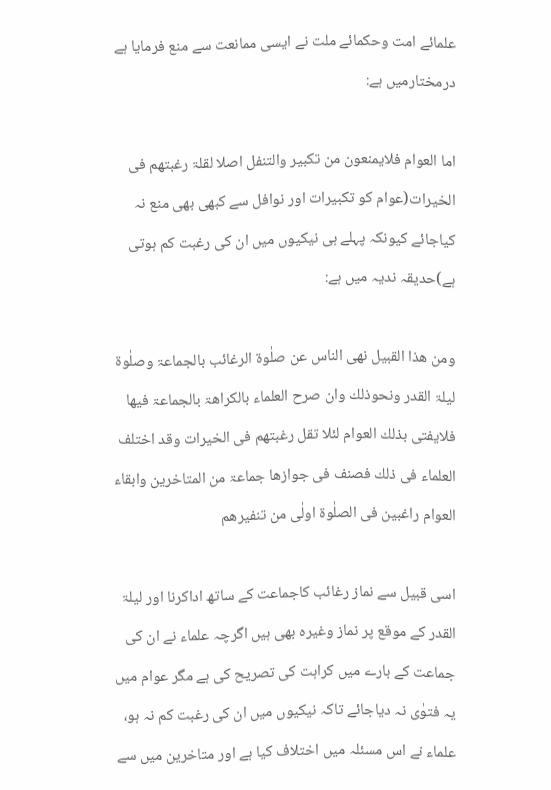علمائے امت وحکمائے ملت نے ایسی ممانعت سے منع فرمایا ہے درمختارمیں ہے:

اما العوام فلایمنعون من تکبیر والتنفل اصلا لقلۃ رغبتھم فی الخیرات(عوام کو تکبیرات اور نوافل سے کبھی بھی منع نہ کیاجائے کیونکہ پہلے ہی نیکیوں میں ان کی رغبت کم ہوتی ہے)حدیقہ ندیہ میں ہے:

ومن ھذا القبیل نھی الناس عن صلٰوۃ الرغائب بالجماعۃ وصلٰوۃ لیلۃ القدر ونحوذلك وان صرح العلماء بالکراھۃ بالجماعۃ فیھا فلایفتی بذلك العوام لئلا تقل رغبتھم فی الخیرات وقد اختلف العلماء فی ذلك فصنف فی جوازھا جماعۃ من المتاخرین وابقاء العوام راغبین فی الصلٰوۃ اولٰی من تنفیرھم

اسی قبیل سے نماز رغائب کاجماعت کے ساتھ اداکرنا اور لیلۃ القدر کے موقع پر نماز وغیرہ بھی ہیں اگرچہ علماء نے ان کی جماعت کے بارے میں کراہت کی تصریح کی ہے مگر عوام میں یہ فتوٰی نہ دیاجائے تاکہ نیکیوں میں ان کی رغبت کم نہ ہو، علماء نے اس مسئلہ میں اختلاف کیا ہے اور متاخرین میں سے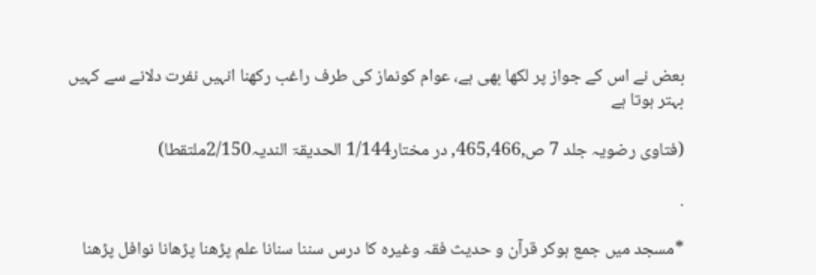بعض نے اس کے جواز پر لکھا بھی ہے، عوام کونماز کی طرف راغب رکھنا انہیں نفرت دلانے سے کہیں بہتر ہوتا ہے

(فتاوی رضویہ جلد 7 ص,465,466, در مختار1/144 الحدیقۃ الندیہ2/150ملتقطا)

.

*مسجد میں جمع ہوکر قرآن و حدیث فقہ وغیرہ کا درس سننا سنانا علم پڑھنا پڑھانا نوافل پڑھنا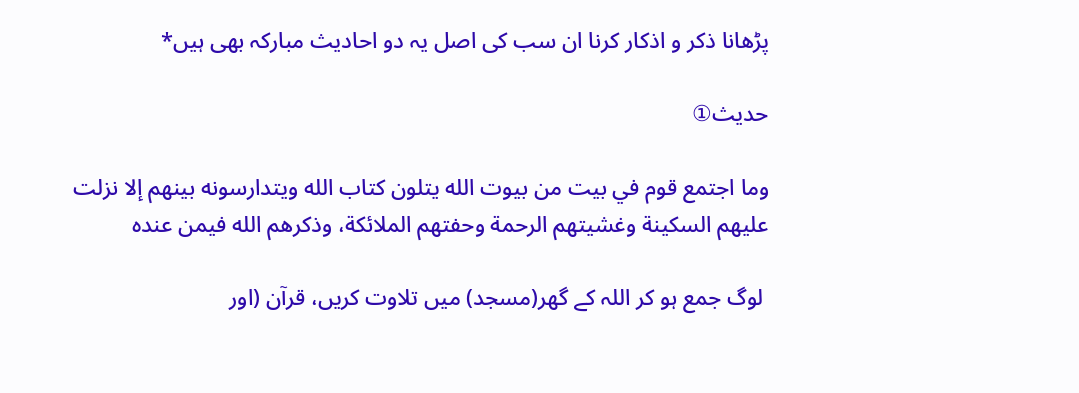پڑھانا ذکر و اذکار کرنا ان سب کی اصل یہ دو احادیث مبارکہ بھی ہیں*

حدیث①

وما اجتمع قوم في بيت من بيوت الله يتلون كتاب الله ويتدارسونه بينهم إلا نزلت عليهم السكينة وغشيتهم الرحمة وحفتهم الملائكة، وذكرهم الله فيمن عنده

 لوگ جمع ہو کر اللہ کے گھر(مسجد) میں تلاوت کریں، قرآن (اور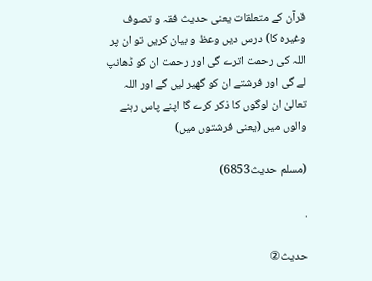قرآن کے متعلقات یعنی حدیث فقہ و تصوف وغیرہ کا) درس دیں وعظ و بیان کریں تو ان پر اللہ کی رحمت اترے گی اور رحمت ان کو ڈھانپ لے گی اور فرشتے ان کو گھیر لیں گے اور اللہ تعالیٰ ان لوگوں کا ذکر کرے گا اپنے پاس رہنے والوں میں (یعنی فرشتوں میں)

(مسلم حدیث6853)

.

حدیث②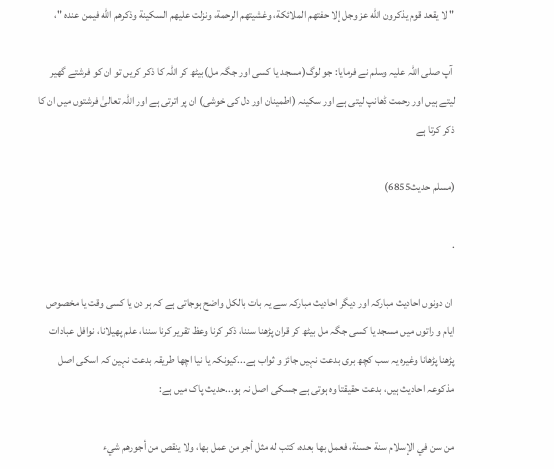" لا يقعد قوم يذكرون الله عز وجل إلا حفتهم الملائكة، وغشيتهم الرحمة، ونزلت عليهم السكينة وذكرهم الله فيمن عنده "،

 آپ صلی اللہ علیہ وسلم نے فرمایا: جو لوگ(مسجد یا کسی اور جگہ مل)بیٹھ کر اللہ کا ذکر کریں تو ان کو فرشتے گھیر لیتے ہیں اور رحمت ڈھانپ لیتی ہے اور سکینہ (اطمینان اور دل کی خوشی) ان پر اترتی ہے اور اللہ تعالیٰ فرشتوں میں ان کا ذکر کرتا ہے

(مسلم حدیث6855)

.

 ان دونوں احادیث مبارکہ اور دیگر احادیث مبارکہ سے یہ بات بالکل واضح ہوجاتی ہے کہ ہر دن یا کسی وقت یا مخصوص ایام و راتوں میں مسجد یا کسی جگہ مل بیٹھ کر قران پڑھنا سننا، ذکر کرنا وعظ تقریر کرنا سننا، علم پھیلانا، نوافل عبادات پڑھنا پڑھانا وغیرہ یہ سب کچھ بری بدعت نہیں جائز و ثواب ہے...کیونکہ یا نیا اچھا طریقہ بدعت نہین کہ اسکی اصل مذکوعہ احادیث ہیں، بدعت حقیقتا وہ ہوتی ہے جسکی اصل نہ ہو...حدیث پاک میں ہے:

من سن في الإسلام سنة حسنة، فعمل بها بعده، كتب له مثل أجر من عمل بها، ولا ينقص من أجورهم شيء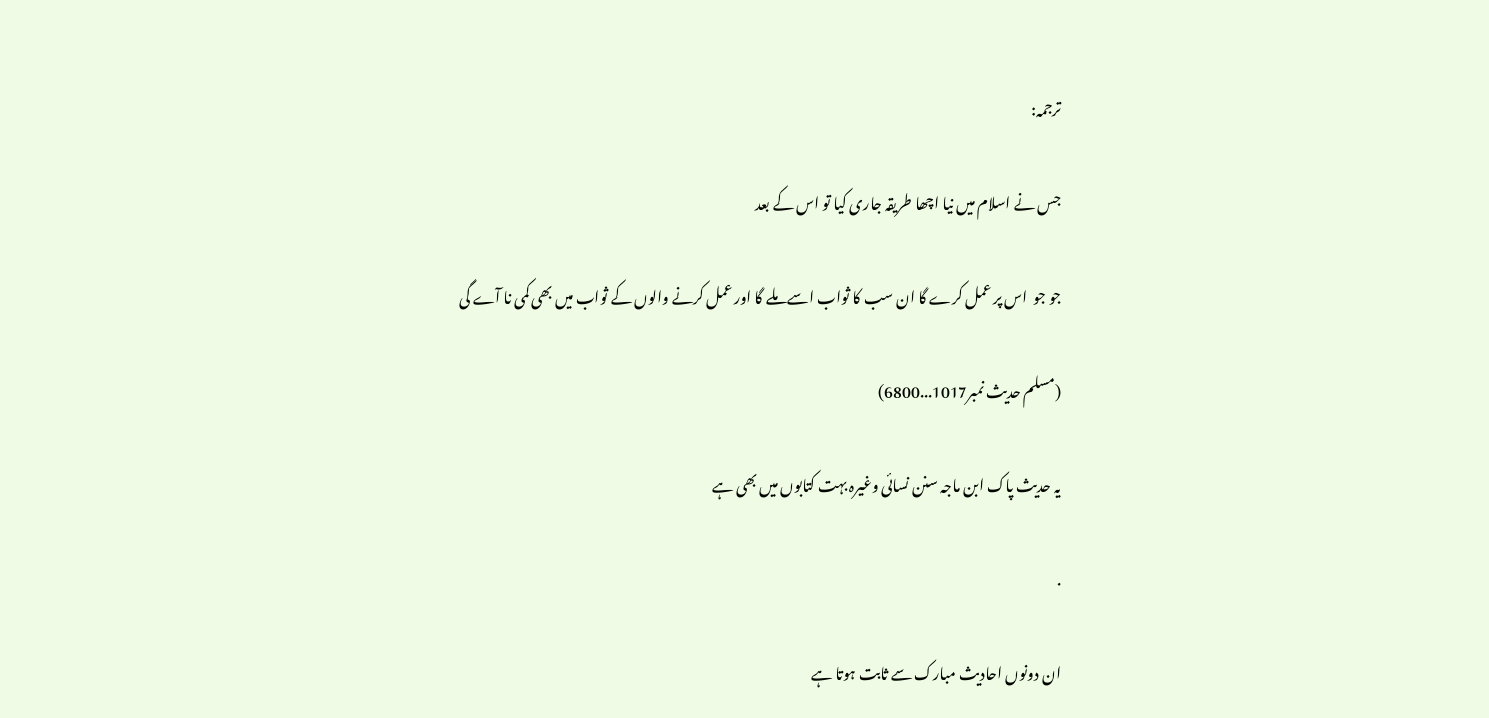ترجمہ:

جس نے اسلام میں نیا اچھا طریقہ جاری کیا تو اس کے بعد

جو جو  اس پر عمل کرے گا ان سب کا ثواب اسے ملے گا اور عمل کرنے والوں کے ثواب میں بھی کمی نا آے گی

(مسلم حدیث نمبر1017...6800)

یہ حدیث پاک ابن ماجہ سنن نسائی وغیرہ بہت کتابوں میں بھی ہے

.

ان دونوں احادیث مبارک سے ثابت ہوتا ہے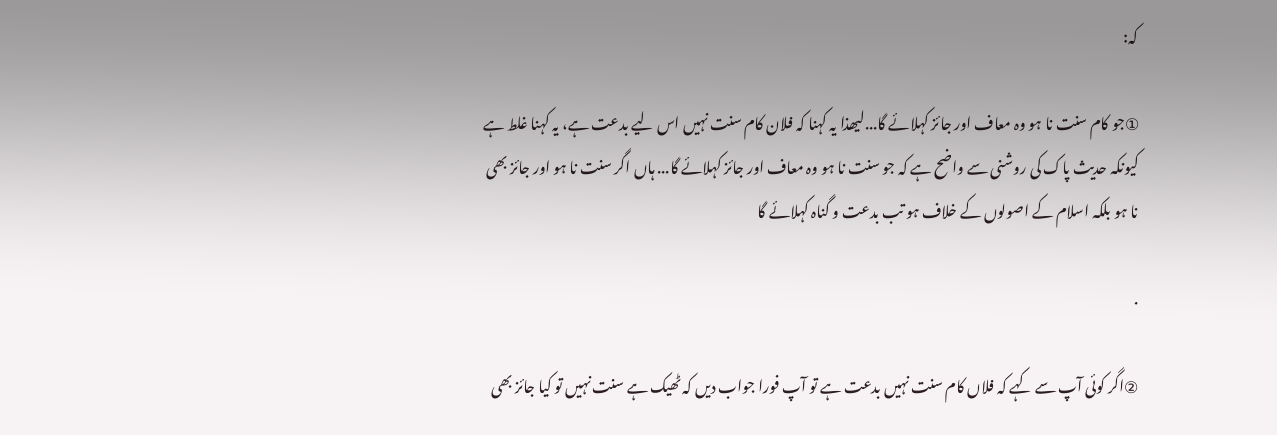کہ:

①جو کام سنت نا ہو وہ معاف اور جائز کہلائے گا...لیھذا یہ کہنا کہ فلان کام سنت نہیں اس لیے بدعت ہے، یہ کہنا غلط ہے کیونکہ حدیث پاک کی روشنی سے واضح ہے کہ جو سنت نا ہو وہ معاف اور جائز کہلائے گا... ہاں اگر سنت نا ہو اور جائز بھی نا ہو بلکہ اسلام کے اصولوں کے خلاف ہو تب بدعت و گناہ کہلائے گا

.

②اگر کوئی آپ سے کہے کہ فلاں کام سنت نہیں بدعت ہے تو آپ فورا جواب دیں کہ ٹھیک ہے سنت نہیں تو کیا جائز بھی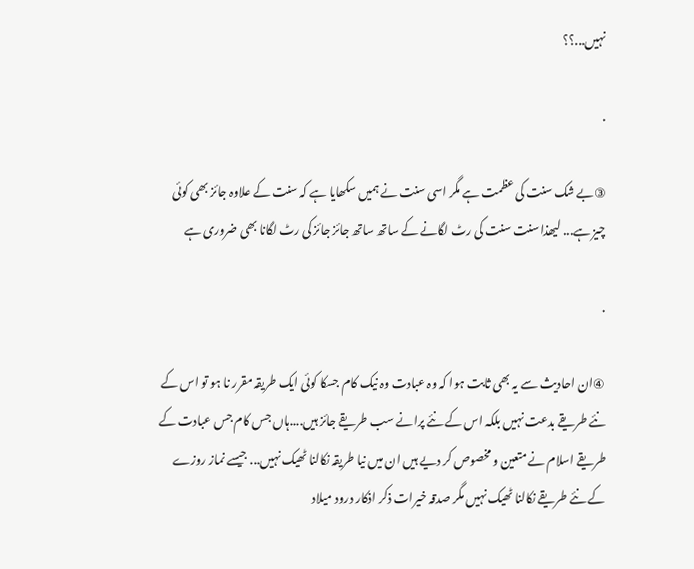نہیں...؟؟

.

③بے شک سنت کی عظمت ہے مگر اسی سنت نے ہمیں سکھایا ہے کہ سنت کے علاوہ جائز بھی کوئی چیز ہے... لیھذا سنت سنت کی رٹ لگانے کے ساتھ ساتھ جائز جائز کی رٹ لگانا بھی ضروری ہے

.

④ان احادیث سے یہ بھی ثابت ہوا کہ وہ عبادت وہ نیک کام جسکا کوئی ایک طریقہ مقرر نا ہو تو اس کے نئے طریقے بدعت نہیں بلکہ اس کے نئے پرانے سب طریقے جائز ہیں....ہاں جس کام جس عبادت کے طریقے اسلام نے متعین و مخصوص کر دیے ہیں ان میں نیا طریقہ نکالنا ٹھیک نہیں... جیسے نماز روزے کے نئے طریقے نکالنا ٹھیک نہیں مگر صدقہ خیرات ذکر اذکار درود میلاد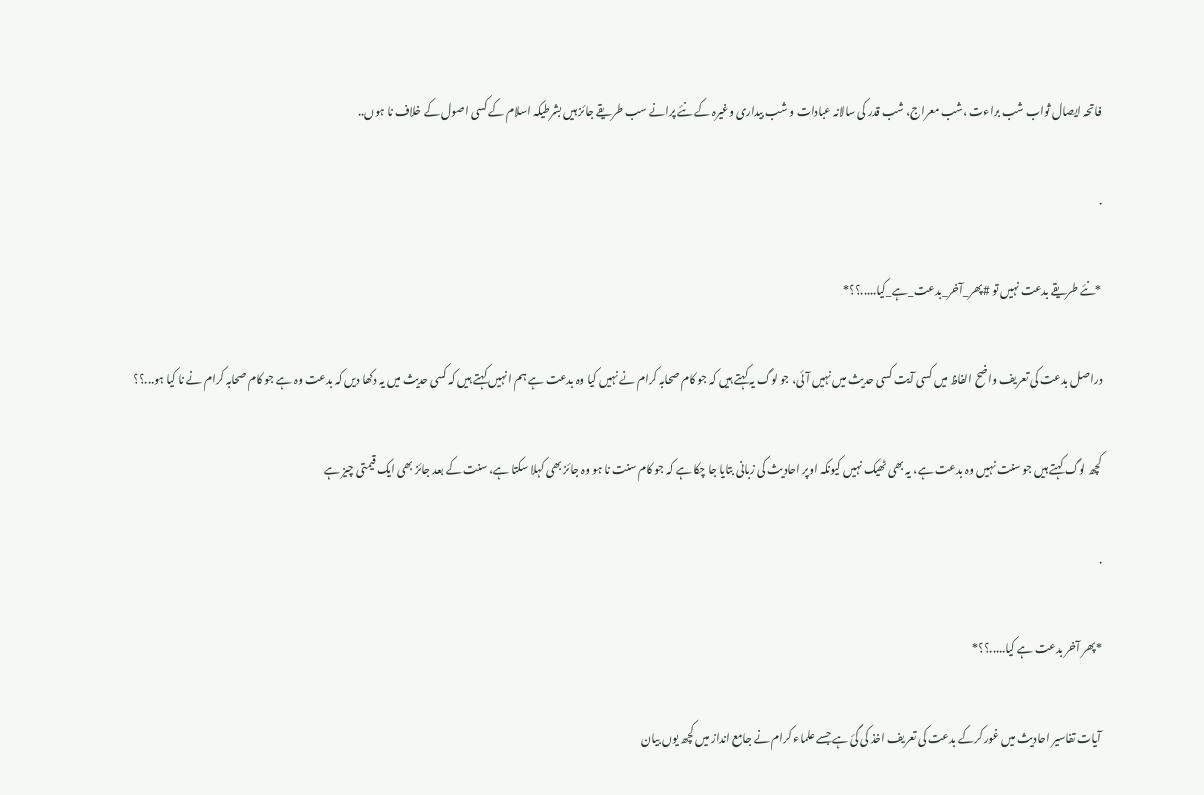فاتحہ ایصال ثواب شب براءت ،شب معراج، شب قدر کی سالانہ عبادات و شب بیداری وغیرہ کے نئے پرانے سب طریقے جائز ہیں بشرطیکہ اسلام کے کسی اصول کے خلاف نا ہوں..

.

*نئے طریقے بدعت نہیں تو #پھر_آخر_بدعت_ہے_کیا.....؟؟*

دراصل بدعت کی تعریف واضح الفاظ میں کسی آیت کسی حدیث میں نہیں آئی، جو لوگ یہ کہتے ہیں کہ جو کام صحابہ کرام نے نہیں کیا وہ بدعت ہے ہم انہیں کہتے ہیں کہ کسی حدیث میں یہ دکھا دیں کہ بدعت وہ ہے جو کام صحابہ کرام نے نا کیا ہو...؟؟

کچھ لوگ کہتے ہیں جو سنت نہیں وہ بدعت ہے، یہ بھی ٹھیک نہیں کیونکہ اوپر احادیث کی زبانی بتایا جا چکا ہے کہ جو کام سنت نا ہو وہ جائز بھی کہلا سکتا ہے، سنت کے بعد جائز بھی ایک قیمتی چیز ہے

.

*پھر آخر بدعت ہے کیا.....؟؟*

آیات تفاسیر احادیث میں غور کرکے بدعت کی تعریف اخذ کی گئ ہے جسے علماء کرام نے جامع انداز میں کچھ یوں بیان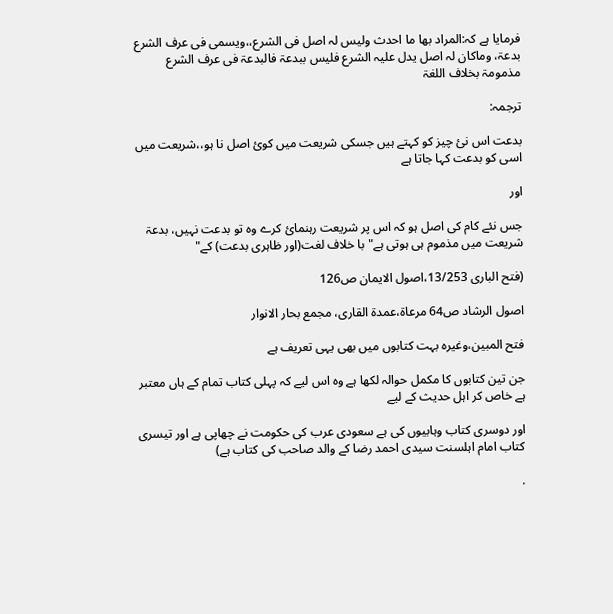فرمایا ہے کہ:المراد بھا ما احدث ولیس لہ اصل فی الشرع،،ویسمی فی عرف الشرع بدعۃ، وماکان لہ اصل یدل علیہ الشرع فلیس ببدعۃ فالبدعۃ فی عرف الشرع مذمومۃ بخلاف اللغۃ

ترجمہ:

بدعت اس نئ چیز کو کہتے ہیں جسکی شریعت میں کوئ اصل نا ہو،،شریعت میں اسی کو بدعت کہا جاتا ہے

اور

جس نئے کام کی اصل ہو کہ اس پر شریعت رہنمائ کرے وہ تو بدعت نہیں، بدعۃ شریعت میں مذموم ہی ہوتی ہے"با خلاف لغت(اور ظاہری بدعت) کے"

(فتح الباری 13/253،اصول الایمان ص126

اصول الرشاد ص64 مرعاۃ،عمدۃ القاری، مجمع بحار الانوار

فتح المبین،وغیرہ بہت کتابوں میں بھی یہی تعریف ہے

جن تین کتابوں کا مکمل حوالہ لکھا ہے وہ اس لیے کہ پہلی کتاب تمام کے ہاں معتبر ہے خاص کر اہل حدیث کے لیے

اور دوسری کتاب وہابیوں کی ہے سعودی عرب کی حکومت نے چھاپی ہے اور تیسری کتاب امام اہلسنت سیدی احمد رضا کے والد صاحب کی کتاب ہے)

.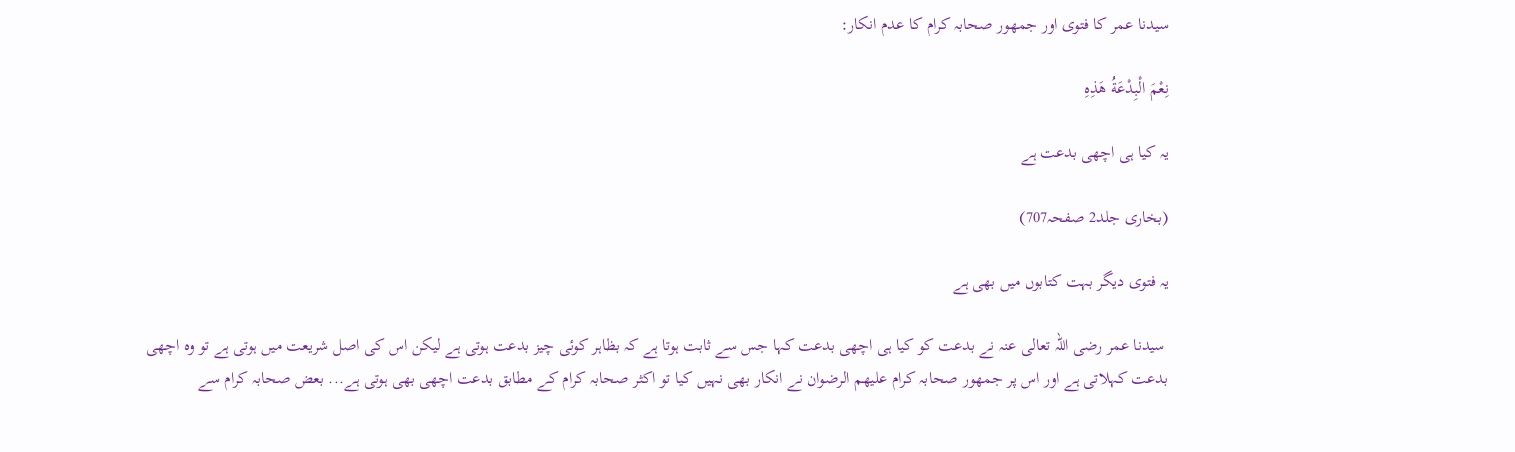سیدنا عمر کا فتوی اور جمھور صحابہ کرام کا عدم انکار:

نِعْمَ الْبِدْعَةُ هَذِهِ

یہ کیا ہی اچھی بدعت ہے

(بخاری جلد2 صفحہ707)

یہ فتوی دیگر بہت کتابوں میں بھی ہے

 سیدنا عمر رضی اللہ تعالی عنہ نے بدعت کو کیا ہی اچھی بدعت کہا جس سے ثابت ہوتا ہے کہ بظاہر کوئی چیز بدعت ہوتی ہے لیکن اس کی اصل شریعت میں ہوتی ہے تو وہ اچھی بدعت کہلاتی ہے اور اس پر جمھور صحابہ کرام علیھم الرضوان نے انکار بھی نہیں کیا تو اکثر صحابہ کرام کے مطابق بدعت اچھی بھی ہوتی ہے... بعض صحابہ کرام سے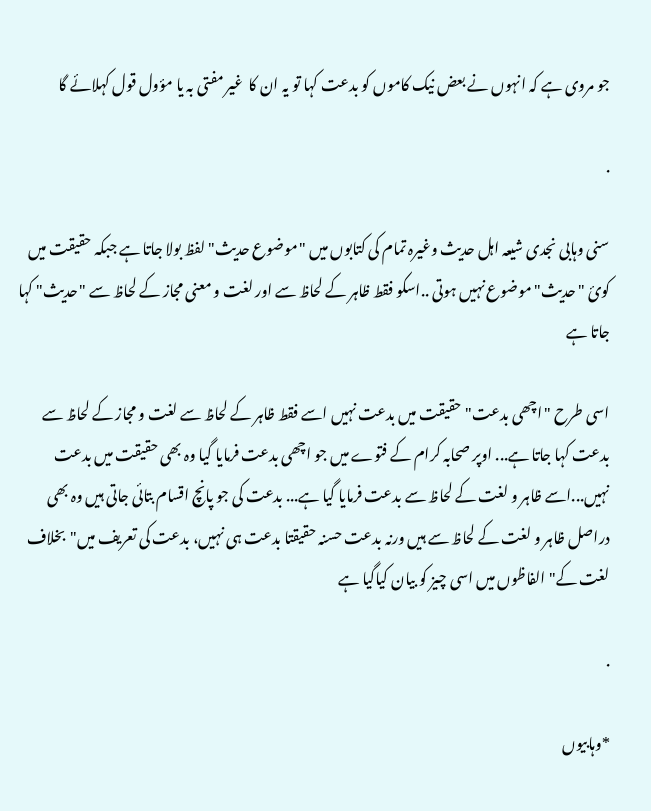جو مروی ہے کہ انہوں نے بعض نیک کاموں کو بدعت کہا تو یہ ان کا  غیر مفتی بہ یا مؤول قول کہلائے گا

.

سنی وہابی نجدی شیعہ اہل حدیث وغیرہ تمام کی کتابوں میں "موضوع حدیث" لفظ بولا جاتا ہے جبکہ حقیقت میں کوئ "حدیث" موضوع نہیں ہوتی ..اسکو فقط ظاہر کے لحاظ سے اور لغت و معنی مجاز کے لحاظ سے "حدیث" کہا جاتا ہے

اسی طرح "اچھی بدعت" حقیقت میں بدعت نہیں اسے فقط ظاہر کے لحاظ سے لغت و مجاز کے لحاظ سے بدعت کہا جاتا ہے... اوپر صحابہ کرام کے فتوے میں جو اچھی بدعت فرمایا گیا وہ بھی حقیقت میں بدعت نہیں...اسے ظاہر و لغت کے لحاظ سے بدعت فرمایا گیا ہے... بدعت کی جو پانچ اقسام بتائی جاتی ہیں وہ بھی دراصل ظاہر و لغت کے لحاظ سے ہیں ورنہ بدعت حسنہ حقیقتا بدعت ہی نہیں، بدعت کی تعریف میں"بخلاف لغت کے" الفاظوں میں اسی چیز کو بیان کیاگیا ہے

.

*وہابیوں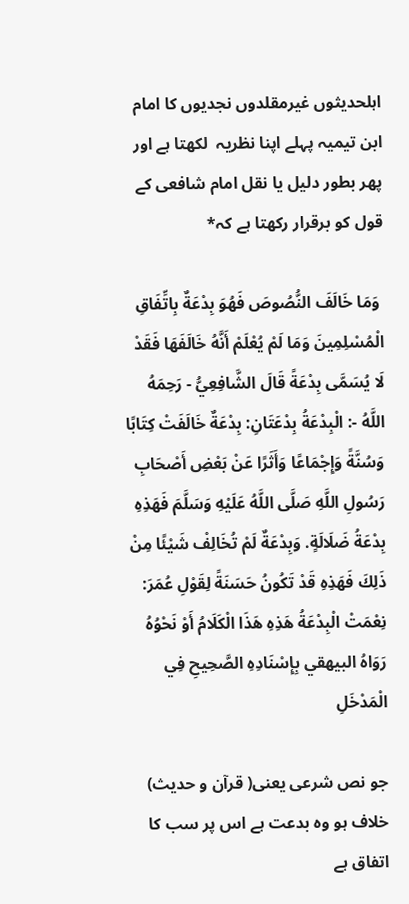اہلحدیثوں غیرمقلدوں نجدیوں کا امام ابن تیمیہ پہلے اپنا نظریہ  لکھتا ہے اور پھر بطور دلیل یا نقل امام شافعی کے قول کو برقرار رکھتا ہے کہ*

 وَمَا خَالَفَ النُّصُوصَ فَهُوَ بِدْعَةٌ بِاتِّفَاقِ الْمُسْلِمِينَ وَمَا لَمْ يُعْلَمْ أَنَّهُ خَالَفَهَا فَقَدْ لَا يُسَمَّى بِدْعَةً قَالَ الشَّافِعِيُّ - رَحِمَهُ اللَّهُ -: الْبِدْعَةُ بِدْعَتَانِ: بِدْعَةٌ خَالَفَتْ كِتَابًا وَسُنَّةً وَإِجْمَاعًا وَأَثَرًا عَنْ بَعْضِ أَصْحَابِ رَسُولِ اللَّهِ صَلَّى اللَّهُ عَلَيْهِ وَسَلَّمَ فَهَذِهِ بِدْعَةُ ضَلَالَةٍ. وَبِدْعَةٌ لَمْ تُخَالِفْ شَيْئًا مِنْ ذَلِكَ فَهَذِهِ قَدْ تَكُونُ حَسَنَةً لِقَوْلِ عُمَرَ: نِعْمَتْ الْبِدْعَةُ هَذِهِ هَذَا الْكَلَامُ أَوْ نَحْوُهُ رَوَاهُ البيهقي بِإِسْنَادِهِ الصَّحِيحِ فِي الْمَدْخَلِ

جو نص شرعی یعنی( قرآن و حدیث) خلاف ہو وہ بدعت ہے اس پر سب کا اتفاق ہے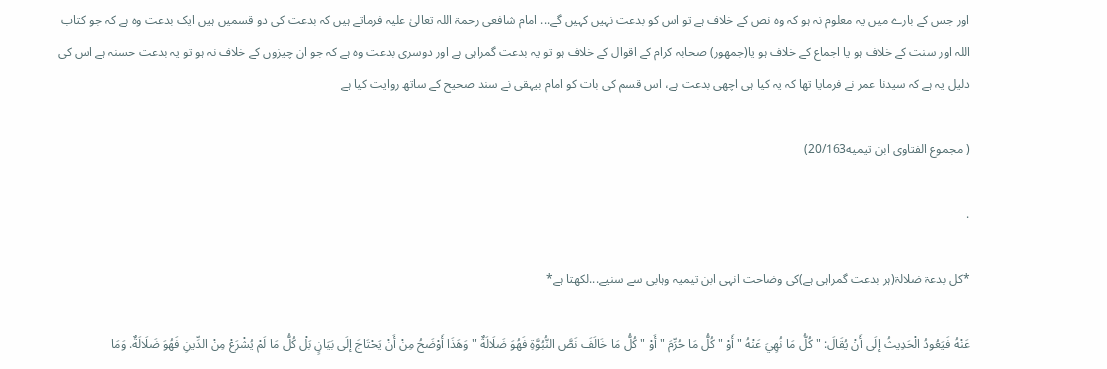اور جس کے بارے میں یہ معلوم نہ ہو کہ وہ نص کے خلاف ہے تو اس کو بدعت نہیں کہیں گے... امام شافعی رحمۃ اللہ تعالیٰ علیہ فرماتے ہیں کہ بدعت کی دو قسمیں ہیں ایک بدعت وہ ہے کہ جو کتاب اللہ اور سنت کے خلاف ہو یا اجماع کے خلاف ہو یا(جمھور) صحابہ کرام کے اقوال کے خلاف ہو تو یہ بدعت گمراہی ہے اور دوسری بدعت وہ ہے کہ جو ان چیزوں کے خلاف نہ ہو تو یہ بدعت حسنہ ہے اس کی دلیل یہ ہے کہ سیدنا عمر نے فرمایا تھا کہ یہ کیا ہی اچھی بدعت ہے، اس قسم کی بات کو امام بیہقی نے سند صحیح کے ساتھ روایت کیا ہے

( مجموع الفتاوى ابن تيميه20/163)

.

*کل بدعۃ ضلالۃ(ہر بدعت گمراہی ہے)کی وضاحت انہی ابن تیمیہ وہابی سے سنیے...لکھتا ہے*

عَنْهُ فَيَعُودُ الْحَدِيثُ إلَى أَنْ يُقَالَ: " كُلُّ مَا نُهِيَ عَنْهُ " أَوْ " كُلُّ مَا حُرِّمَ " أَوْ " كُلُّ مَا خَالَفَ نَصَّ النُّبُوَّةِ فَهُوَ ضَلَالَةٌ " وَهَذَا أَوْضَحُ مِنْ أَنْ يَحْتَاجَ إلَى بَيَانٍ بَلْ كُلُّ مَا لَمْ يُشْرَعْ مِنْ الدِّينِ فَهُوَ ضَلَالَةٌ. وَمَا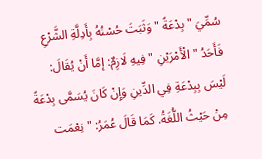سُمِّيَ " بِدْعَةً " وَثَبَتَ حُسْنُهُ بِأَدِلَّةِ الشَّرْعِ فَأَحَدُ " الْأَمْرَيْنِ " فِيهِ لَازِمٌ: إمَّا أَنْ يُقَالَ: لَيْسَ بِبِدْعَةِ فِي الدِّينِ وَإِنْ كَانَ يُسَمَّى بِدْعَةً مِنْ حَيْثُ اللُّغَةُ. كَمَا قَالَ عُمَرُ: " نِعْمَت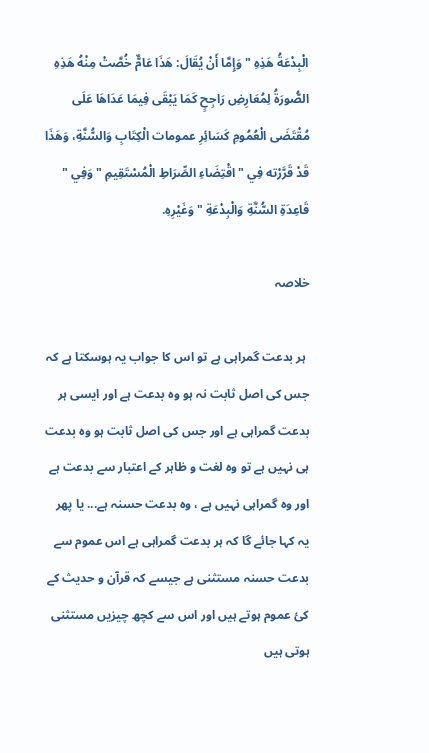الْبِدْعَةُ هَذِهِ " وَإِمَّا أَنْ يُقَالَ: هَذَا عَامٌّ خُصَّتْ مِنْهُ هَذِهِ الصُّورَةُ لِمُعَارِضِ رَاجِحٍ كَمَا يَبْقَى فِيمَا عَدَاهَا عَلَى مُقْتَضَى الْعُمُومِ كَسَائِرِ عمومات الْكِتَابِ وَالسُّنَّةِ، وَهَذَا قَدْ قَرَّرْته فِي " اقْتِضَاءِ الصِّرَاطِ الْمُسْتَقِيمِ " وَفِي " قَاعِدَةِ السُّنَّةِ وَالْبِدْعَةِ " وَغَيْرِهِ.

خلاصہ

 ہر بدعت گمراہی ہے تو اس کا جواب یہ ہوسکتا ہے کہ جس کی اصل ثابت نہ ہو وہ بدعت ہے اور ایسی ہر بدعت گمراہی ہے اور جس کی اصل ثابت ہو وہ بدعت ہی نہیں ہے تو وہ لغت و ظاہر کے اعتبار سے بدعت ہے اور وہ گمراہی نہیں ہے ، وہ بدعت حسنہ ہے... یا پھر یہ کہا جائے گا کہ ہر بدعت گمراہی ہے اس عموم سے بدعت حسنہ مستثنی ہے جیسے کہ قرآن و حدیث کے کئ عموم ہوتے ہیں اور اس سے کچھ چیزیں مستثنی ہوتی ہیں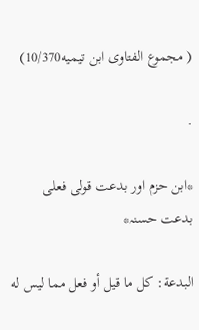( مجموع الفتاوى ابن تيميه10/370)

.

*ابن حزم اور بدعت قولی فعلی بدعت حسنہ*

البدعة: كل ما قيل أو فعل مما ليس له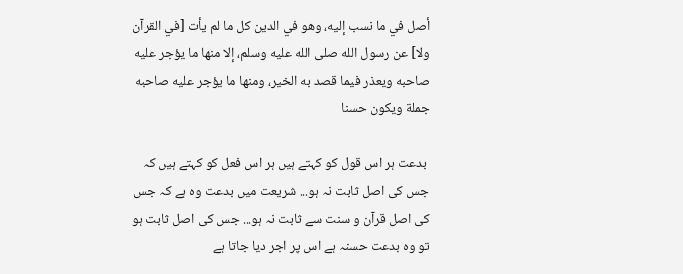أصل في ما نسب إليه، وهو في الدين كل ما لم يأت [في القرآن ولا] عن رسول الله صلى الله عليه وسلم، إلا منها ما يؤجر عليه صاحبه ويعذر فيما قصد به الخير، ومنها ما يؤجر عليه صاحبه جملة ويكون حسنا

 بدعت ہر اس قول کو کہتے ہیں ہر اس فعل کو کہتے ہیں کہ جس کی اصل ثابت نہ ہو... شریعت میں بدعت وہ ہے کہ جس کی اصل قرآن و سنت سے ثابت نہ ہو... جس کی اصل ثابت ہو تو وہ بدعت حسنہ ہے اس پر اجر دیا جاتا ہے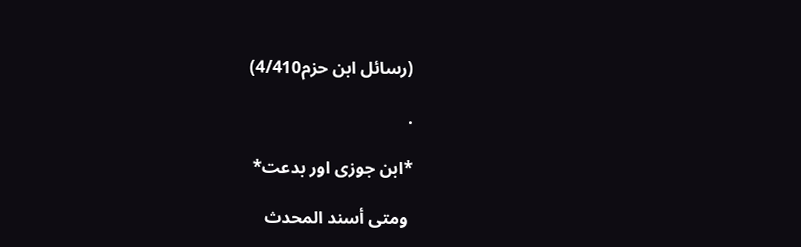(رسائل ابن حزم4/410)

.

*ابن جوزی اور بدعت*

 ومتى أسند المحدث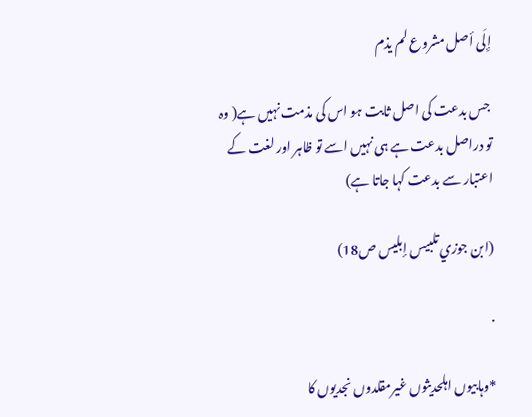إِلَى أصل مشروع لم يذم

 جس بدعت کی اصل ثابت ہو اس کی مذمت نہیں ہے( وہ تو دراصل بدعت ہے ہی نہیں اسے تو ظاہر اور لغت کے اعتبار سے بدعت کہا جاتا ہے)

(ابن جوزي تلبيس إبليس ص18)

.

*وہابیوں اہلحدیثوں غیرمقلدوں نجدیوں کا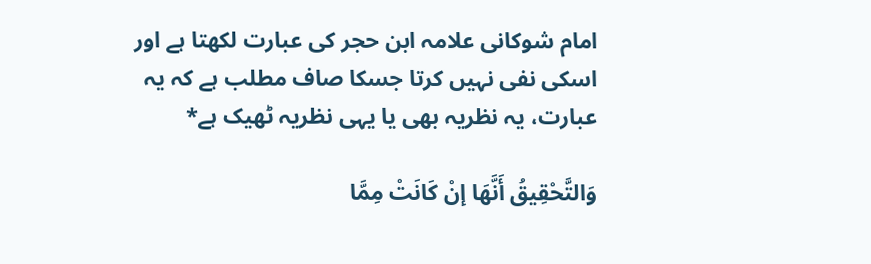امام شوکانی علامہ ابن حجر کی عبارت لکھتا ہے اور اسکی نفی نہیں کرتا جسکا صاف مطلب ہے کہ یہ عبارت، یہ نظریہ بھی یا یہی نظریہ ٹھیک ہے*

وَالتَّحْقِيقُ أَنَّهَا إنْ كَانَتْ مِمَّا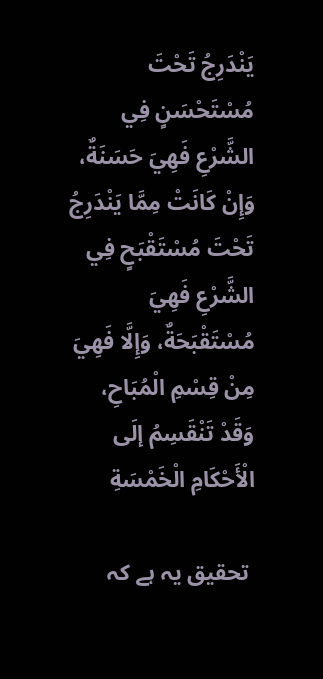يَنْدَرِجُ تَحْتَ مُسْتَحْسَنٍ فِي الشَّرْعِ فَهِيَ حَسَنَةٌ، وَإِنْ كَانَتْ مِمَّا يَنْدَرِجُ تَحْتَ مُسْتَقْبَحٍ فِي الشَّرْعِ فَهِيَ مُسْتَقْبَحَةٌ، وَإِلَّا فَهِيَ مِنْ قِسْمِ الْمُبَاحِ، وَقَدْ تَنْقَسِمُ إلَى الْأَحْكَامِ الْخَمْسَةِ

 تحقیق یہ ہے کہ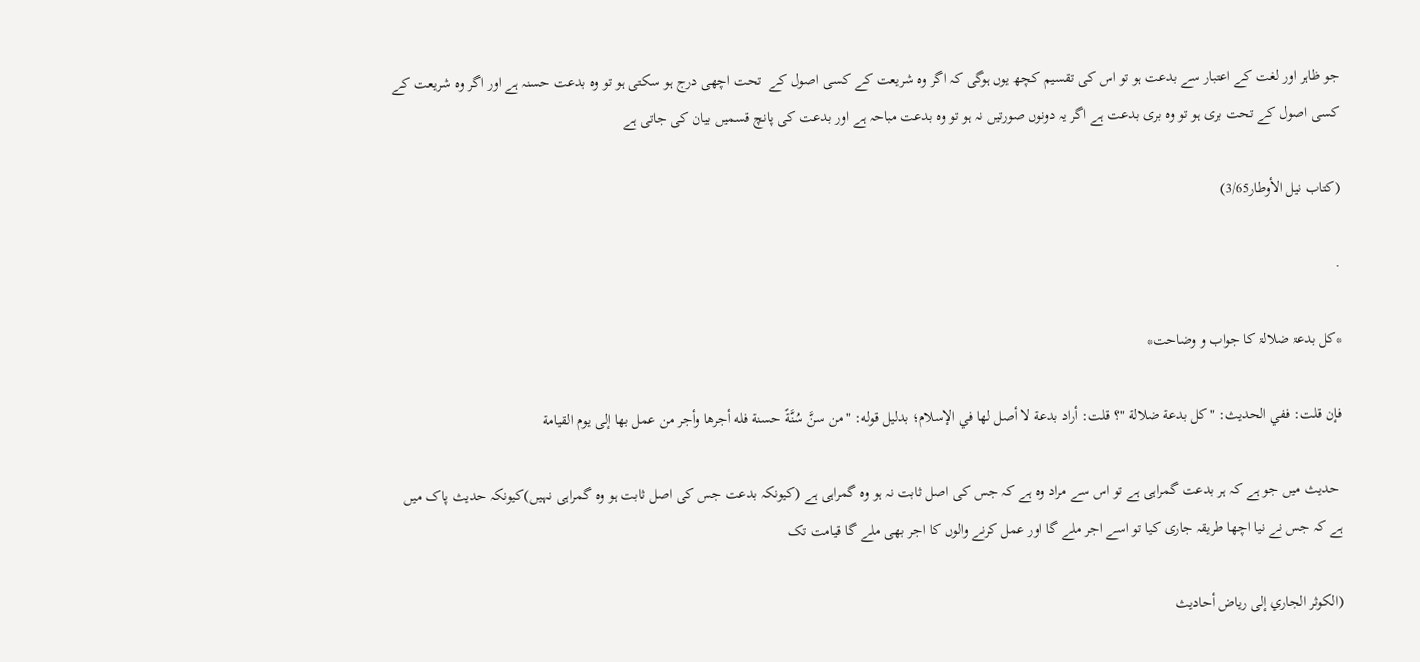جو ظاہر اور لغت کے اعتبار سے بدعت ہو تو اس کی تقسیم کچھ یوں ہوگی کہ اگر وہ شریعت کے کسی اصول کے  تحت اچھی درج ہو سکتی ہو تو وہ بدعت حسنہ ہے اور اگر وہ شریعت کے کسی اصول کے تحت بری ہو تو وہ بری بدعت ہے اگر یہ دونوں صورتیں نہ ہو تو وہ بدعت مباحہ ہے اور بدعت کی پانچ قسمیں بیان کی جاتی ہے

(كتاب نيل الأوطار3/65)

.

*کل بدعۃ ضلالۃ کا جواب و وضاحت*

فإن قلت: ففي الحديث: "كل بدعة ضلالة "؟ قلت: أراد بدعة لا أصل لها في الإسلام؛ بدليل قوله: "من سنَّ سُنَّةً حسنة فله أجرها وأجر من عمل بها إلى يوم القيامة

 حدیث میں جو ہے کہ ہر بدعت گمراہی ہے تو اس سے مراد وہ ہے کہ جس کی اصل ثابت نہ ہو وہ گمراہی ہے (کیونکہ بدعت جس کی اصل ثابت ہو وہ گمراہی نہیں)کیونکہ حدیث پاک میں ہے کہ جس نے نیا اچھا طریقہ جاری کیا تو اسے اجر ملے گا اور عمل کرنے والوں کا اجر بھی ملے گا قیامت تک

(الكوثر الجاري إلى رياض أحاديث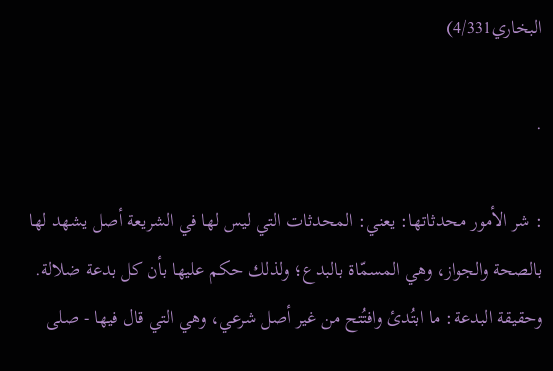البخاري4/331)

.

: شر الأمور محدثاتها: يعني: المحدثات التي ليس لها في الشريعة أصل يشهد لها بالصحة والجواز، وهي المسمّاة بالبدع؛ ولذلك حكم عليها بأن كل بدعة ضلالة. وحقيقة البدعة: ما ابتُدئ وافتُتح من غير أصل شرعي، وهي التي قال فيها - صلى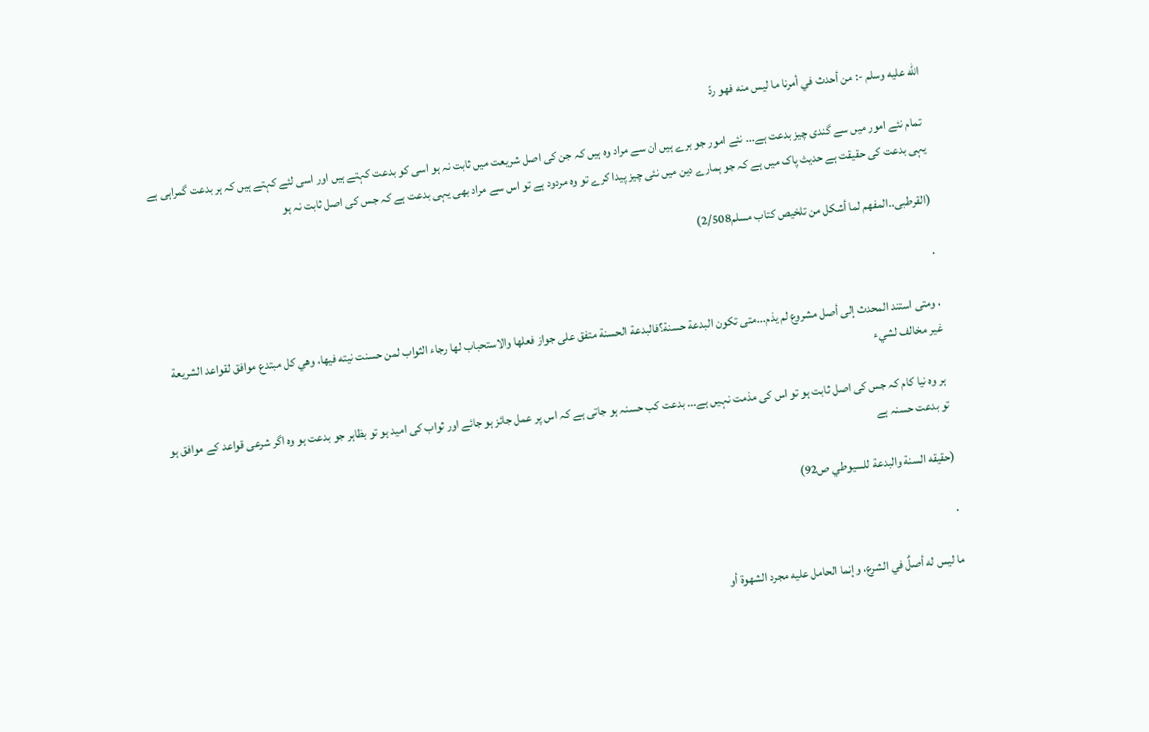الله عليه وسلم -: من أحدث في أمرنا ما ليس منه فهو ردّ

 تمام نئے امور میں سے گندی چیز بدعت ہے... نئے امور جو برے ہیں ان سے مراد وہ ہیں کہ جن کی اصل شریعت میں ثابت نہ ہو اسی کو بدعت کہتے ہیں اور اسی لئے کہتے ہیں کہ ہر بدعت گمراہی ہے یہی بدعت کی حقیقت ہے حدیث پاک میں ہے کہ جو ہمارے دین میں نئی چیز پیدا کرے تو وہ مردود ہے تو اس سے مراد بھی یہی بدعت ہے کہ جس کی اصل ثابت نہ ہو

(القرطبی..المفهم لما أشكل من تلخيص كتاب مسلم2/508)

.

، ومتى استند المحدث إلى أصل مشروع لم يذم...متى تكون البدعة حسنة؟فالبدعة الحسنة متفق على جواز فعلها والاستحباب لها رجاء الثواب لمن حسنت نيته فيها، وهي كل مبتدع موافق لقواعد الشريعة غير مخالف لشيء

 ہر وہ نیا کام کہ جس کی اصل ثابت ہو تو اس کی مذمت نہیں ہے... بدعت کب حسنہ ہو جاتی ہے کہ اس پر عمل جائز ہو جائے اور ثواب کی امید ہو تو بظاہر جو بدعت ہو وہ اگر شرعی قواعد کے موافق ہو تو بدعت حسنہ ہے

(حقيقه السنة والبدعة للسيوطي ص92)

.

ما ليس له أصلٌ في الشرع، وإنما الحامل عليه مجرد الشهوة أو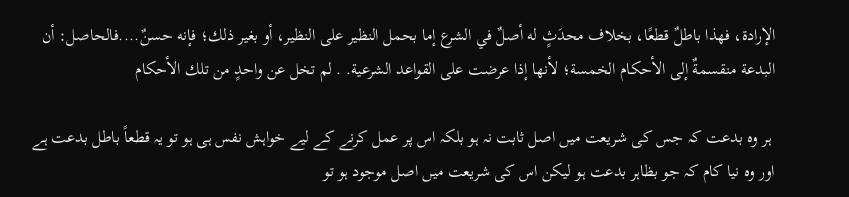الإرادة، فهذا باطلٌ قطعًا، بخلاف محدَثٍ له أصلٌ في الشرع إما بحمل النظير على النظير، أو بغير ذلك؛ فإنه حسنٌ....فالحاصل: أن البدعة منقسمةٌ إلى الأحكام الخمسة؛ لأنها إذا عرضت على القواعد الشرعية. . لم تخل عن واحدٍ من تلك الأحكام

 ہر وہ بدعت کہ جس کی شریعت میں اصل ثابت نہ ہو بلکہ اس پر عمل کرنے کے لیے خواہش نفس ہی ہو تو یہ قطعاً باطل بدعت ہے اور وہ نیا کام کہ جو بظاہر بدعت ہو لیکن اس کی شریعت میں اصل موجود ہو تو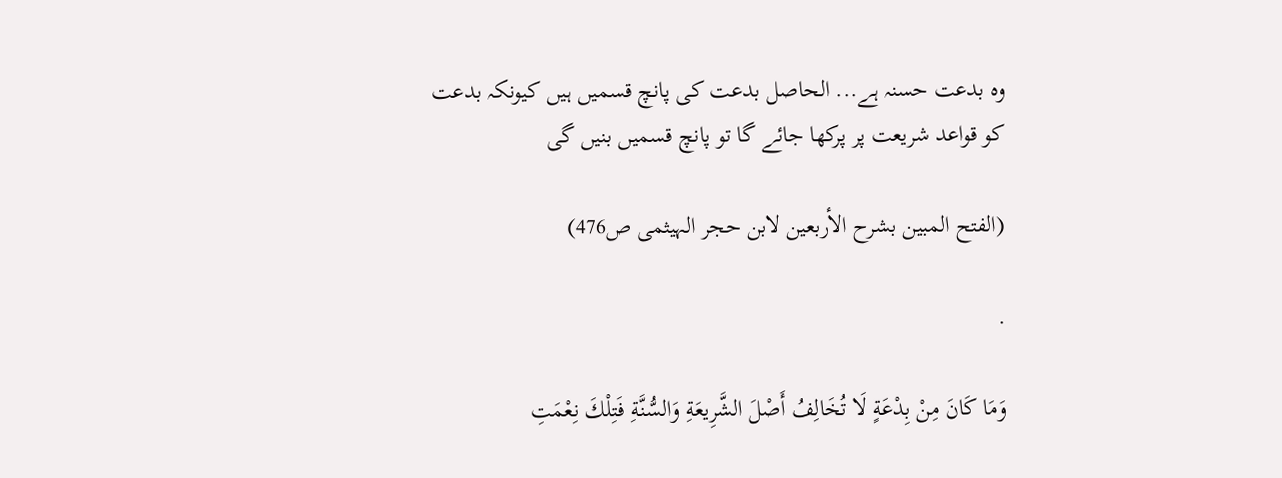وہ بدعت حسنہ ہے... الحاصل بدعت کی پانچ قسمیں ہیں کیونکہ بدعت کو قواعد شریعت پر پرکھا جائے گا تو پانچ قسمیں بنیں گی

(الفتح المبين بشرح الأربعين لابن حجر الہیثمی ص476)

.

وَمَا كَانَ مِنْ بِدْعَةٍ لَا تُخَالِفُ أَصْلَ الشَّرِيعَةِ وَالسُّنَّةِ فَتِلْكَ نِعْمَتِ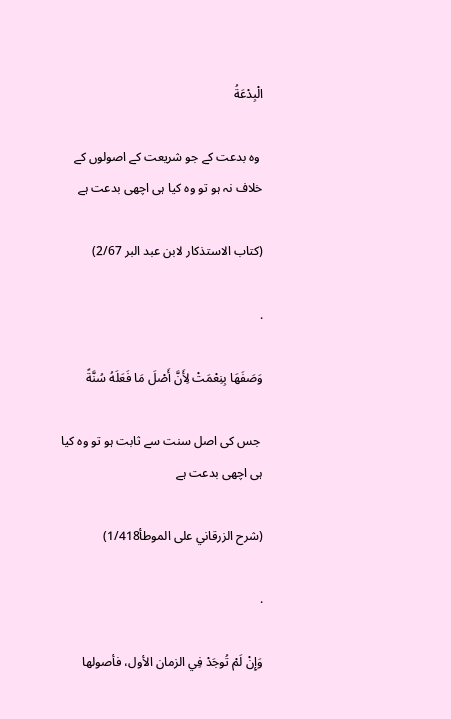الْبِدْعَةُ

 وہ بدعت کے جو شریعت کے اصولوں کے خلاف نہ ہو تو وہ کیا ہی اچھی بدعت ہے

(كتاب الاستذكار لابن عبد البر 2/67)

.

وَصَفَهَا بِنِعْمَتْ لِأَنَّ أَصْلَ مَا فَعَلَهُ سُنَّةً

 جس کی اصل سنت سے ثابت ہو تو وہ کیا ہی اچھی بدعت ہے

(شرح الزرقاني على الموطأ1/418)

.

وَإِنْ لَمْ تُوجَدْ فِي الزمان الأول، فأصولها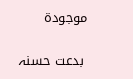موجودة

 بدعت حسنہ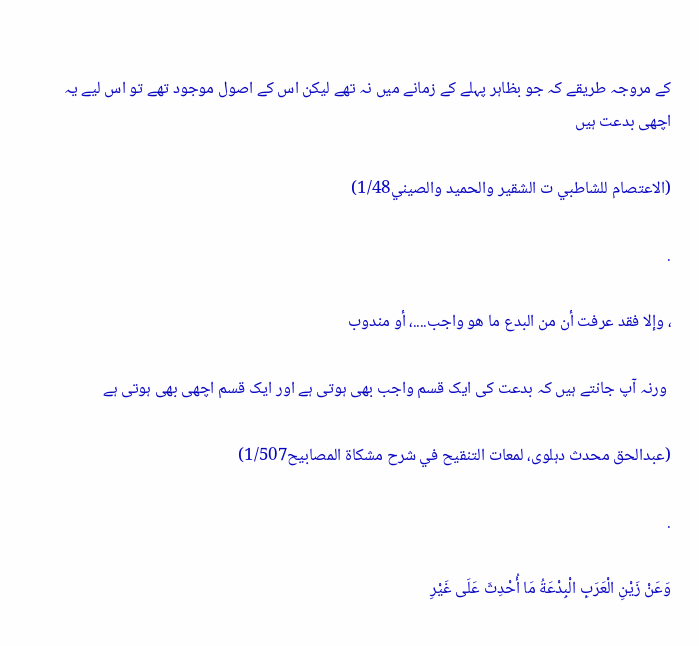کے مروجہ طریقے کہ جو بظاہر پہلے کے زمانے میں نہ تھے لیکن اس کے اصول موجود تھے تو اس لیے یہ اچھی بدعت ہیں

(الاعتصام للشاطبي ت الشقير والحميد والصيني1/48)

.

، وإلا فقد عرفت أن من البدع ما هو واجب....، أو مندوب

 ورنہ آپ جانتے ہیں کہ بدعت کی ایک قسم واجب بھی ہوتی ہے اور ایک قسم اچھی بھی ہوتی ہے

(عبدالحق محدث دہلوی، لمعات التنقيح في شرح مشكاة المصابيح1/507)

.

وَعَنْ زَيْنِ الْعَرَبِ الْبِدْعَةُ مَا أُحْدِثَ عَلَى غَيْرِ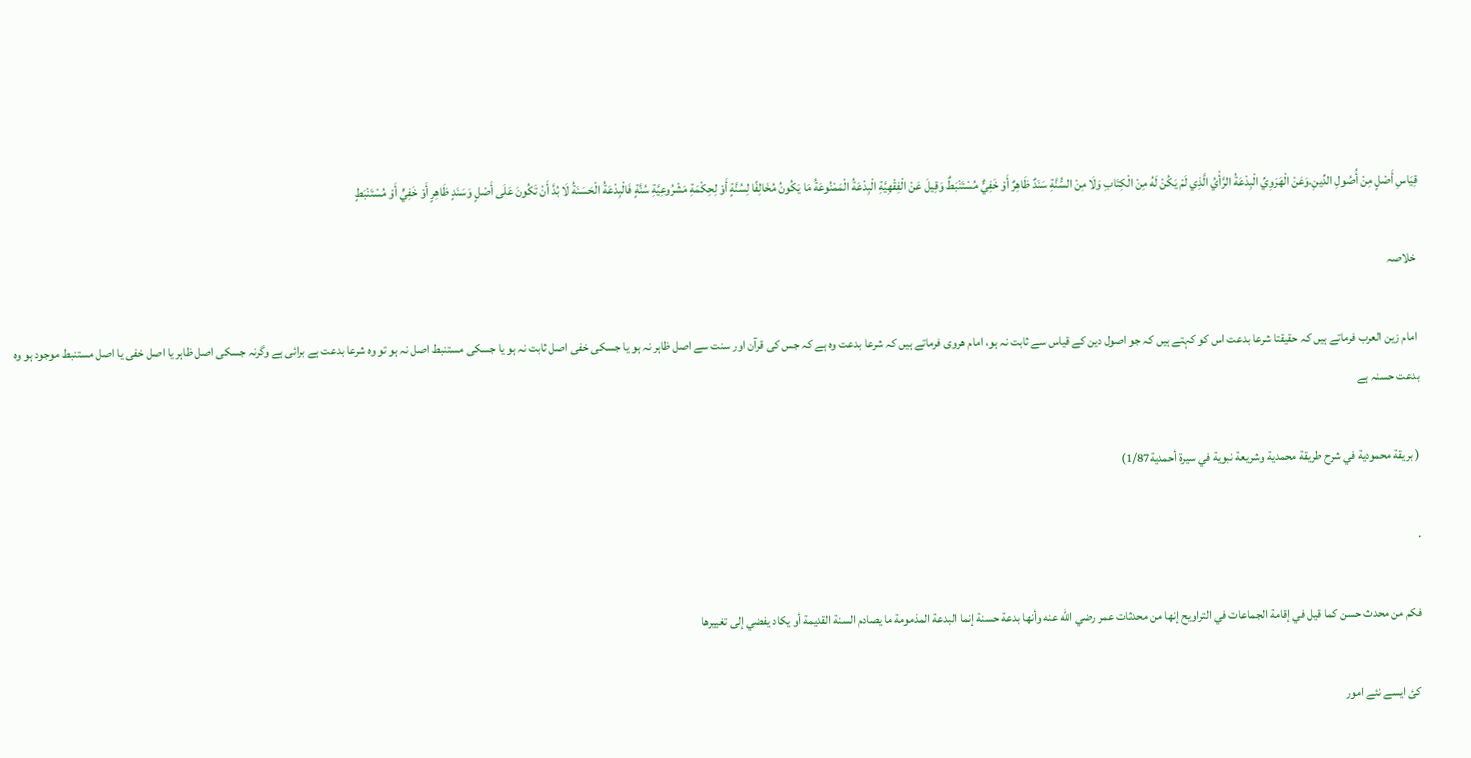قِيَاسِ أَصْلٍ مِنْ أُصُولِ الدِّينِ.وَعَنْ الْهَرَوِيِّ الْبِدْعَةُ الرَّأْيُ الَّذِي لَمْ يَكُنْ لَهُ مِنْ الْكِتَابِ وَلَا مِنْ السُّنَّةِ سَنَدٌ ظَاهِرٌ أَوْ خَفِيٌّ مُسْتَنْبَطٌ وَقِيلَ عَنْ الْفِقْهِيَّةِ الْبِدْعَةُ الْمَمْنُوعَةُ مَا يَكُونُ مُخَالِفًا لِسُنَّةٍ أَوْ لِحِكْمَةِ مَشْرُوعِيَّةِ سُنَّةٍ فَالْبِدْعَةُ الْحَسَنَةُ لَا بُدَّ أَنْ تَكُونَ عَلَى أَصْلٍ وَسَنَدٍ ظَاهِرٍ أَوْ خَفِيٍّ أَوْ مُسْتَنْبَطٍ

 خلاصہ

 امام زین العرب فرماتے ہیں کہ حقیقتا شرعا بدعت اس کو کہتے ہیں کہ جو اصول دین کے قیاس سے ثابت نہ ہو، امام ھروی فرماتے ہیں کہ شرعا بدعت وہ ہے کہ جس کی قرآن اور سنت سے اصل ظاہر نہ ہو یا جسکی خفی اصل ثابت نہ ہو یا جسکی مستنبط اصل نہ ہو تو وہ شرعا بدعت ہے برائی ہے وگرنہ جسکی اصل ظاہر یا اصل خفی یا اصل مستنبط موجود ہو وہ بدعت حسنہ ہے

( بريقة محمودية في شرح طريقة محمدية وشريعة نبوية في سيرة أحمدية1/87)

.

فكم من محدث حسن كما قيل في إقامة الجماعات في التراويح إنها من محدثات عمر رضي الله عنه وأنها بدعة حسنة إنما البدعة المذمومة ما يصادم السنة القديمة أو يكاد يفضي إلى تغييرها

 کئ ایسے نئے امور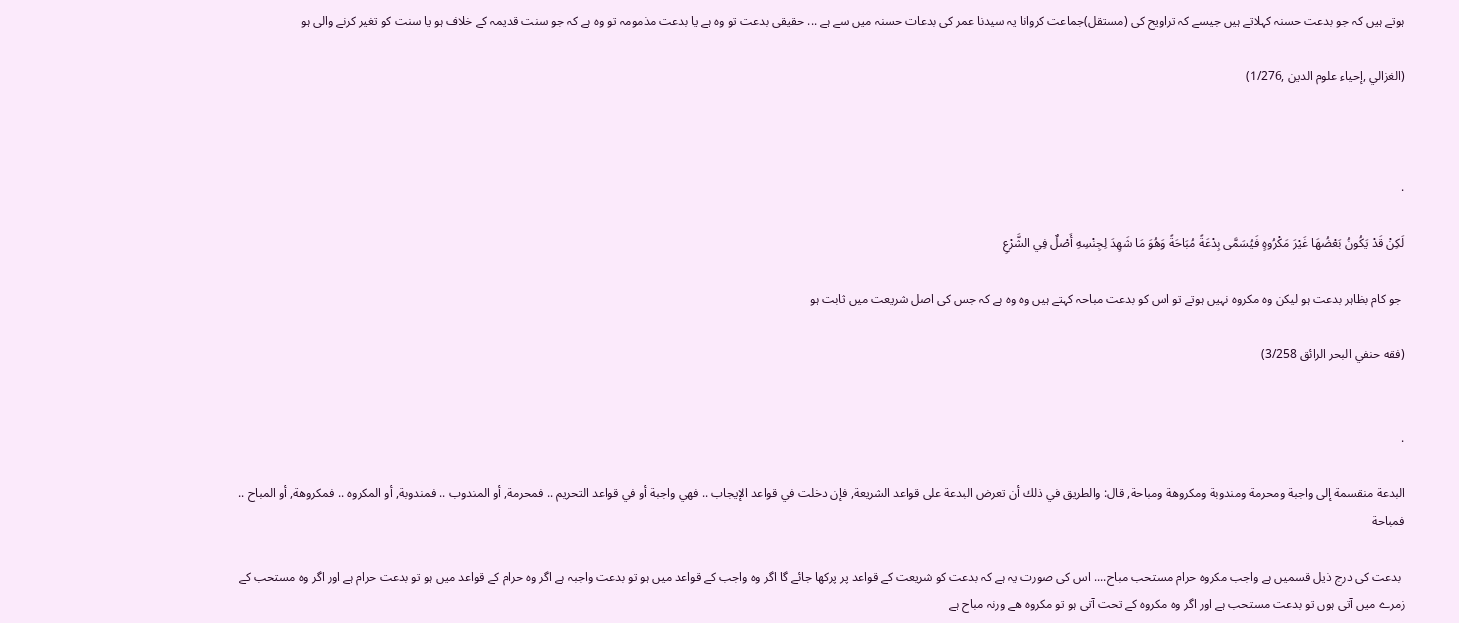ہوتے ہیں کہ جو بدعت حسنہ کہلاتے ہیں جیسے کہ تراویح کی (مستقل)جماعت کروانا یہ سیدنا عمر کی بدعات حسنہ میں سے ہے ... حقیقی بدعت تو وہ ہے یا بدعت مذمومہ تو وہ ہے کہ جو سنت قدیمہ کے خلاف ہو یا سنت کو تغیر کرنے والی ہو

(الغزالي ,إحياء علوم الدين ,1/276)



.

لَكِنْ قَدْ يَكُونُ بَعْضُهَا غَيْرَ مَكْرُوهٍ فَيُسَمَّى بِدْعَةً مُبَاحَةً وَهُوَ مَا شَهِدَ لِجِنْسِهِ أَصْلٌ فِي الشَّرْعِ

 جو کام بظاہر بدعت ہو لیکن وہ مکروہ نہیں ہوتے تو اس کو بدعت مباحہ کہتے ہیں وہ وہ ہے کہ جس کی اصل شریعت میں ثابت ہو

(فقه حنفي البحر الرائق 3/258)


.

البدعة منقسمة إلى واجبة ومحرمة ومندوبة ومكروهة ومباحة, قال: والطريق في ذلك أن تعرض البدعة على قواعد الشريعة, فإن دخلت في قواعد الإيجاب .. فهي واجبة أو في قواعد التحريم .. فمحرمة, أو المندوب .. فمندوبة, أو المكروه .. فمكروهة, أو المباح .. فمباحة

 بدعت کی درج ذیل قسمیں ہے واجب مکروہ حرام مستحب مباح.... اس کی صورت یہ ہے کہ بدعت کو شریعت کے قواعد پر پرکھا جائے گا اگر وہ واجب کے قواعد میں ہو تو بدعت واجبہ ہے اگر وہ حرام کے قواعد میں ہو تو بدعت حرام ہے اور اگر وہ مستحب کے زمرے میں آتی ہوں تو بدعت مستحب ہے اور اگر وہ مکروہ کے تحت آتی ہو تو مکروہ ھے ورنہ مباح ہے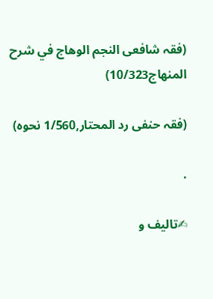(فقہ شافعی النجم الوهاج في شرح المنهاج10/323)

(فقہ حنفی رد المحتار,1/560 نحوہ)

.

✍تالیف و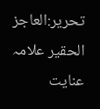تحریر:العاجز الحقیر علامہ عنایت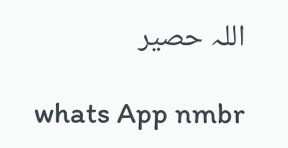اللہ حصیر

whats App nmbr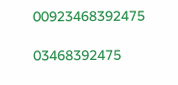00923468392475

03468392475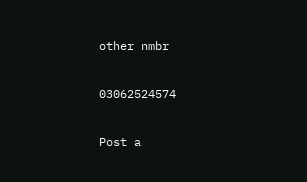other nmbr

03062524574

Post a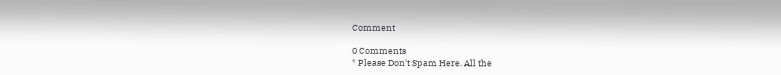Comment

0 Comments
* Please Don't Spam Here. All the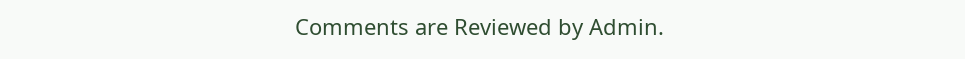Comments are Reviewed by Admin.